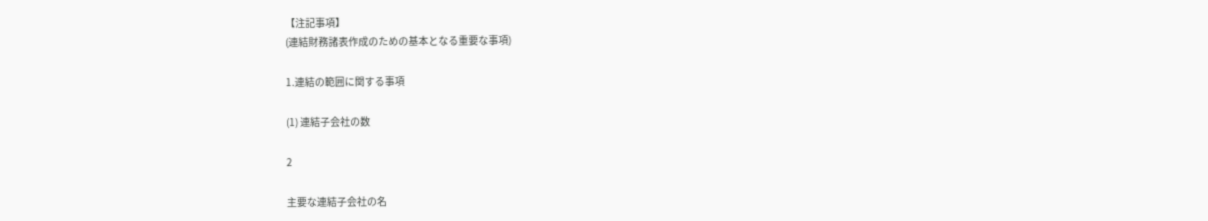【注記事項】
(連結財務諸表作成のための基本となる重要な事項)

1.連結の範囲に関する事項

(1) 連結子会社の数

2

主要な連結子会社の名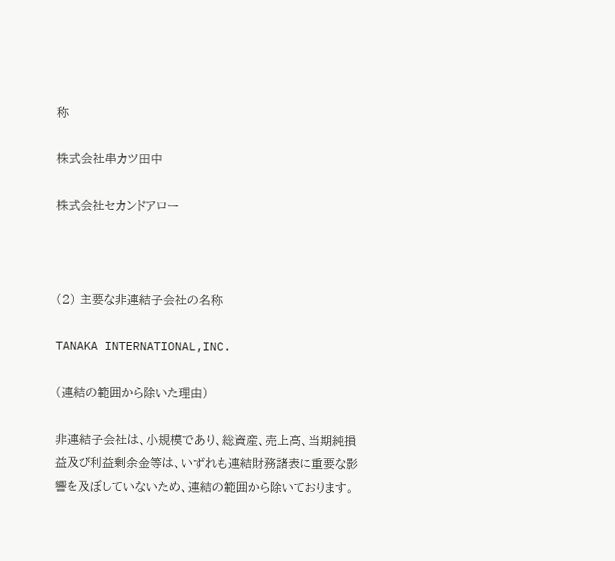称

株式会社串カツ田中

株式会社セカンドアロー



(2) 主要な非連結子会社の名称

TANAKA INTERNATIONAL,INC.

(連結の範囲から除いた理由)

非連結子会社は、小規模であり、総資産、売上高、当期純損益及び利益剰余金等は、いずれも連結財務諸表に重要な影響を及ぼしていないため、連結の範囲から除いております。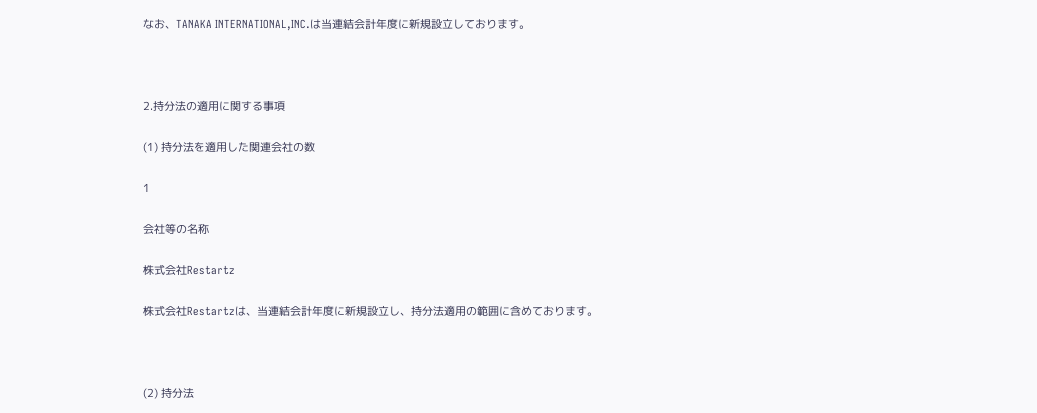なお、TANAKA INTERNATIONAL,INC.は当連結会計年度に新規設立しております。



2.持分法の適用に関する事項

(1) 持分法を適用した関連会社の数

1

会社等の名称

株式会社Restartz

株式会社Restartzは、当連結会計年度に新規設立し、持分法適用の範囲に含めております。



(2) 持分法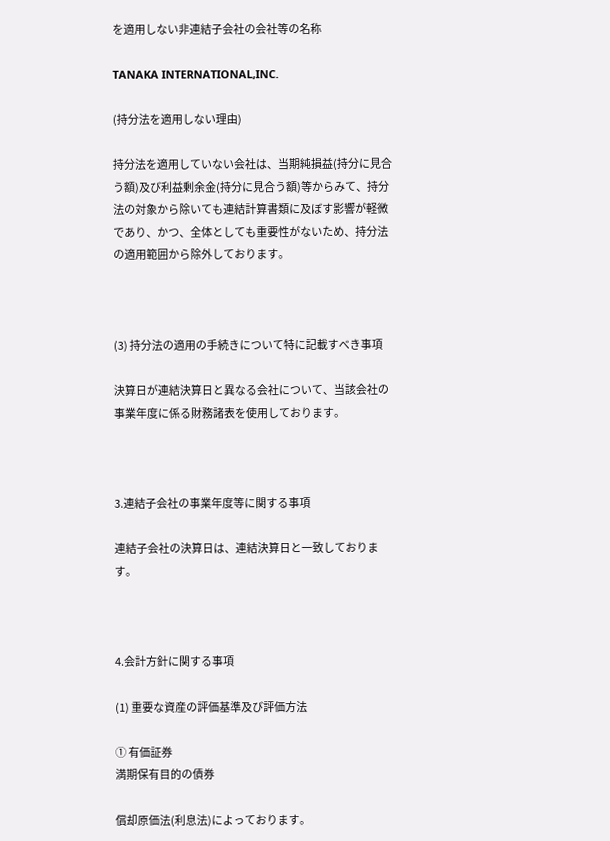を適用しない非連結子会社の会社等の名称

TANAKA INTERNATIONAL,INC.

(持分法を適用しない理由)

持分法を適用していない会社は、当期純損益(持分に見合う額)及び利益剰余金(持分に見合う額)等からみて、持分法の対象から除いても連結計算書類に及ぼす影響が軽微であり、かつ、全体としても重要性がないため、持分法の適用範囲から除外しております。



(3) 持分法の適用の手続きについて特に記載すべき事項

決算日が連結決算日と異なる会社について、当該会社の事業年度に係る財務諸表を使用しております。



3.連結子会社の事業年度等に関する事項

連結子会社の決算日は、連結決算日と一致しております。



4.会計方針に関する事項

(1) 重要な資産の評価基準及び評価方法

① 有価証券
満期保有目的の債券

償却原価法(利息法)によっております。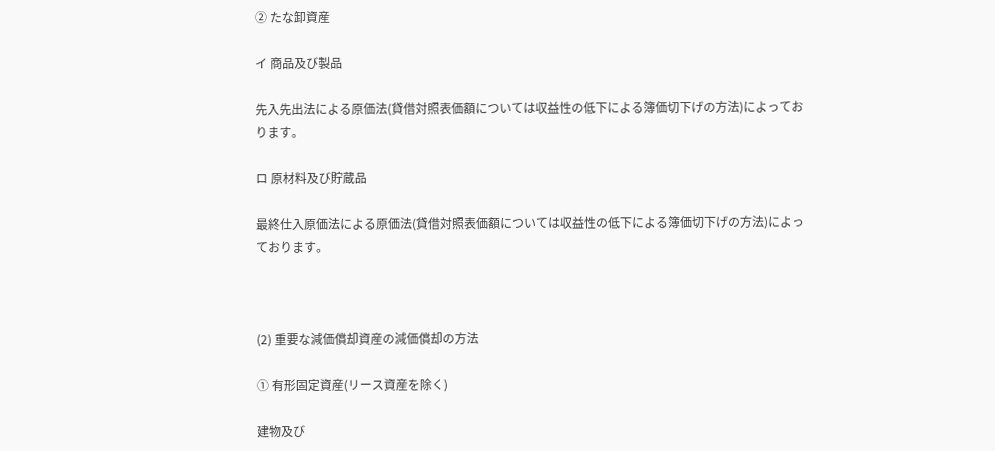② たな卸資産

イ 商品及び製品

先入先出法による原価法(貸借対照表価額については収益性の低下による簿価切下げの方法)によっております。

ロ 原材料及び貯蔵品

最終仕入原価法による原価法(貸借対照表価額については収益性の低下による簿価切下げの方法)によっております。



(2) 重要な減価償却資産の減価償却の方法

① 有形固定資産(リース資産を除く)

建物及び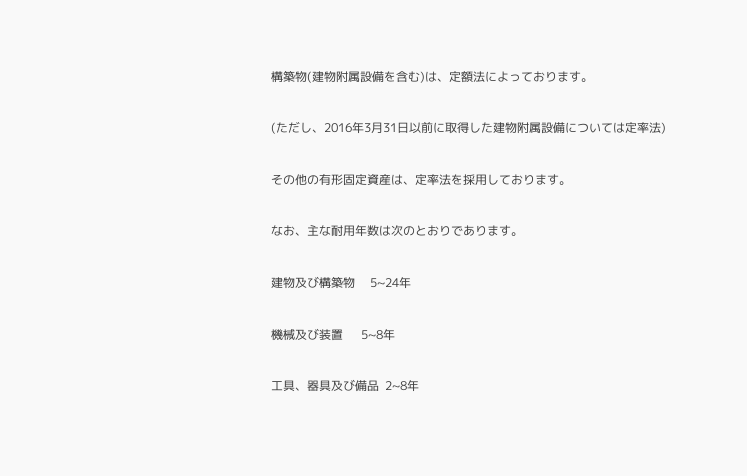構築物(建物附属設備を含む)は、定額法によっております。

(ただし、2016年3月31日以前に取得した建物附属設備については定率法)

その他の有形固定資産は、定率法を採用しております。

なお、主な耐用年数は次のとおりであります。

建物及び構築物     5~24年

機械及び装置      5~8年

工具、器具及び備品  2~8年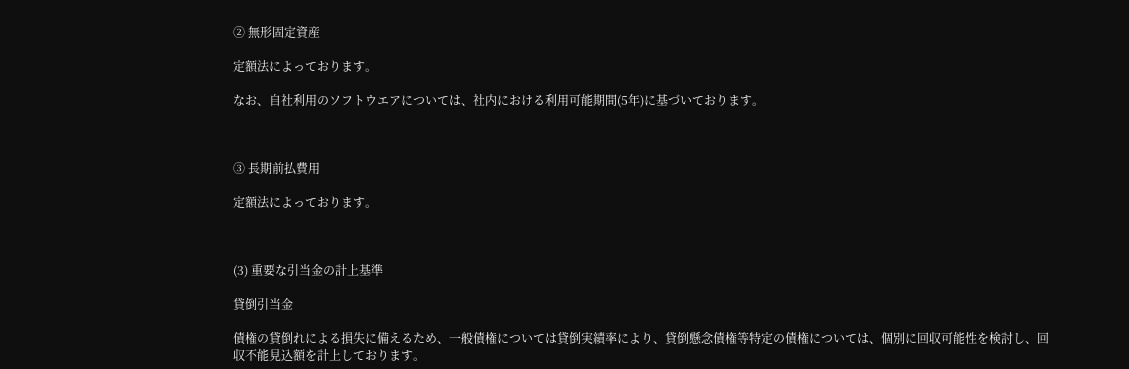② 無形固定資産

定額法によっております。

なお、自社利用のソフトウエアについては、社内における利用可能期間(5年)に基づいております。



③ 長期前払費用

定額法によっております。



(3) 重要な引当金の計上基準

貸倒引当金

債権の貸倒れによる損失に備えるため、一般債権については貸倒実績率により、貸倒懸念債権等特定の債権については、個別に回収可能性を検討し、回収不能見込額を計上しております。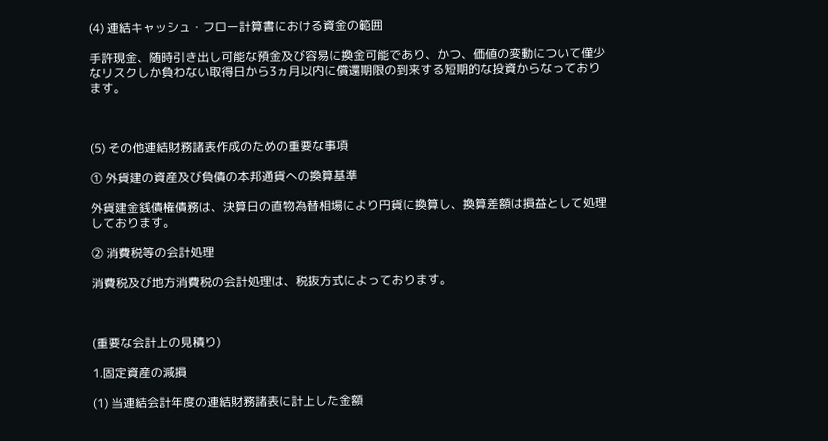(4) 連結キャッシュ・フロー計算書における資金の範囲

手許現金、随時引き出し可能な預金及び容易に換金可能であり、かつ、価値の変動について僅少なリスクしか負わない取得日から3ヵ月以内に償還期限の到来する短期的な投資からなっております。



(5) その他連結財務諸表作成のための重要な事項

① 外貨建の資産及び負債の本邦通貨への換算基準

外貨建金銭債権債務は、決算日の直物為替相場により円貨に換算し、換算差額は損益として処理しております。

② 消費税等の会計処理

消費税及び地方消費税の会計処理は、税抜方式によっております。



(重要な会計上の見積り)

1.固定資産の減損

(1) 当連結会計年度の連結財務諸表に計上した金額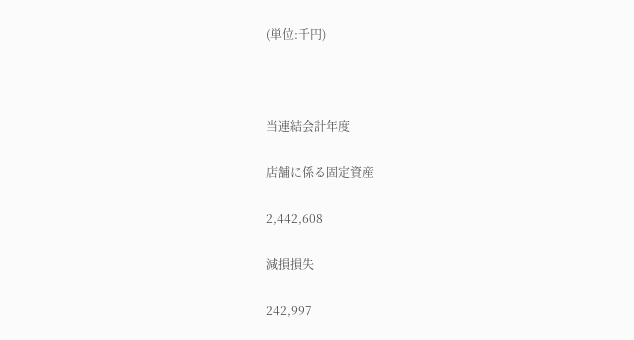(単位:千円)



当連結会計年度

店舗に係る固定資産

2,442,608

減損損失

242,997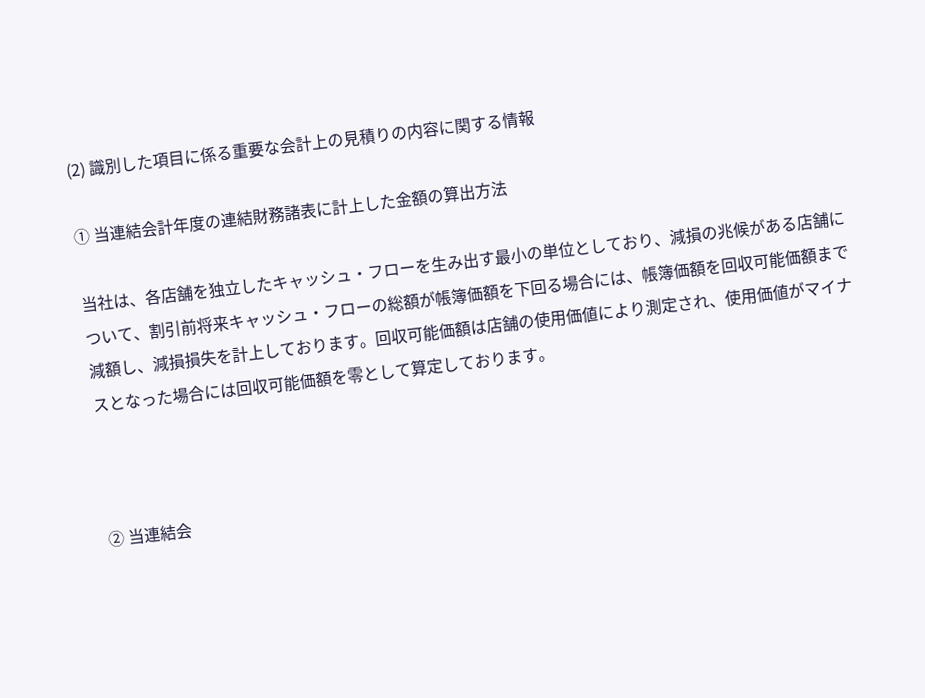(2) 識別した項目に係る重要な会計上の見積りの内容に関する情報

① 当連結会計年度の連結財務諸表に計上した金額の算出方法

当社は、各店舗を独立したキャッシュ・フローを生み出す最小の単位としており、減損の兆候がある店舗について、割引前将来キャッシュ・フローの総額が帳簿価額を下回る場合には、帳簿価額を回収可能価額まで減額し、減損損失を計上しております。回収可能価額は店舗の使用価値により測定され、使用価値がマイナスとなった場合には回収可能価額を零として算定しております。



② 当連結会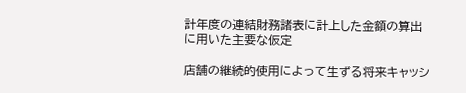計年度の連結財務諸表に計上した金額の算出に用いた主要な仮定

店舗の継続的使用によって生ずる将来キャッシ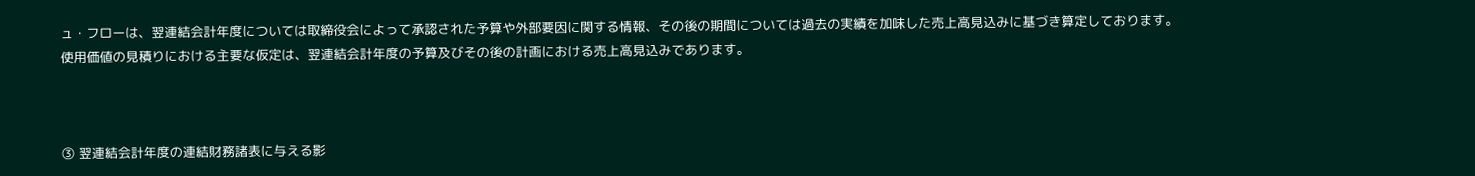ュ・フローは、翌連結会計年度については取締役会によって承認された予算や外部要因に関する情報、その後の期間については過去の実績を加味した売上高見込みに基づき算定しております。使用価値の見積りにおける主要な仮定は、翌連結会計年度の予算及びその後の計画における売上高見込みであります。



③ 翌連結会計年度の連結財務諸表に与える影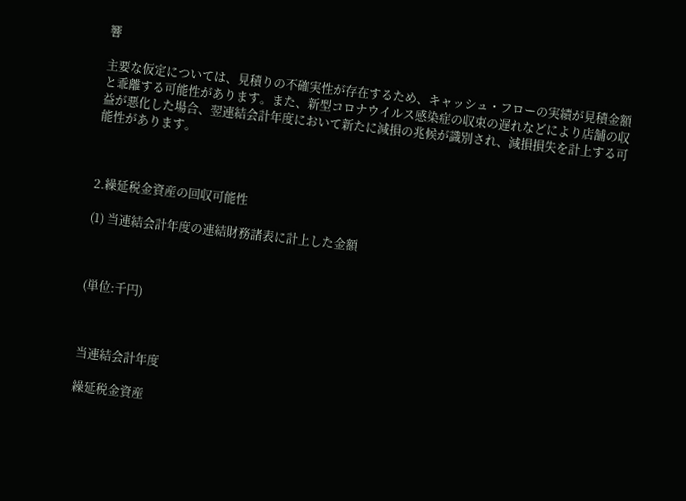響

主要な仮定については、見積りの不確実性が存在するため、キャッシュ・フローの実績が見積金額と乖離する可能性があります。また、新型コロナウイルス感染症の収束の遅れなどにより店舗の収益が悪化した場合、翌連結会計年度において新たに減損の兆候が識別され、減損損失を計上する可能性があります。



2.繰延税金資産の回収可能性

(1) 当連結会計年度の連結財務諸表に計上した金額



(単位:千円)



当連結会計年度

繰延税金資産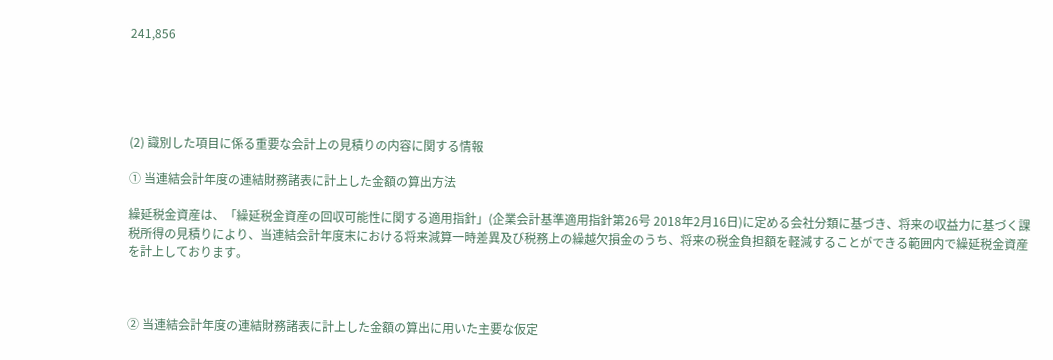241,856





(2) 識別した項目に係る重要な会計上の見積りの内容に関する情報

① 当連結会計年度の連結財務諸表に計上した金額の算出方法

繰延税金資産は、「繰延税金資産の回収可能性に関する適用指針」(企業会計基準適用指針第26号 2018年2月16日)に定める会社分類に基づき、将来の収益力に基づく課税所得の見積りにより、当連結会計年度末における将来減算一時差異及び税務上の繰越欠損金のうち、将来の税金負担額を軽減することができる範囲内で繰延税金資産を計上しております。



② 当連結会計年度の連結財務諸表に計上した金額の算出に用いた主要な仮定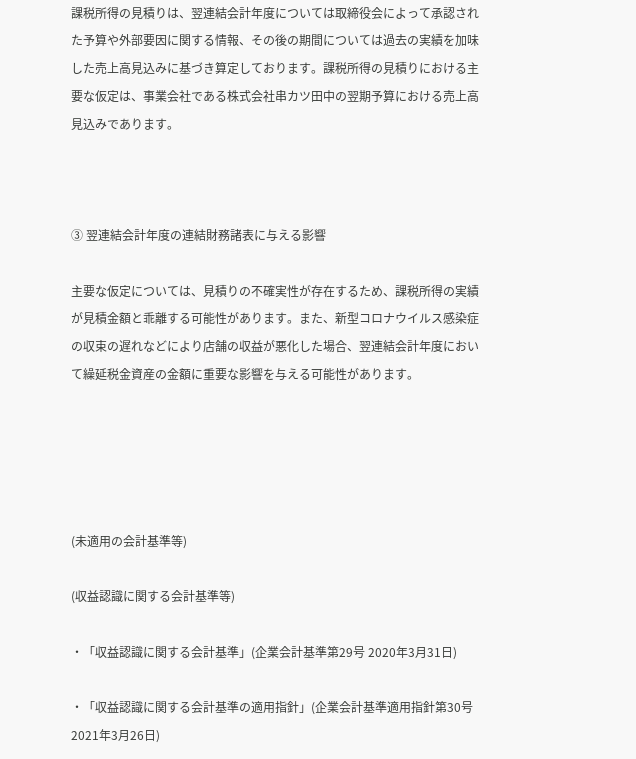課税所得の見積りは、翌連結会計年度については取締役会によって承認された予算や外部要因に関する情報、その後の期間については過去の実績を加味した売上高見込みに基づき算定しております。課税所得の見積りにおける主要な仮定は、事業会社である株式会社串カツ田中の翌期予算における売上高見込みであります。



③ 翌連結会計年度の連結財務諸表に与える影響

主要な仮定については、見積りの不確実性が存在するため、課税所得の実績が見積金額と乖離する可能性があります。また、新型コロナウイルス感染症の収束の遅れなどにより店舗の収益が悪化した場合、翌連結会計年度において繰延税金資産の金額に重要な影響を与える可能性があります。





(未適用の会計基準等)

(収益認識に関する会計基準等)

・「収益認識に関する会計基準」(企業会計基準第29号 2020年3月31日)

・「収益認識に関する会計基準の適用指針」(企業会計基準適用指針第30号 2021年3月26日)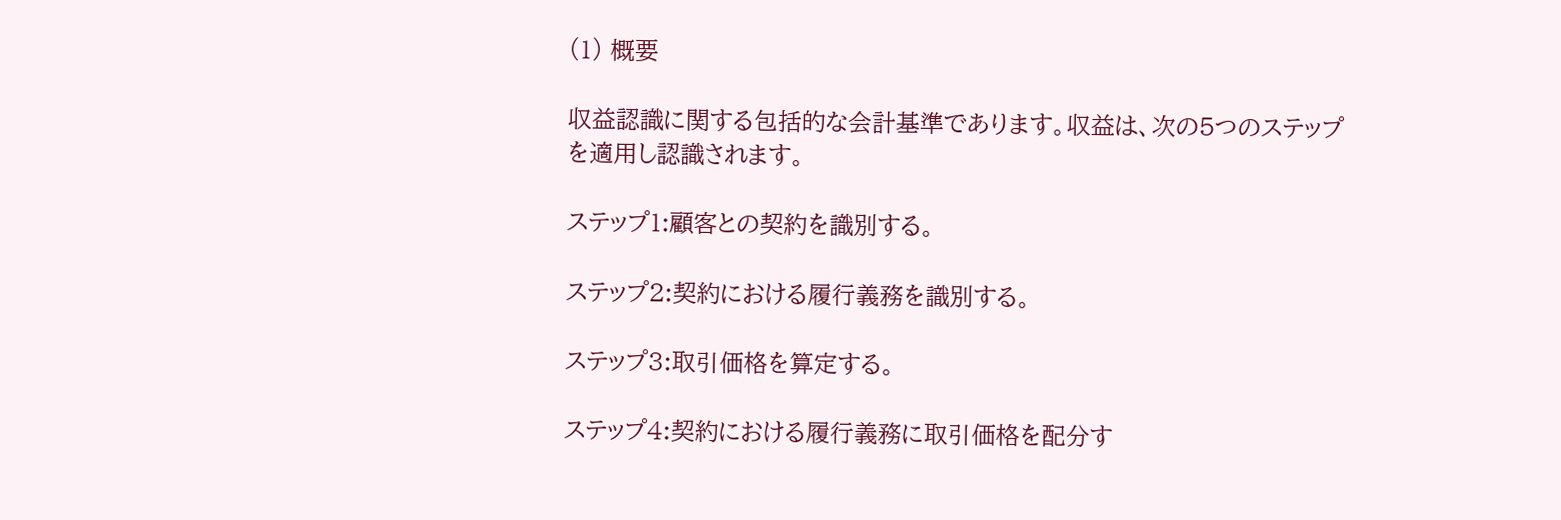(1) 概要

収益認識に関する包括的な会計基準であります。収益は、次の5つのステップを適用し認識されます。

ステップ1:顧客との契約を識別する。

ステップ2:契約における履行義務を識別する。

ステップ3:取引価格を算定する。

ステップ4:契約における履行義務に取引価格を配分す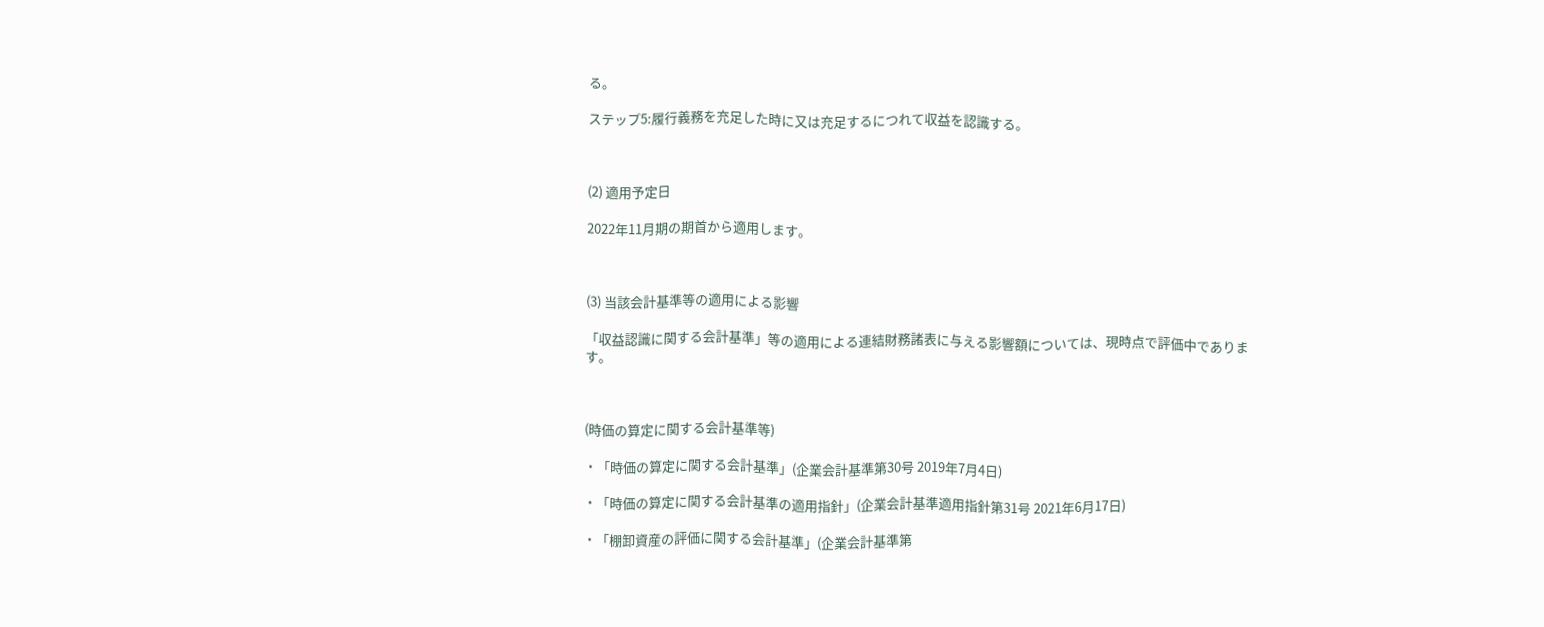る。

ステップ5:履行義務を充足した時に又は充足するにつれて収益を認識する。



(2) 適用予定日

2022年11月期の期首から適用します。



(3) 当該会計基準等の適用による影響

「収益認識に関する会計基準」等の適用による連結財務諸表に与える影響額については、現時点で評価中であります。



(時価の算定に関する会計基準等)

・「時価の算定に関する会計基準」(企業会計基準第30号 2019年7月4日)

・「時価の算定に関する会計基準の適用指針」(企業会計基準適用指針第31号 2021年6月17日)

・「棚卸資産の評価に関する会計基準」(企業会計基準第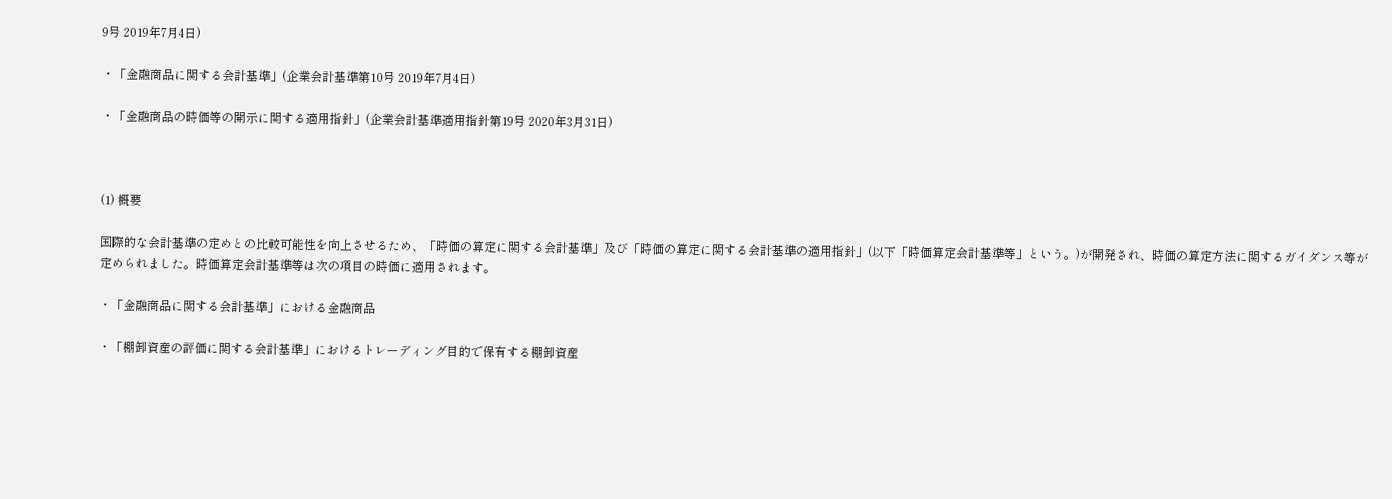9号 2019年7月4日)

・「金融商品に関する会計基準」(企業会計基準第10号 2019年7月4日)

・「金融商品の時価等の開示に関する適用指針」(企業会計基準適用指針第19号 2020年3月31日)



(1) 概要

国際的な会計基準の定めとの比較可能性を向上させるため、「時価の算定に関する会計基準」及び「時価の算定に関する会計基準の適用指針」(以下「時価算定会計基準等」という。)が開発され、時価の算定方法に関するガイダンス等が定められました。時価算定会計基準等は次の項目の時価に適用されます。

・「金融商品に関する会計基準」における金融商品

・「棚卸資産の評価に関する会計基準」におけるトレーディング目的で保有する棚卸資産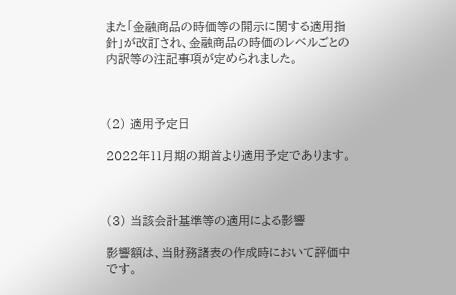また「金融商品の時価等の開示に関する適用指針」が改訂され、金融商品の時価のレベルごとの内訳等の注記事項が定められました。



(2) 適用予定日

2022年11月期の期首より適用予定であります。



(3) 当該会計基準等の適用による影響

影響額は、当財務諸表の作成時において評価中です。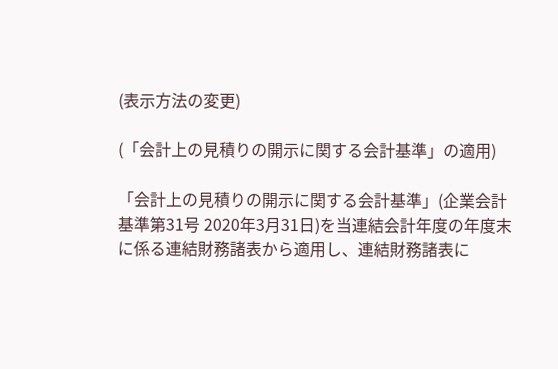(表示方法の変更)

(「会計上の見積りの開示に関する会計基準」の適用)

「会計上の見積りの開示に関する会計基準」(企業会計基準第31号 2020年3月31日)を当連結会計年度の年度末に係る連結財務諸表から適用し、連結財務諸表に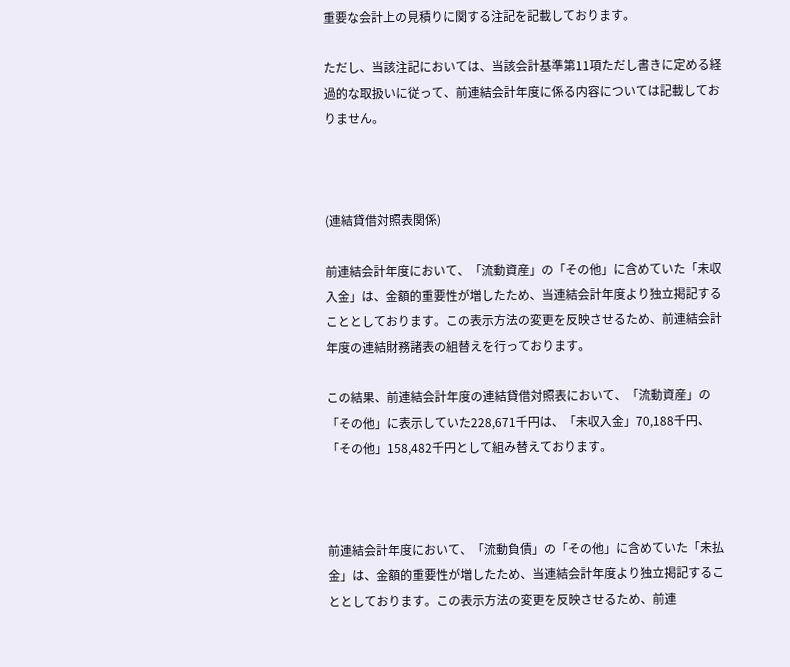重要な会計上の見積りに関する注記を記載しております。

ただし、当該注記においては、当該会計基準第11項ただし書きに定める経過的な取扱いに従って、前連結会計年度に係る内容については記載しておりません。



(連結貸借対照表関係)

前連結会計年度において、「流動資産」の「その他」に含めていた「未収入金」は、金額的重要性が増したため、当連結会計年度より独立掲記することとしております。この表示方法の変更を反映させるため、前連結会計年度の連結財務諸表の組替えを行っております。

この結果、前連結会計年度の連結貸借対照表において、「流動資産」の「その他」に表示していた228,671千円は、「未収入金」70,188千円、「その他」158,482千円として組み替えております。



前連結会計年度において、「流動負債」の「その他」に含めていた「未払金」は、金額的重要性が増したため、当連結会計年度より独立掲記することとしております。この表示方法の変更を反映させるため、前連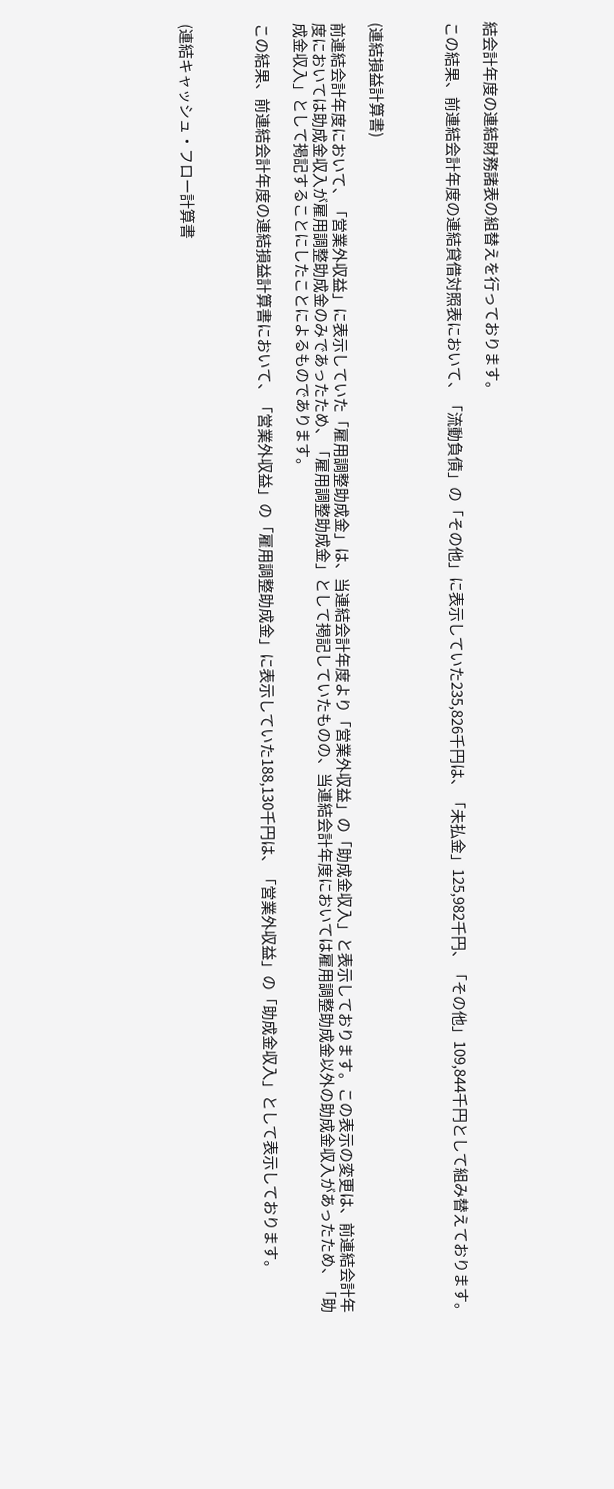結会計年度の連結財務諸表の組替えを行っております。

この結果、前連結会計年度の連結貸借対照表において、「流動負債」の「その他」に表示していた235,826千円は、「未払金」125,982千円、「その他」109,844千円として組み替えております。



(連結損益計算書)

前連結会計年度において、「営業外収益」に表示していた「雇用調整助成金」は、当連結会計年度より「営業外収益」の「助成金収入」と表示しております。この表示の変更は、前連結会計年度においては助成金収入が雇用調整助成金のみであったため、「雇用調整助成金」として掲記していたものの、当連結会計年度においては雇用調整助成金以外の助成金収入があったため、「助成金収入」として掲記することにしたことによるものであります。

この結果、前連結会計年度の連結損益計算書において、「営業外収益」の「雇用調整助成金」に表示していた188,130千円は、「営業外収益」の「助成金収入」として表示しております。



(連結キャッシュ・フロー計算書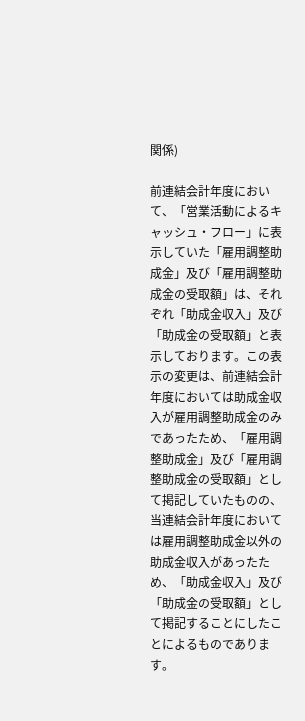関係)

前連結会計年度において、「営業活動によるキャッシュ・フロー」に表示していた「雇用調整助成金」及び「雇用調整助成金の受取額」は、それぞれ「助成金収入」及び「助成金の受取額」と表示しております。この表示の変更は、前連結会計年度においては助成金収入が雇用調整助成金のみであったため、「雇用調整助成金」及び「雇用調整助成金の受取額」として掲記していたものの、当連結会計年度においては雇用調整助成金以外の助成金収入があったため、「助成金収入」及び「助成金の受取額」として掲記することにしたことによるものであります。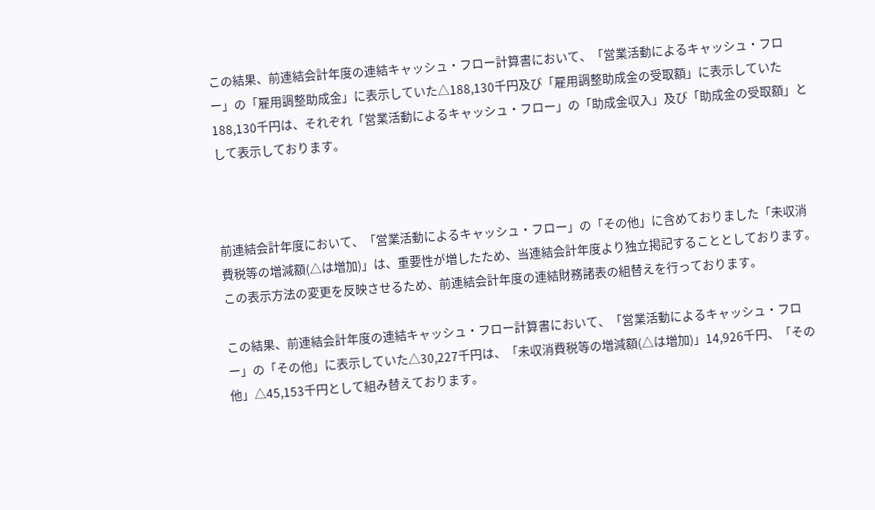この結果、前連結会計年度の連結キャッシュ・フロー計算書において、「営業活動によるキャッシュ・フロー」の「雇用調整助成金」に表示していた△188,130千円及び「雇用調整助成金の受取額」に表示していた188,130千円は、それぞれ「営業活動によるキャッシュ・フロー」の「助成金収入」及び「助成金の受取額」として表示しております。



前連結会計年度において、「営業活動によるキャッシュ・フロー」の「その他」に含めておりました「未収消費税等の増減額(△は増加)」は、重要性が増したため、当連結会計年度より独立掲記することとしております。この表示方法の変更を反映させるため、前連結会計年度の連結財務諸表の組替えを行っております。

この結果、前連結会計年度の連結キャッシュ・フロー計算書において、「営業活動によるキャッシュ・フロー」の「その他」に表示していた△30,227千円は、「未収消費税等の増減額(△は増加)」14,926千円、「その他」△45,153千円として組み替えております。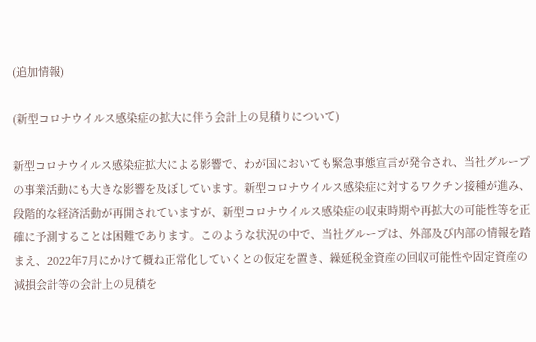(追加情報)

(新型コロナウイルス感染症の拡大に伴う会計上の見積りについて)

新型コロナウイルス感染症拡大による影響で、わが国においても緊急事態宣言が発令され、当社グループの事業活動にも大きな影響を及ぼしています。新型コロナウイルス感染症に対するワクチン接種が進み、段階的な経済活動が再開されていますが、新型コロナウイルス感染症の収束時期や再拡大の可能性等を正確に予測することは困難であります。このような状況の中で、当社グループは、外部及び内部の情報を踏まえ、2022年7月にかけて概ね正常化していくとの仮定を置き、繰延税金資産の回収可能性や固定資産の減損会計等の会計上の見積を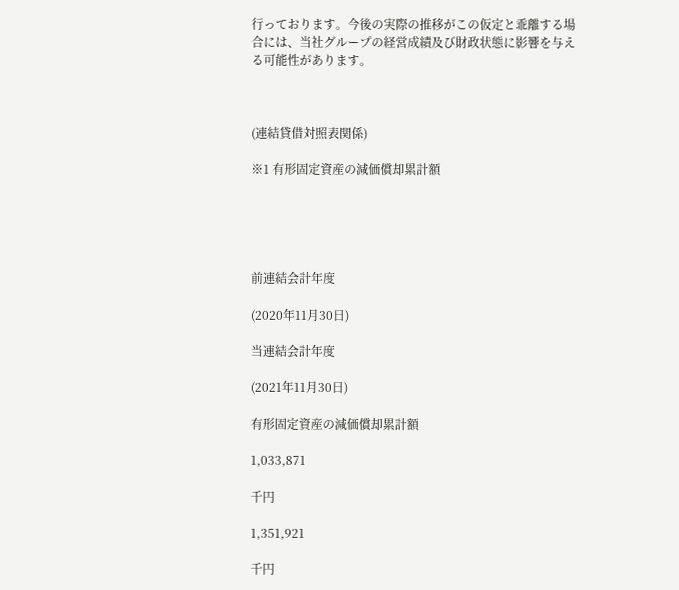行っております。今後の実際の推移がこの仮定と乖離する場合には、当社グループの経営成績及び財政状態に影響を与える可能性があります。



(連結貸借対照表関係)

※1 有形固定資産の減価償却累計額





前連結会計年度

(2020年11月30日)

当連結会計年度

(2021年11月30日)

有形固定資産の減価償却累計額

1,033,871

千円

1,351,921

千円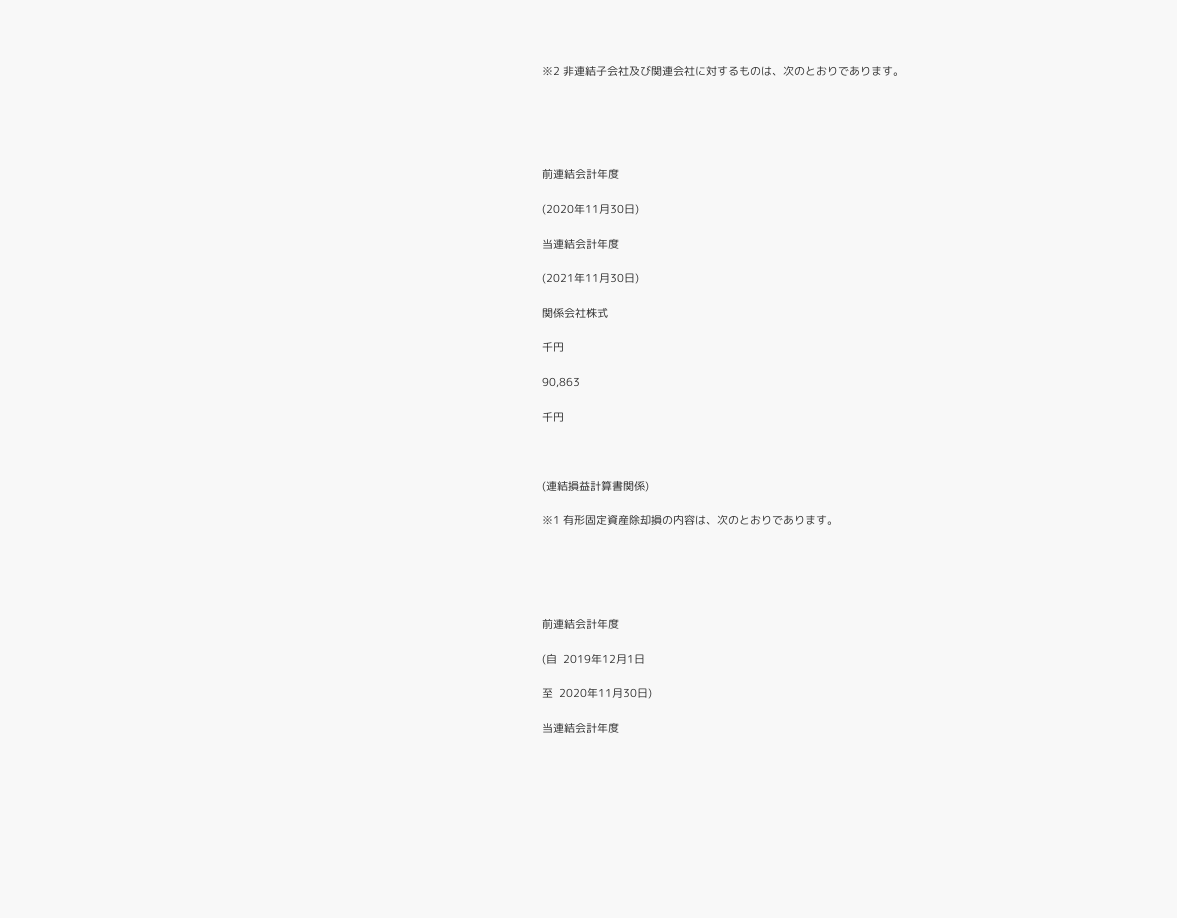※2 非連結子会社及び関連会社に対するものは、次のとおりであります。





前連結会計年度

(2020年11月30日)

当連結会計年度

(2021年11月30日)

関係会社株式

千円

90,863

千円



(連結損益計算書関係)

※1 有形固定資産除却損の内容は、次のとおりであります。





前連結会計年度

(自  2019年12月1日

至  2020年11月30日)

当連結会計年度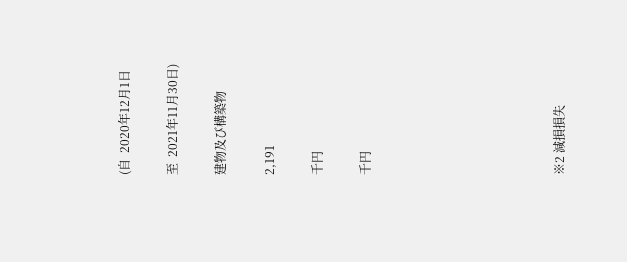(自  2020年12月1日

至  2021年11月30日)

建物及び構築物

2,191

千円

千円







※2 減損損失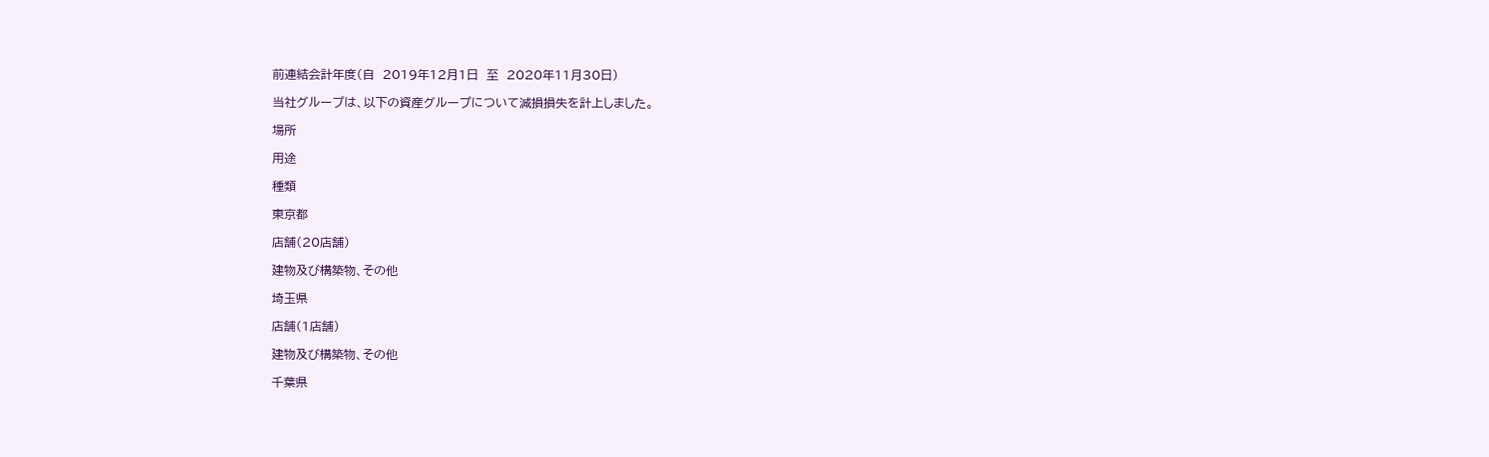前連結会計年度(自  2019年12月1日  至  2020年11月30日)

当社グループは、以下の資産グループについて減損損失を計上しました。

場所

用途

種類

東京都

店舗(20店舗)

建物及び構築物、その他

埼玉県

店舗(1店舗)

建物及び構築物、その他

千葉県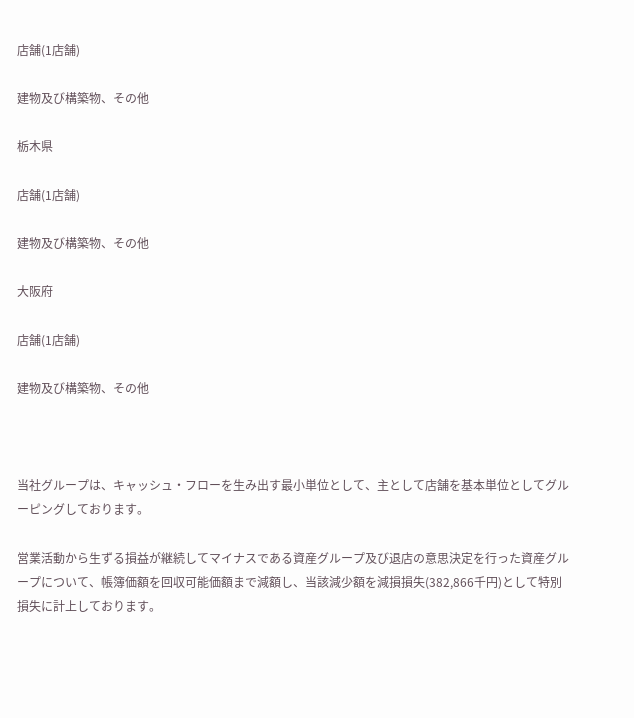店舗(1店舗)

建物及び構築物、その他

栃木県

店舗(1店舗)

建物及び構築物、その他

大阪府

店舗(1店舗)

建物及び構築物、その他



当社グループは、キャッシュ・フローを生み出す最小単位として、主として店舗を基本単位としてグルーピングしております。

営業活動から生ずる損益が継続してマイナスである資産グループ及び退店の意思決定を行った資産グループについて、帳簿価額を回収可能価額まで減額し、当該減少額を減損損失(382,866千円)として特別損失に計上しております。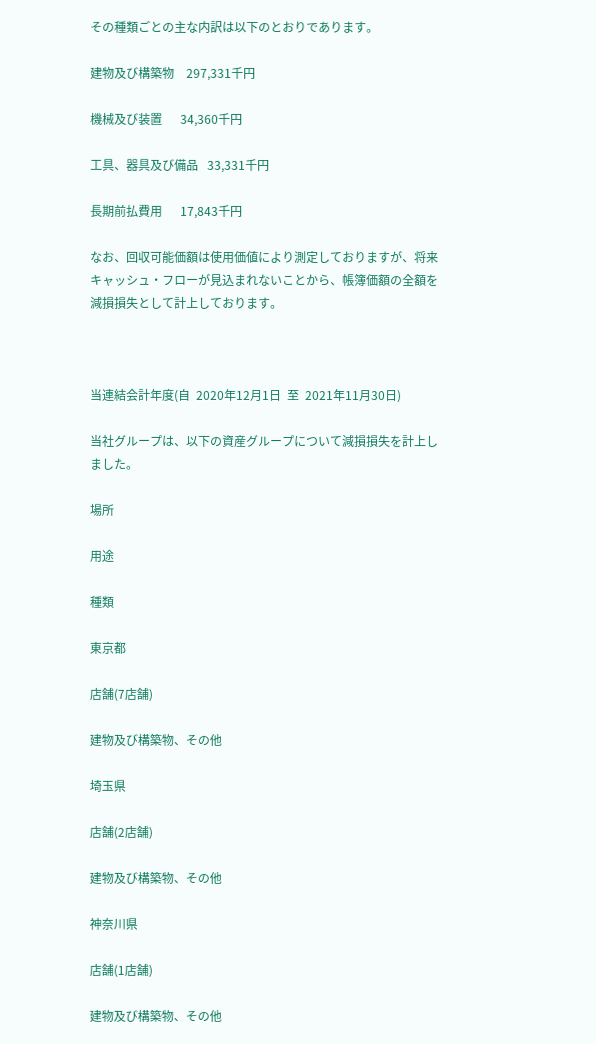その種類ごとの主な内訳は以下のとおりであります。

建物及び構築物    297,331千円

機械及び装置      34,360千円

工具、器具及び備品   33,331千円

長期前払費用      17,843千円

なお、回収可能価額は使用価値により測定しておりますが、将来キャッシュ・フローが見込まれないことから、帳簿価額の全額を減損損失として計上しております。



当連結会計年度(自  2020年12月1日  至  2021年11月30日)

当社グループは、以下の資産グループについて減損損失を計上しました。

場所

用途

種類

東京都

店舗(7店舗)

建物及び構築物、その他

埼玉県

店舗(2店舗)

建物及び構築物、その他

神奈川県

店舗(1店舗)

建物及び構築物、その他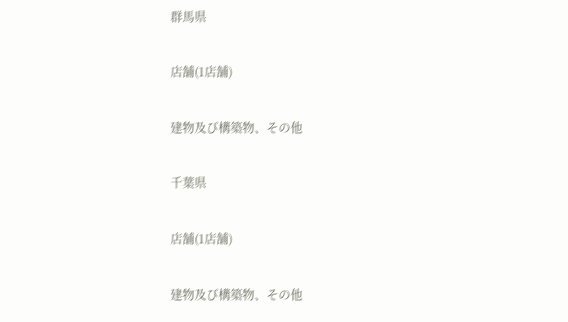群馬県

店舗(1店舗)

建物及び構築物、その他

千葉県

店舗(1店舗)

建物及び構築物、その他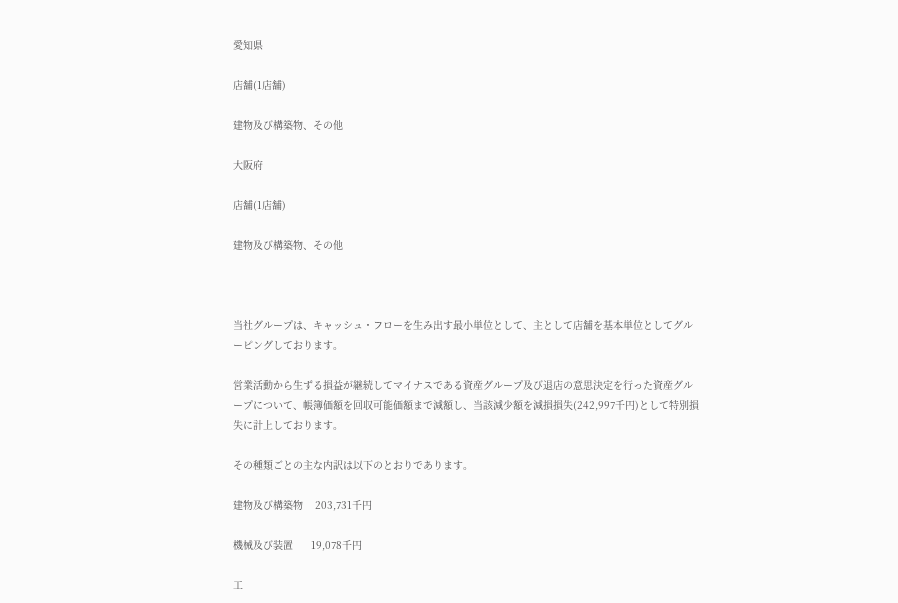愛知県

店舗(1店舗)

建物及び構築物、その他

大阪府

店舗(1店舗)

建物及び構築物、その他



当社グループは、キャッシュ・フローを生み出す最小単位として、主として店舗を基本単位としてグルーピングしております。

営業活動から生ずる損益が継続してマイナスである資産グループ及び退店の意思決定を行った資産グループについて、帳簿価額を回収可能価額まで減額し、当該減少額を減損損失(242,997千円)として特別損失に計上しております。

その種類ごとの主な内訳は以下のとおりであります。

建物及び構築物    203,731千円

機械及び装置      19,078千円

工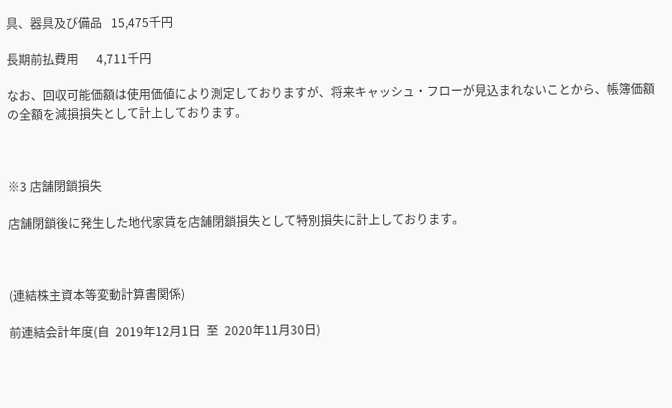具、器具及び備品   15,475千円

長期前払費用      4,711千円

なお、回収可能価額は使用価値により測定しておりますが、将来キャッシュ・フローが見込まれないことから、帳簿価額の全額を減損損失として計上しております。



※3 店舗閉鎖損失

店舗閉鎖後に発生した地代家賃を店舗閉鎖損失として特別損失に計上しております。



(連結株主資本等変動計算書関係)

前連結会計年度(自  2019年12月1日  至  2020年11月30日)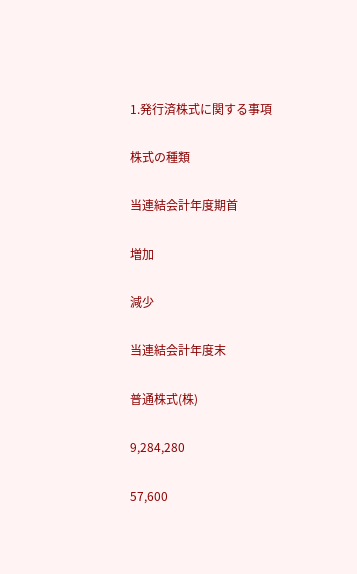1.発行済株式に関する事項

株式の種類

当連結会計年度期首

増加

減少

当連結会計年度末

普通株式(株)

9,284,280

57,600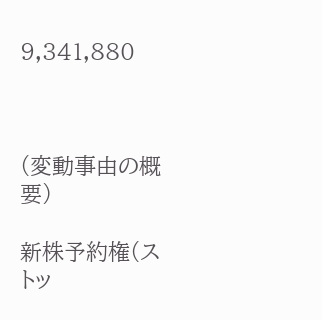9,341,880



(変動事由の概要)

新株予約権(ストッ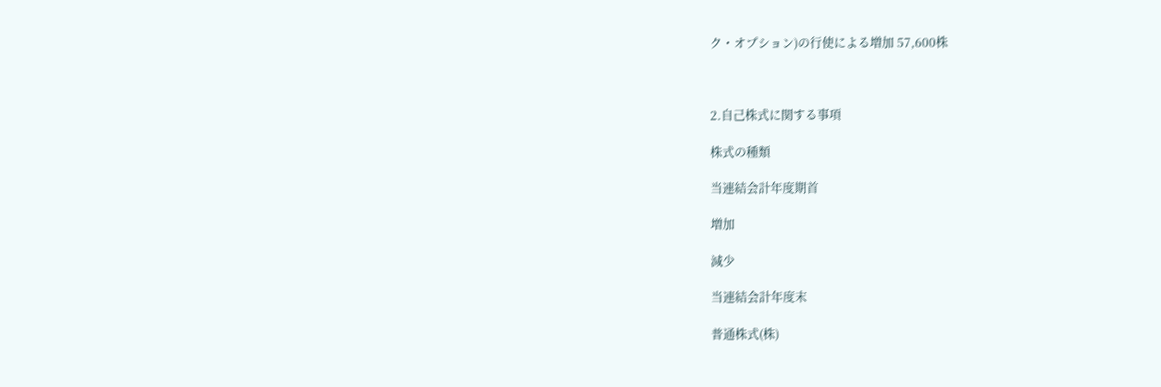ク・オプション)の行使による増加 57,600株



2.自己株式に関する事項

株式の種類

当連結会計年度期首

増加

減少

当連結会計年度末

普通株式(株)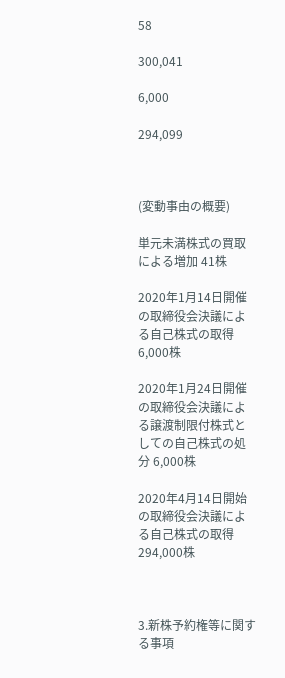58

300,041

6,000

294,099



(変動事由の概要)

単元未満株式の買取による増加 41株

2020年1月14日開催の取締役会決議による自己株式の取得 6,000株

2020年1月24日開催の取締役会決議による譲渡制限付株式としての自己株式の処分 6,000株

2020年4月14日開始の取締役会決議による自己株式の取得 294,000株



3.新株予約権等に関する事項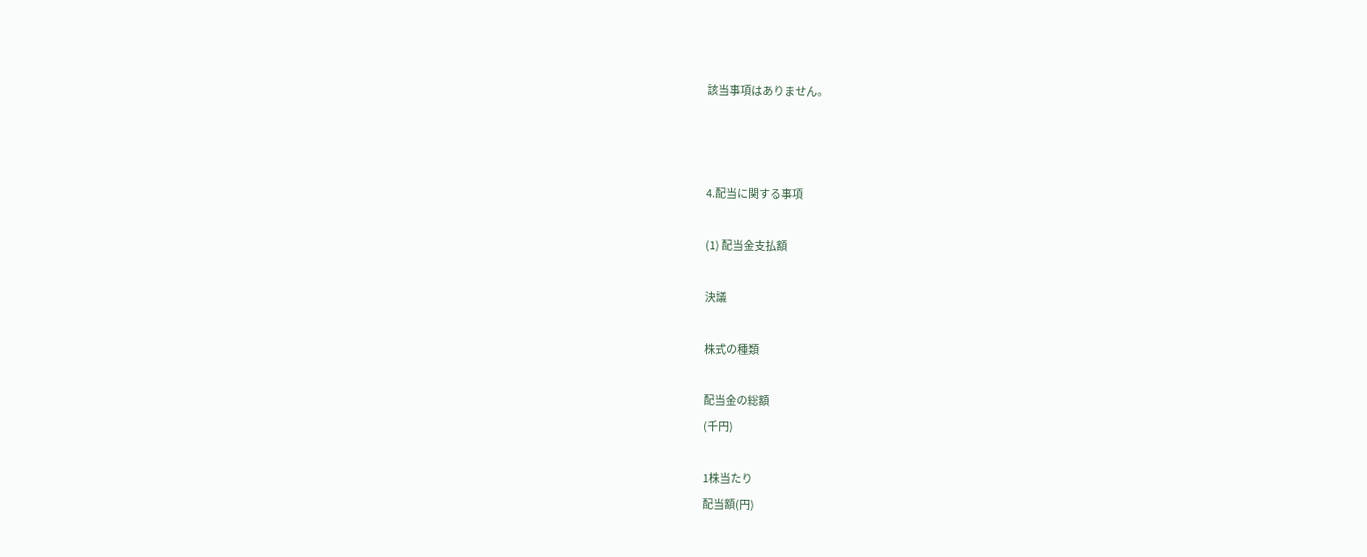該当事項はありません。



4.配当に関する事項

(1) 配当金支払額

決議

株式の種類

配当金の総額
(千円)

1株当たり
配当額(円)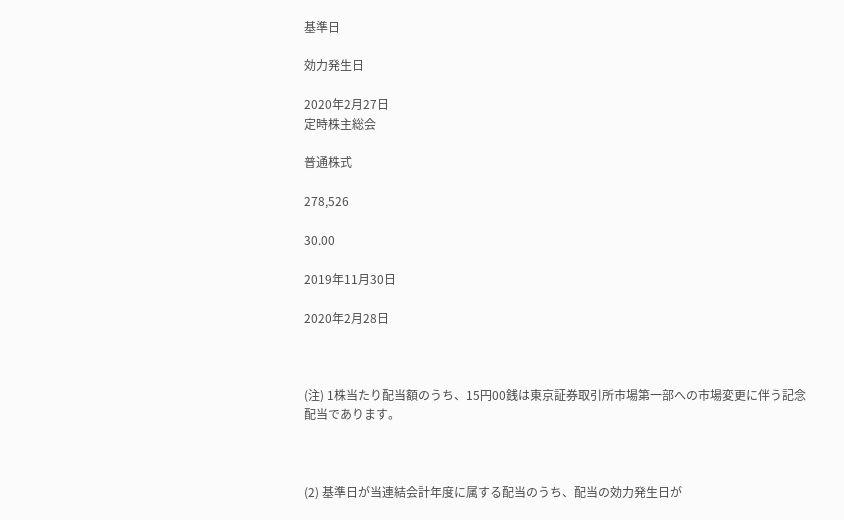基準日

効力発生日

2020年2月27日
定時株主総会

普通株式

278,526

30.00

2019年11月30日

2020年2月28日



(注) 1株当たり配当額のうち、15円00銭は東京証券取引所市場第一部への市場変更に伴う記念配当であります。



(2) 基準日が当連結会計年度に属する配当のうち、配当の効力発生日が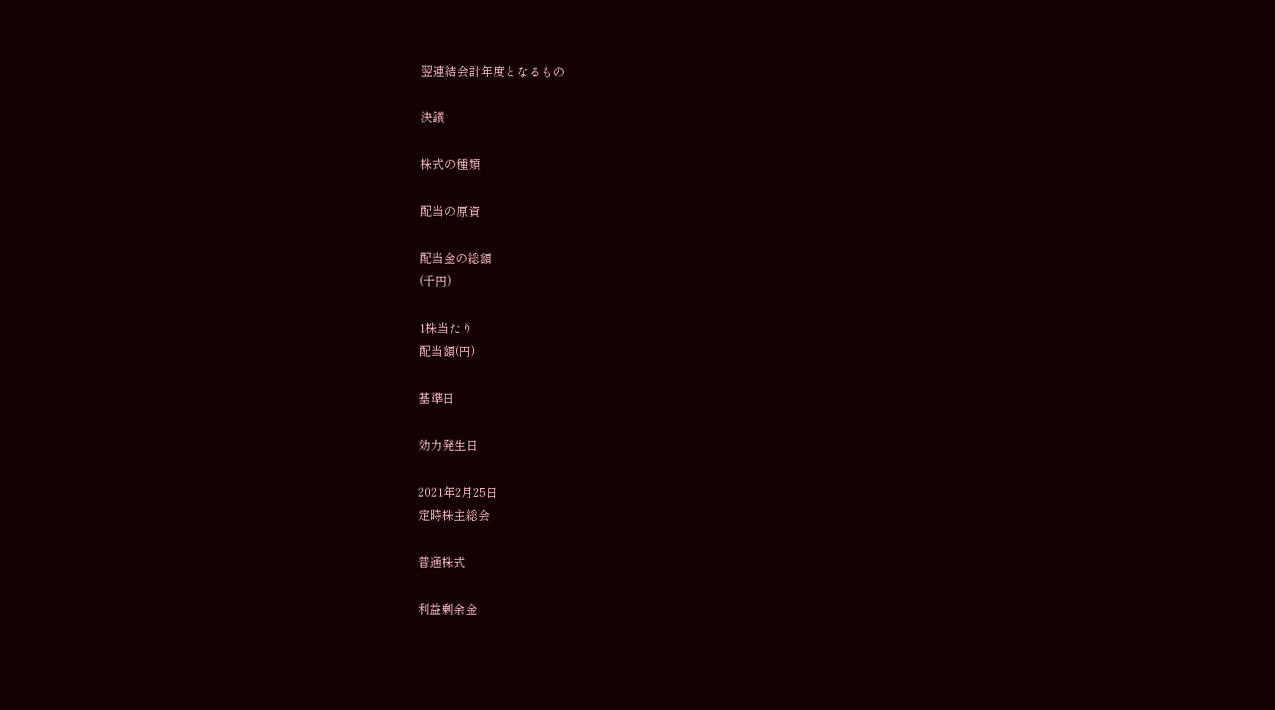翌連結会計年度となるもの

決議

株式の種類

配当の原資

配当金の総額
(千円)

1株当たり
配当額(円)

基準日

効力発生日

2021年2月25日
定時株主総会

普通株式

利益剰余金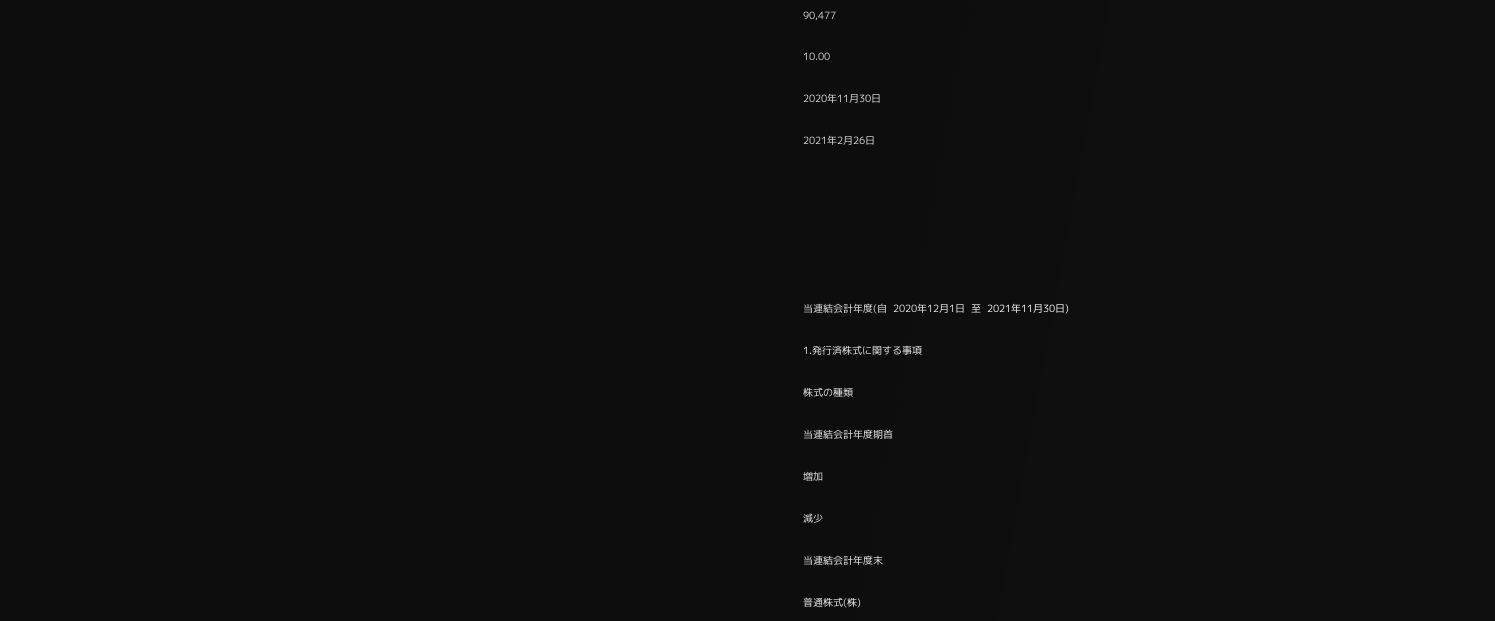90,477

10.00

2020年11月30日

2021年2月26日







当連結会計年度(自  2020年12月1日  至  2021年11月30日)

1.発行済株式に関する事項

株式の種類

当連結会計年度期首

増加

減少

当連結会計年度末

普通株式(株)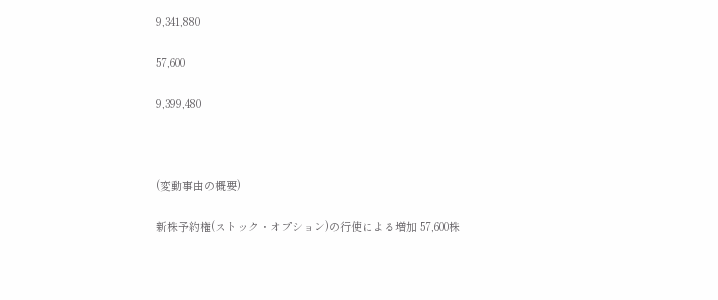9,341,880

57,600

9,399,480



(変動事由の概要)

新株予約権(ストック・オプション)の行使による増加 57,600株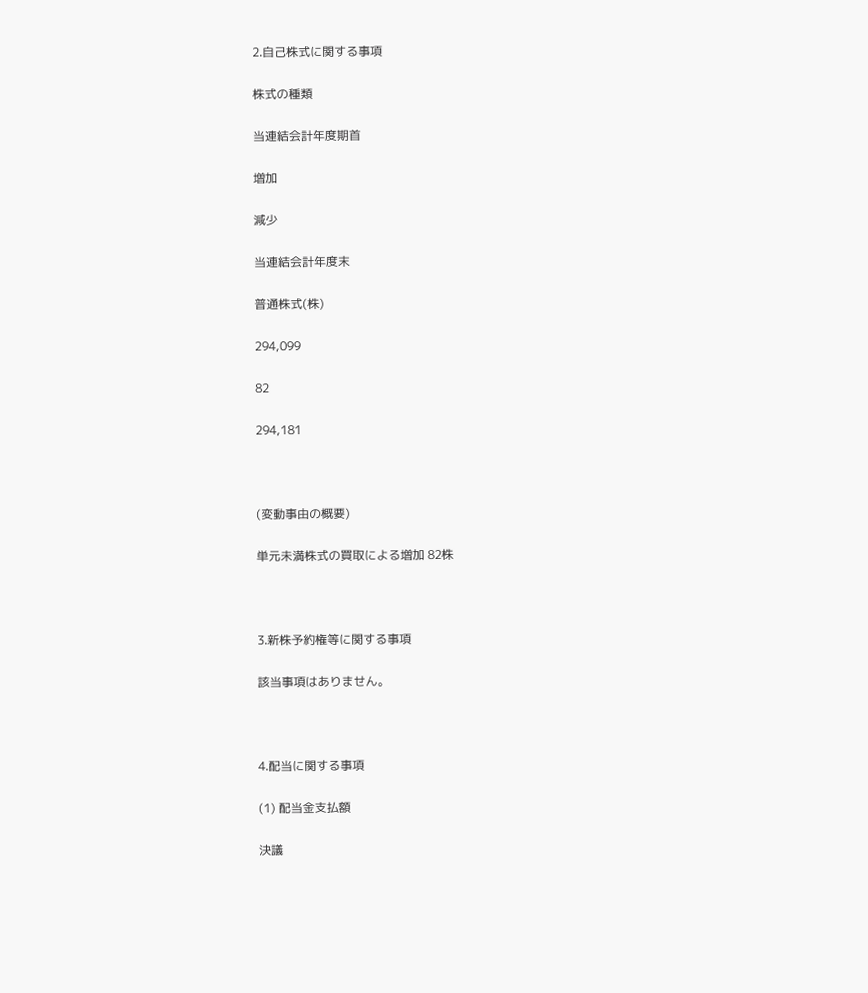2.自己株式に関する事項

株式の種類

当連結会計年度期首

増加

減少

当連結会計年度末

普通株式(株)

294,099

82

294,181



(変動事由の概要)

単元未満株式の買取による増加 82株



3.新株予約権等に関する事項

該当事項はありません。



4.配当に関する事項

(1) 配当金支払額

決議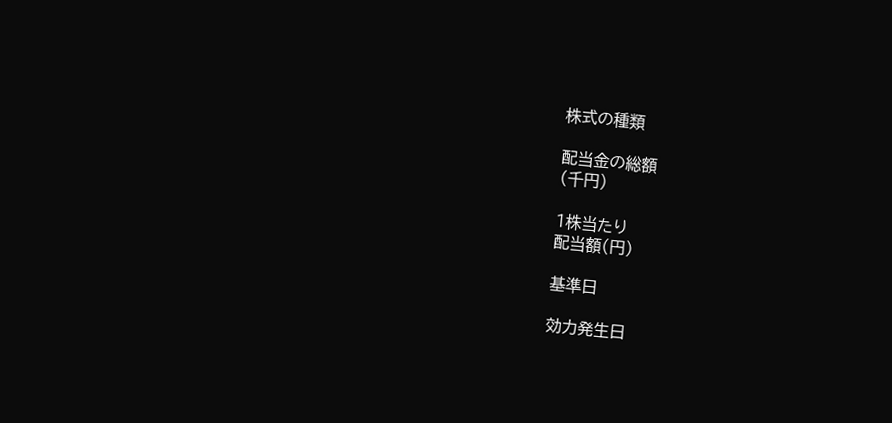株式の種類

配当金の総額
(千円)

1株当たり
配当額(円)

基準日

効力発生日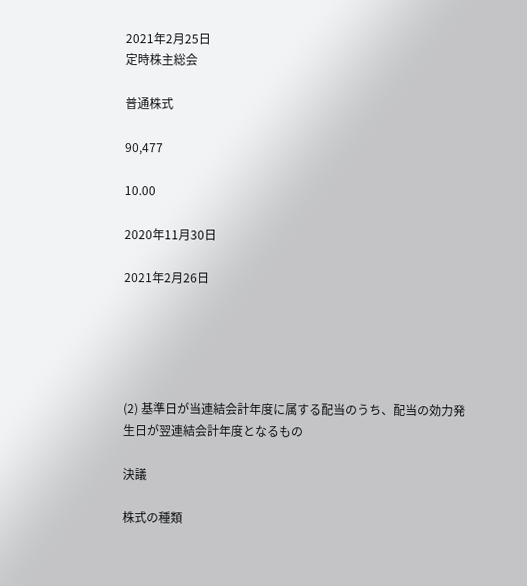2021年2月25日
定時株主総会

普通株式

90,477

10.00

2020年11月30日

2021年2月26日





(2) 基準日が当連結会計年度に属する配当のうち、配当の効力発生日が翌連結会計年度となるもの

決議

株式の種類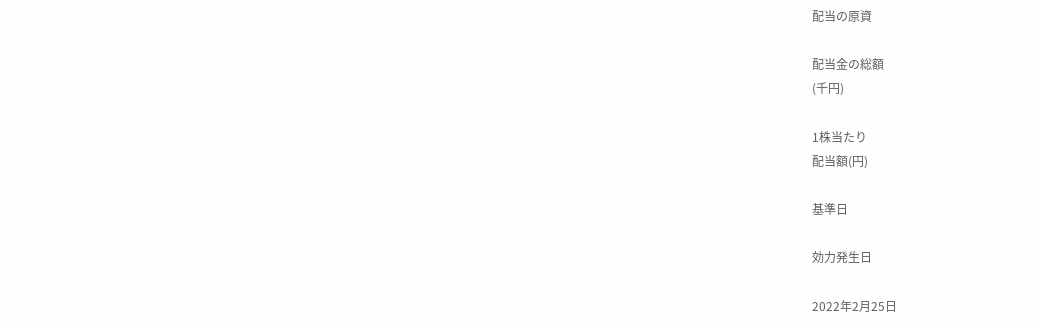配当の原資

配当金の総額
(千円)

1株当たり
配当額(円)

基準日

効力発生日

2022年2月25日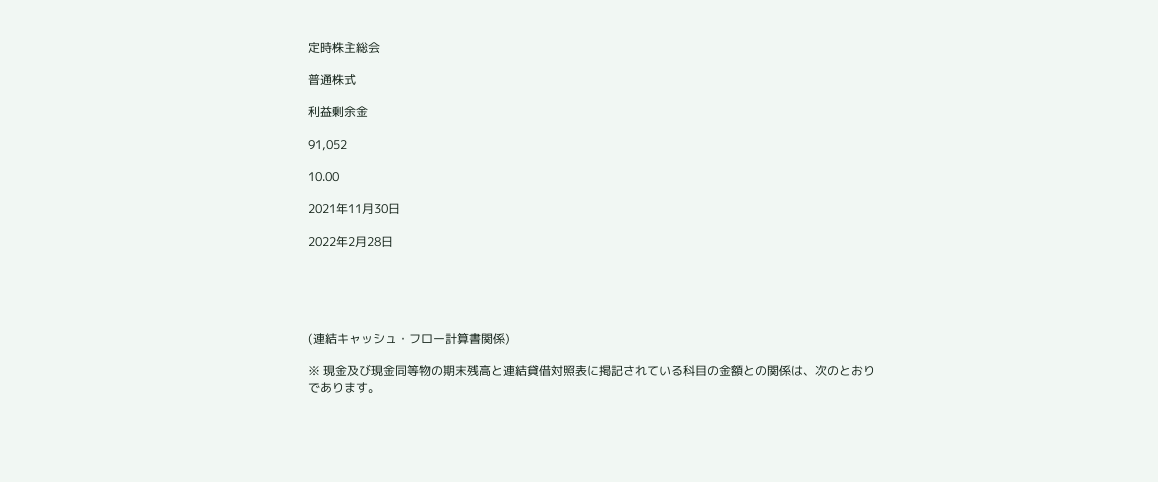定時株主総会

普通株式

利益剰余金

91,052

10.00

2021年11月30日

2022年2月28日





(連結キャッシュ・フロー計算書関係)

※ 現金及び現金同等物の期末残高と連結貸借対照表に掲記されている科目の金額との関係は、次のとおりであります。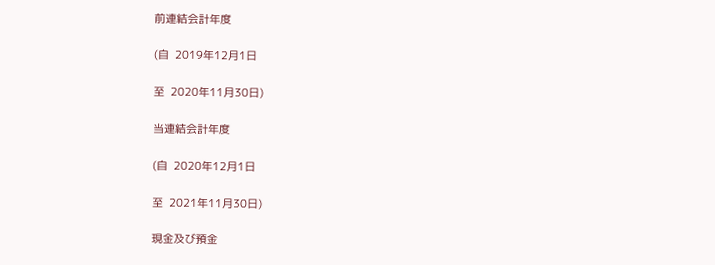前連結会計年度

(自  2019年12月1日

至  2020年11月30日)

当連結会計年度

(自  2020年12月1日

至  2021年11月30日)

現金及び預金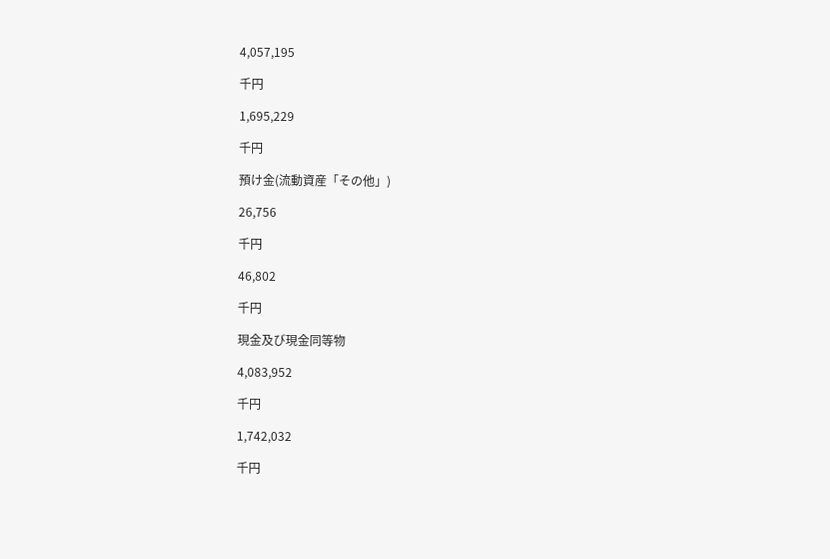4,057,195

千円

1,695,229

千円

預け金(流動資産「その他」)

26,756

千円

46,802

千円

現金及び現金同等物

4,083,952

千円

1,742,032

千円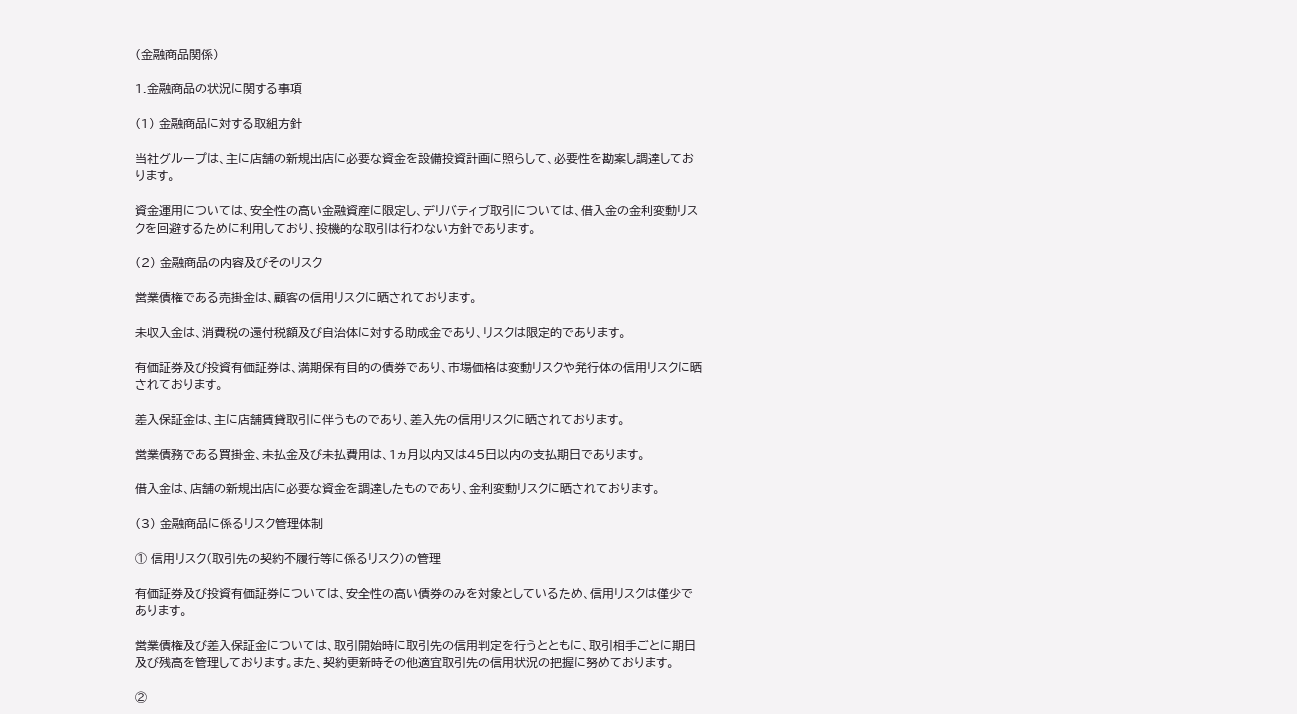(金融商品関係)

1.金融商品の状況に関する事項

(1) 金融商品に対する取組方針

当社グループは、主に店舗の新規出店に必要な資金を設備投資計画に照らして、必要性を勘案し調達しております。

資金運用については、安全性の高い金融資産に限定し、デリバティブ取引については、借入金の金利変動リスクを回避するために利用しており、投機的な取引は行わない方針であります。

(2) 金融商品の内容及びそのリスク

営業債権である売掛金は、顧客の信用リスクに晒されております。

未収入金は、消費税の還付税額及び自治体に対する助成金であり、リスクは限定的であります。

有価証券及び投資有価証券は、満期保有目的の債券であり、市場価格は変動リスクや発行体の信用リスクに晒されております。

差入保証金は、主に店舗賃貸取引に伴うものであり、差入先の信用リスクに晒されております。

営業債務である買掛金、未払金及び未払費用は、1ヵ月以内又は45日以内の支払期日であります。

借入金は、店舗の新規出店に必要な資金を調達したものであり、金利変動リスクに晒されております。

(3) 金融商品に係るリスク管理体制

① 信用リスク(取引先の契約不履行等に係るリスク)の管理

有価証券及び投資有価証券については、安全性の高い債券のみを対象としているため、信用リスクは僅少であります。

営業債権及び差入保証金については、取引開始時に取引先の信用判定を行うとともに、取引相手ごとに期日及び残高を管理しております。また、契約更新時その他適宜取引先の信用状況の把握に努めております。

②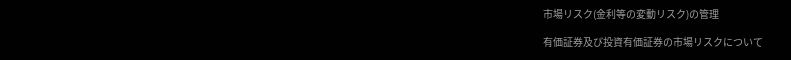市場リスク(金利等の変動リスク)の管理

有価証券及び投資有価証券の市場リスクについて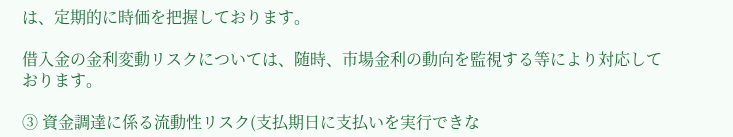は、定期的に時価を把握しております。

借入金の金利変動リスクについては、随時、市場金利の動向を監視する等により対応しております。

③ 資金調達に係る流動性リスク(支払期日に支払いを実行できな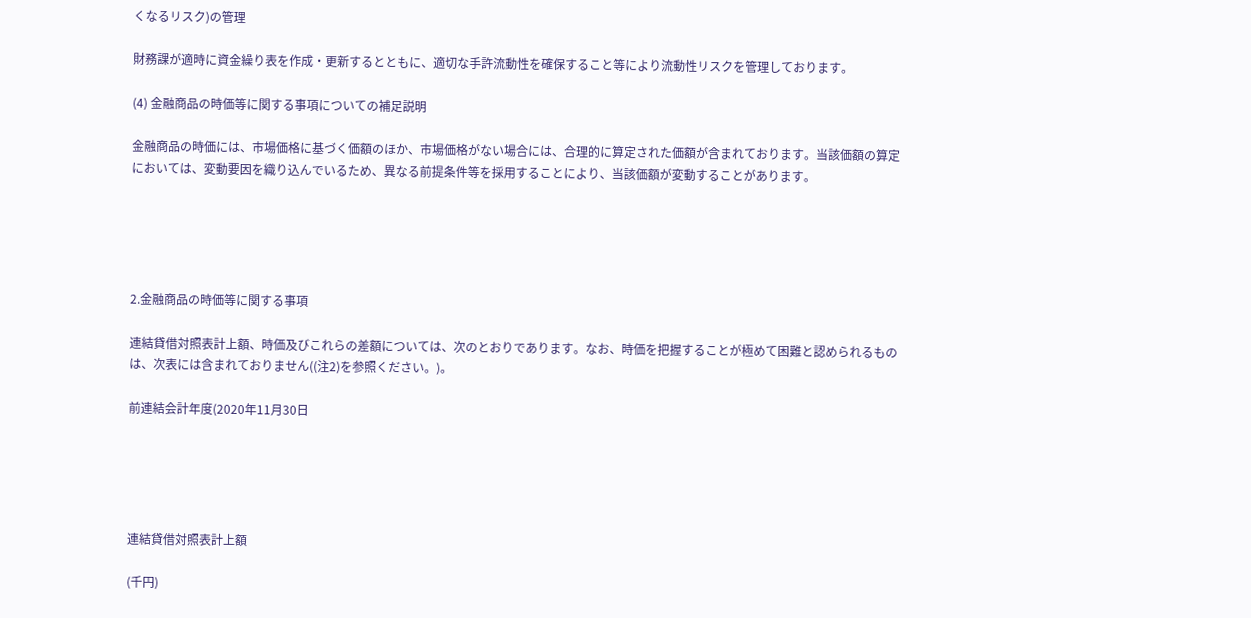くなるリスク)の管理

財務課が適時に資金繰り表を作成・更新するとともに、適切な手許流動性を確保すること等により流動性リスクを管理しております。

(4) 金融商品の時価等に関する事項についての補足説明

金融商品の時価には、市場価格に基づく価額のほか、市場価格がない場合には、合理的に算定された価額が含まれております。当該価額の算定においては、変動要因を織り込んでいるため、異なる前提条件等を採用することにより、当該価額が変動することがあります。





2.金融商品の時価等に関する事項

連結貸借対照表計上額、時価及びこれらの差額については、次のとおりであります。なお、時価を把握することが極めて困難と認められるものは、次表には含まれておりません((注2)を参照ください。)。

前連結会計年度(2020年11月30日





連結貸借対照表計上額

(千円)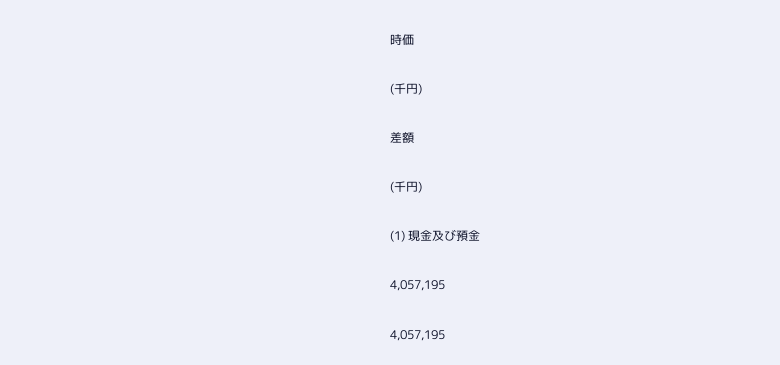時価

(千円)

差額

(千円)

(1) 現金及び預金

4,057,195

4,057,195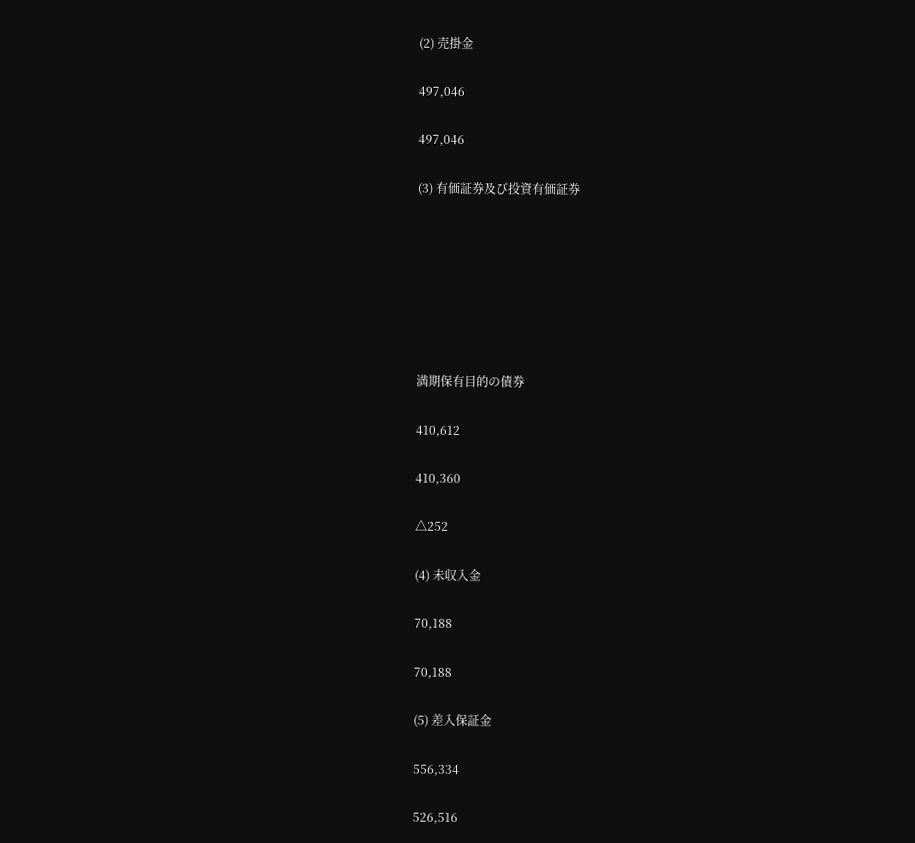(2) 売掛金

497,046

497,046

(3) 有価証券及び投資有価証券







満期保有目的の債券

410,612

410,360

△252

(4) 未収入金

70,188

70,188

(5) 差入保証金

556,334

526,516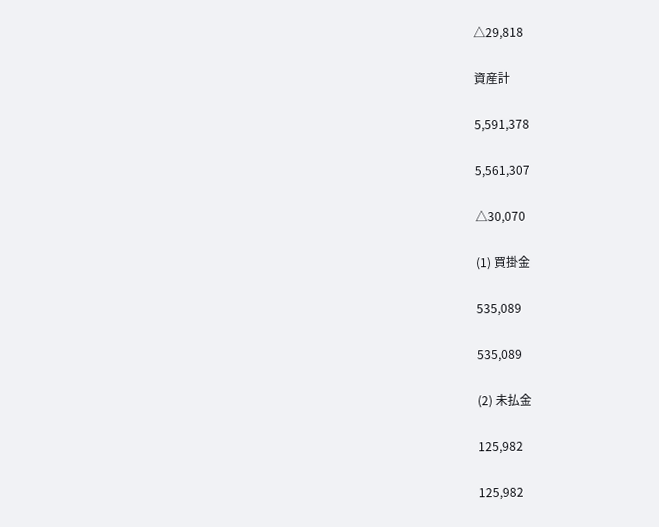△29,818

資産計

5,591,378

5,561,307

△30,070

(1) 買掛金

535,089

535,089

(2) 未払金

125,982

125,982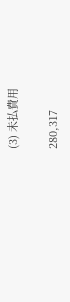(3) 未払費用

280,317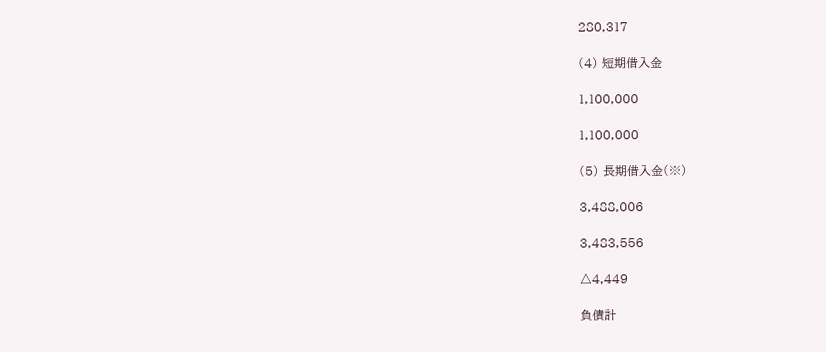280,317

(4) 短期借入金

1,100,000

1,100,000

(5) 長期借入金(※)

3,488,006

3,483,556

△4,449

負債計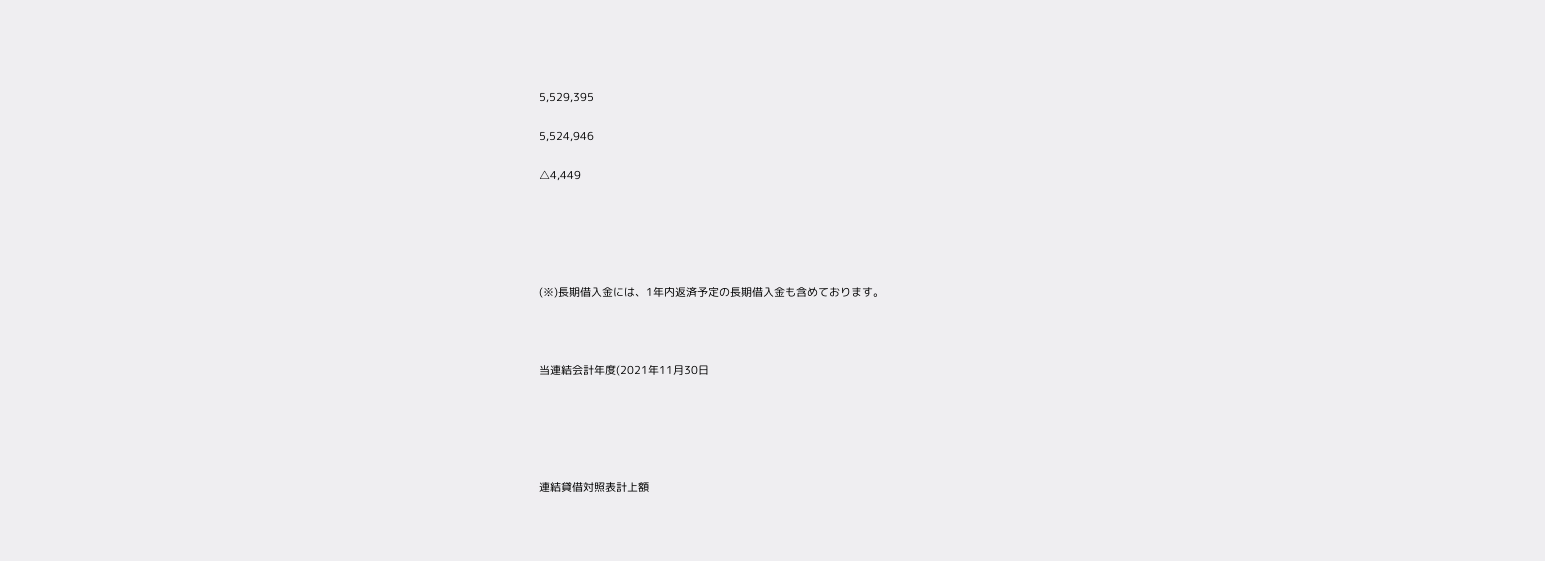5,529,395

5,524,946

△4,449





(※)長期借入金には、1年内返済予定の長期借入金も含めております。



当連結会計年度(2021年11月30日





連結貸借対照表計上額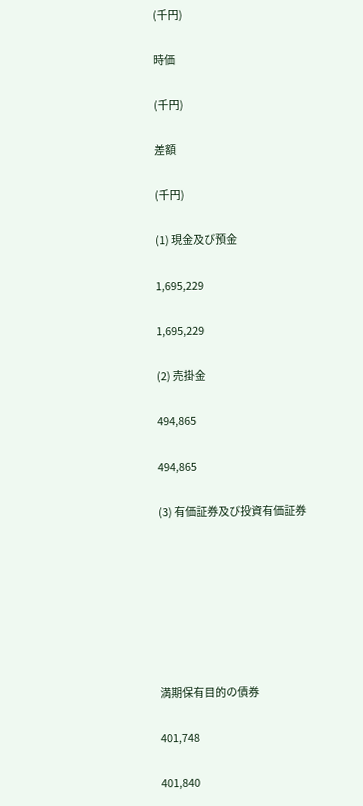(千円)

時価

(千円)

差額

(千円)

(1) 現金及び預金

1,695,229

1,695,229

(2) 売掛金

494,865

494,865

(3) 有価証券及び投資有価証券







満期保有目的の債券

401,748

401,840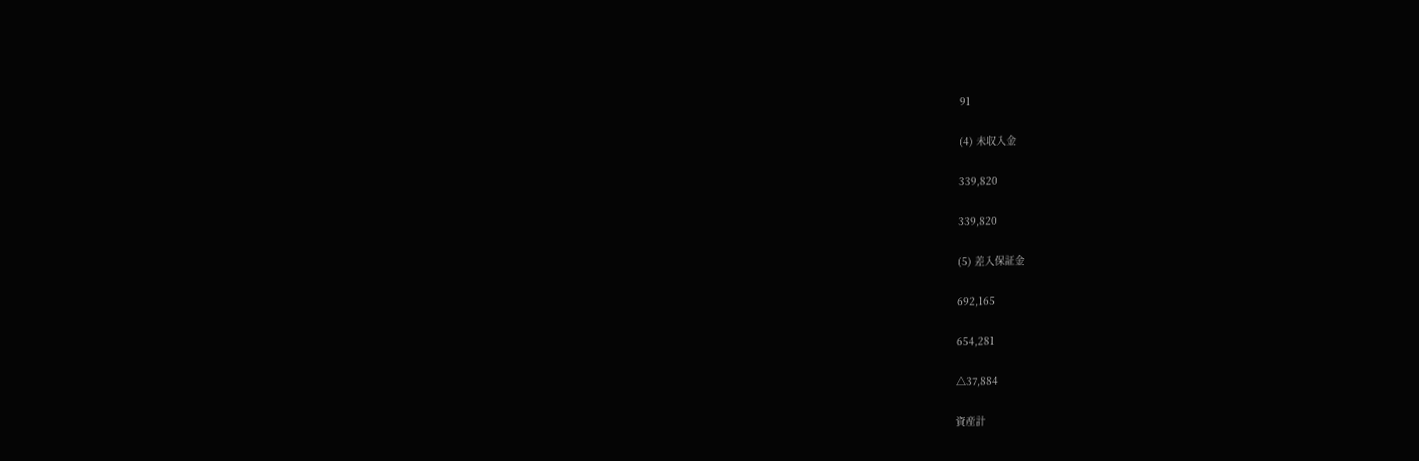91

(4) 未収入金

339,820

339,820

(5) 差入保証金

692,165

654,281

△37,884

資産計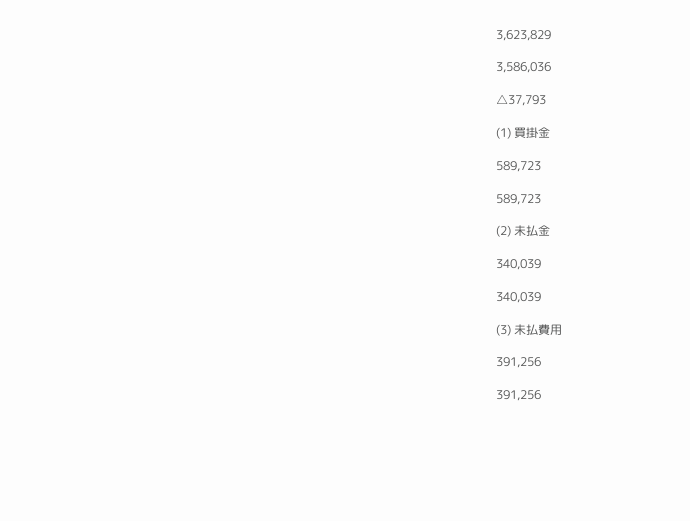3,623,829

3,586,036

△37,793

(1) 買掛金

589,723

589,723

(2) 未払金

340,039

340,039

(3) 未払費用

391,256

391,256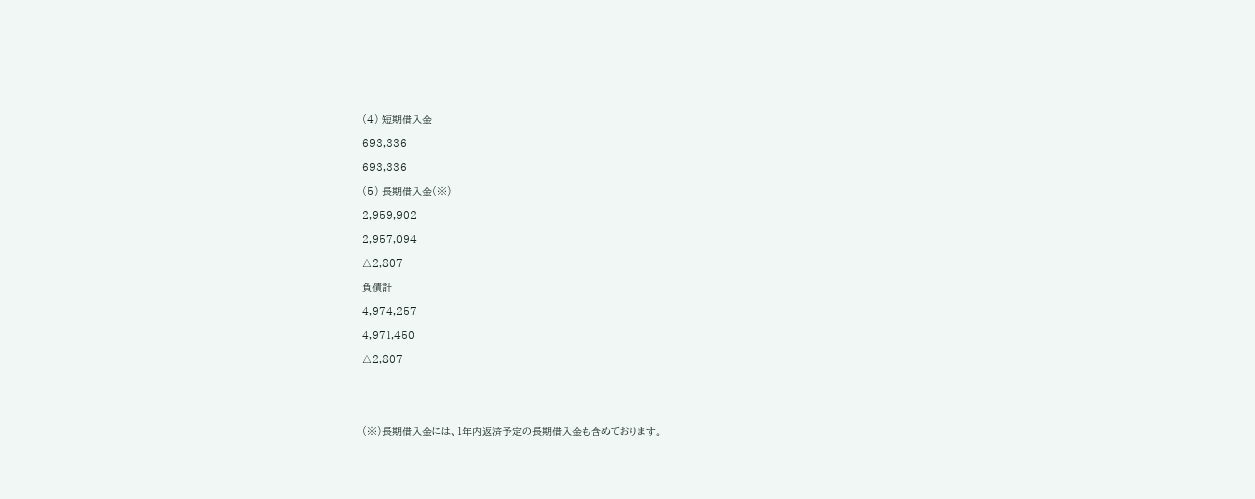(4) 短期借入金

693,336

693,336

(5) 長期借入金(※)

2,959,902

2,957,094

△2,807

負債計

4,974,257

4,971,450

△2,807





(※)長期借入金には、1年内返済予定の長期借入金も含めております。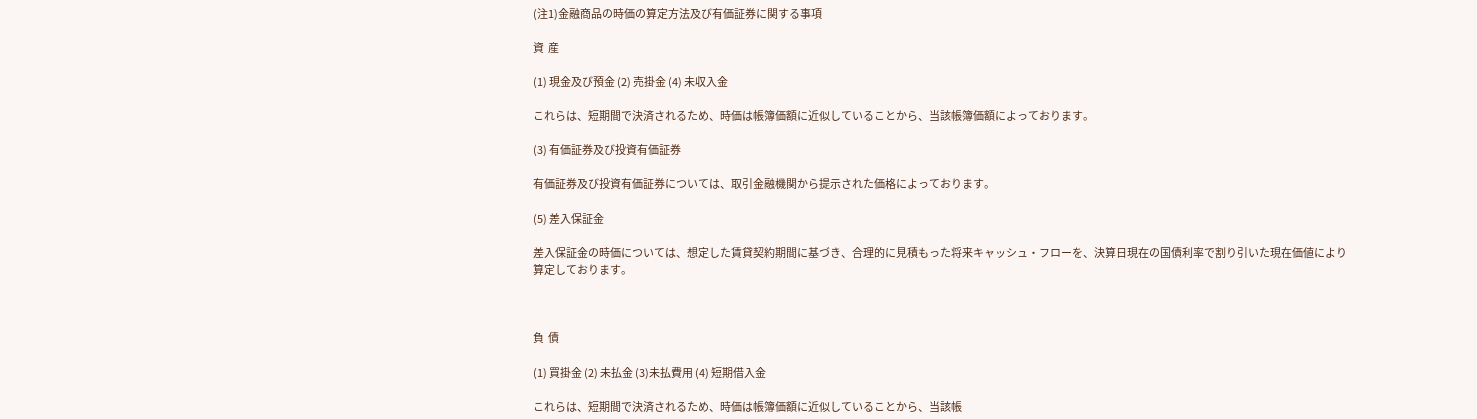(注1)金融商品の時価の算定方法及び有価証券に関する事項

資  産

(1) 現金及び預金 (2) 売掛金 (4) 未収入金

これらは、短期間で決済されるため、時価は帳簿価額に近似していることから、当該帳簿価額によっております。

(3) 有価証券及び投資有価証券

有価証券及び投資有価証券については、取引金融機関から提示された価格によっております。

(5) 差入保証金

差入保証金の時価については、想定した賃貸契約期間に基づき、合理的に見積もった将来キャッシュ・フローを、決算日現在の国債利率で割り引いた現在価値により算定しております。



負  債

(1) 買掛金 (2) 未払金 (3)未払費用 (4) 短期借入金

これらは、短期間で決済されるため、時価は帳簿価額に近似していることから、当該帳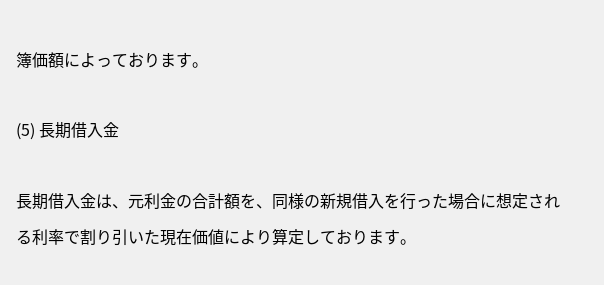簿価額によっております。

(5) 長期借入金

長期借入金は、元利金の合計額を、同様の新規借入を行った場合に想定される利率で割り引いた現在価値により算定しております。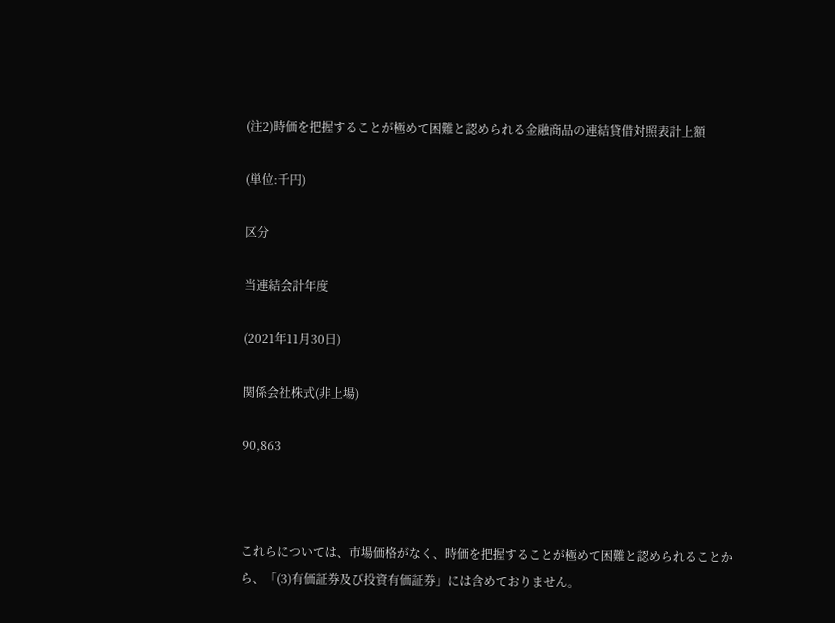(注2)時価を把握することが極めて困難と認められる金融商品の連結貸借対照表計上額

(単位:千円)

区分

当連結会計年度

(2021年11月30日)

関係会社株式(非上場)

90,863



これらについては、市場価格がなく、時価を把握することが極めて困難と認められることから、「(3)有価証券及び投資有価証券」には含めておりません。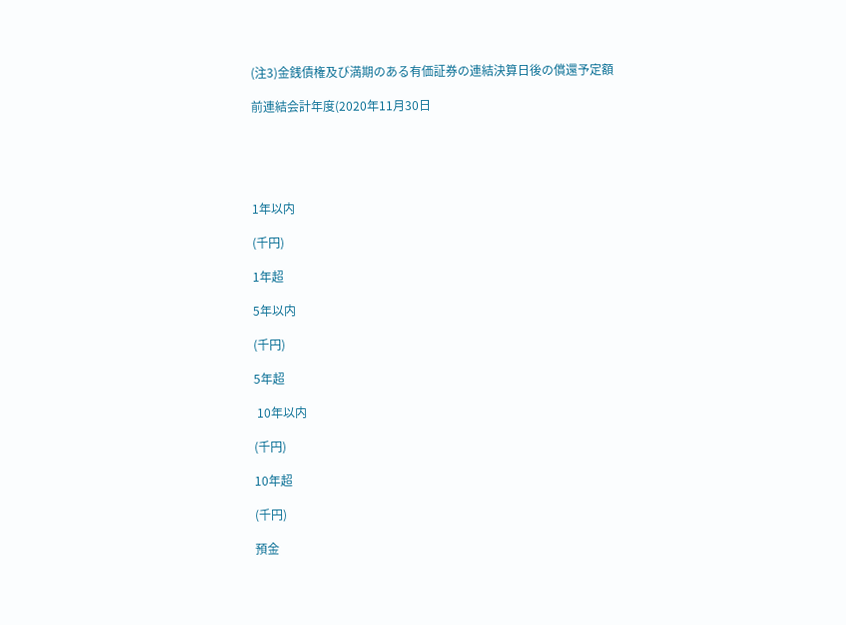(注3)金銭債権及び満期のある有価証券の連結決算日後の償還予定額

前連結会計年度(2020年11月30日





1年以内

(千円)

1年超

5年以内

(千円)

5年超

 10年以内

(千円)

10年超

(千円)

預金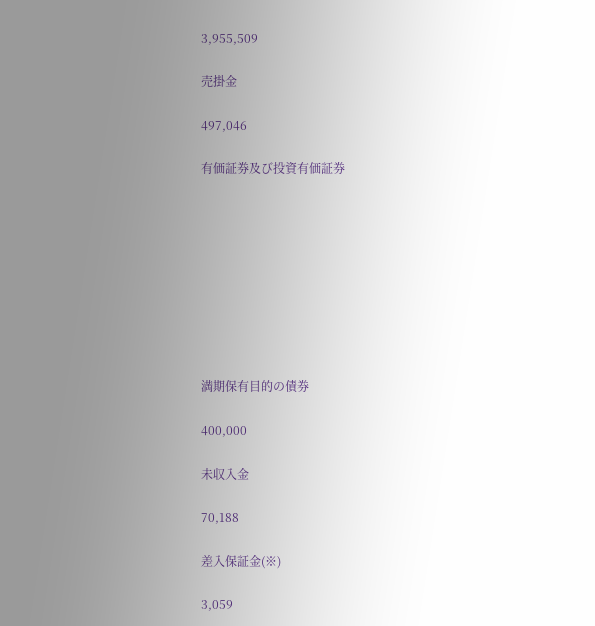3,955,509

売掛金

497,046

有価証券及び投資有価証券









満期保有目的の債券

400,000

未収入金

70,188

差入保証金(※)

3,059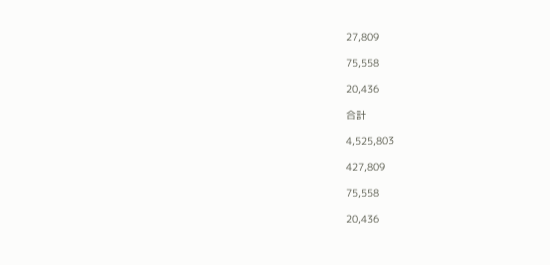27,809

75,558

20,436

合計

4,525,803

427,809

75,558

20,436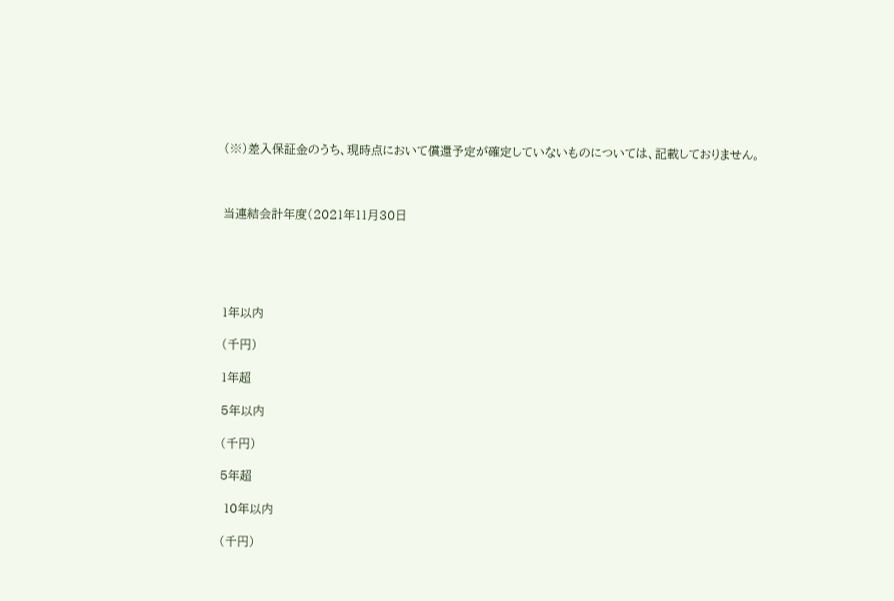(※)差入保証金のうち、現時点において償還予定が確定していないものについては、記載しておりません。



当連結会計年度(2021年11月30日





1年以内

(千円)

1年超

5年以内

(千円)

5年超

 10年以内

(千円)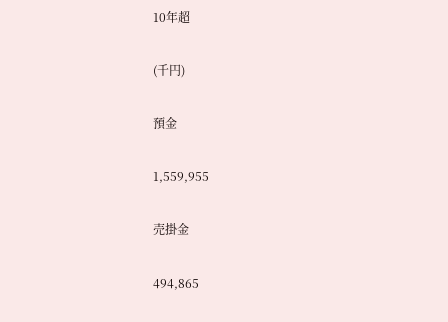10年超

(千円)

預金

1,559,955

売掛金

494,865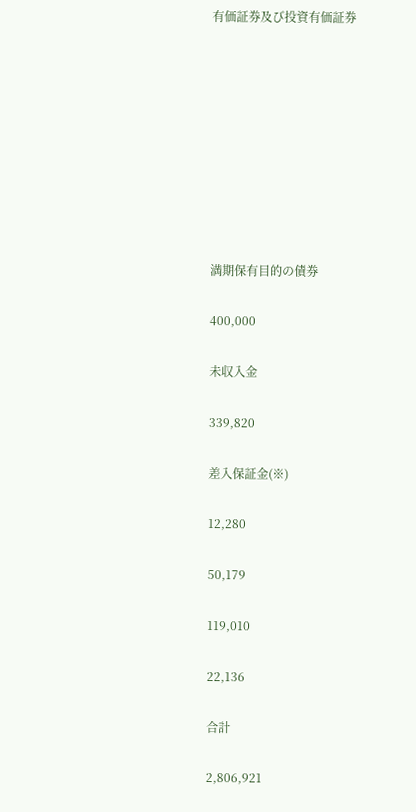有価証券及び投資有価証券









満期保有目的の債券

400,000

未収入金

339,820

差入保証金(※)

12,280

50,179

119,010

22,136

合計

2,806,921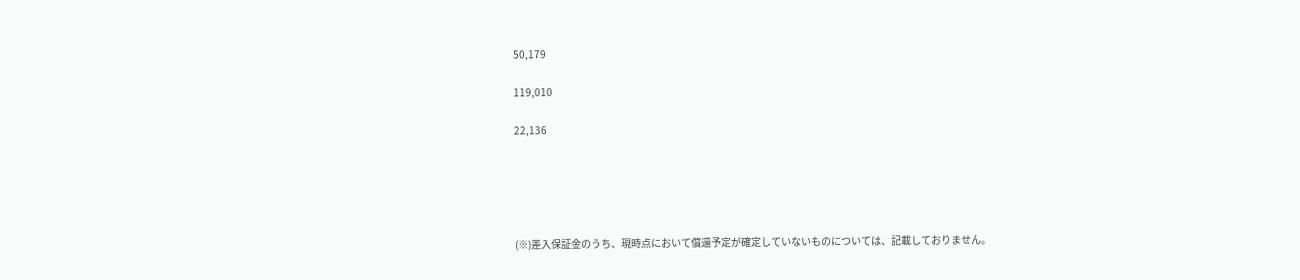50,179

119,010

22,136





(※)差入保証金のうち、現時点において償還予定が確定していないものについては、記載しておりません。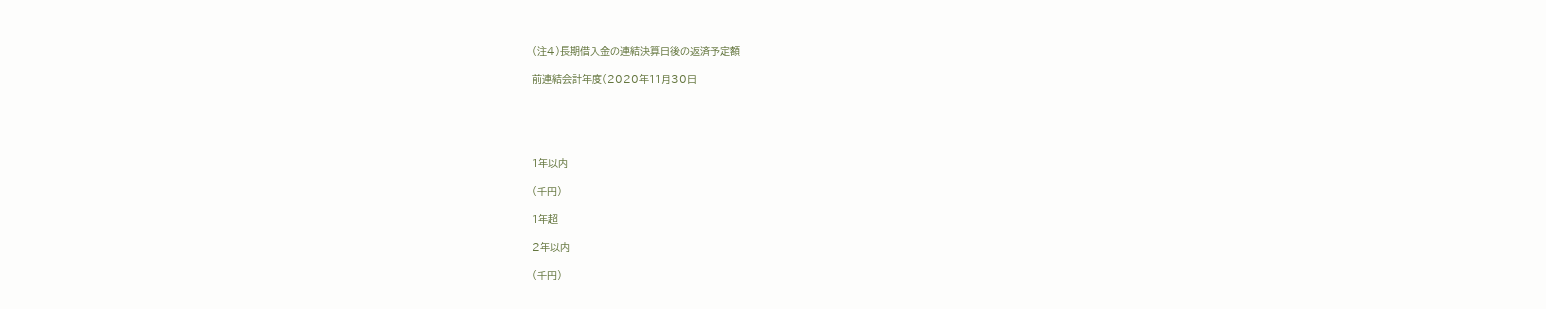(注4)長期借入金の連結決算日後の返済予定額

前連結会計年度(2020年11月30日





1年以内

(千円)

1年超

2年以内

(千円)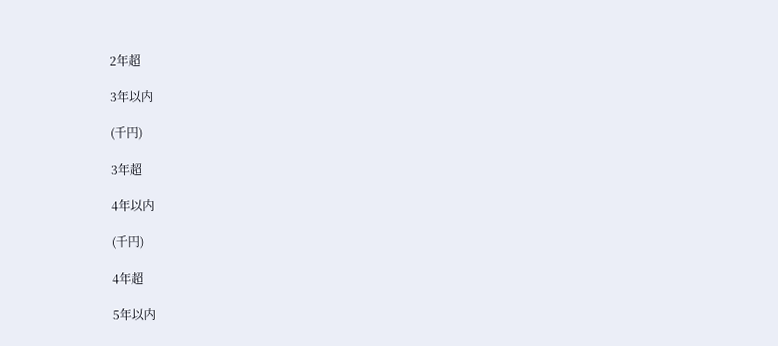2年超

3年以内

(千円)

3年超

4年以内

(千円)

4年超

5年以内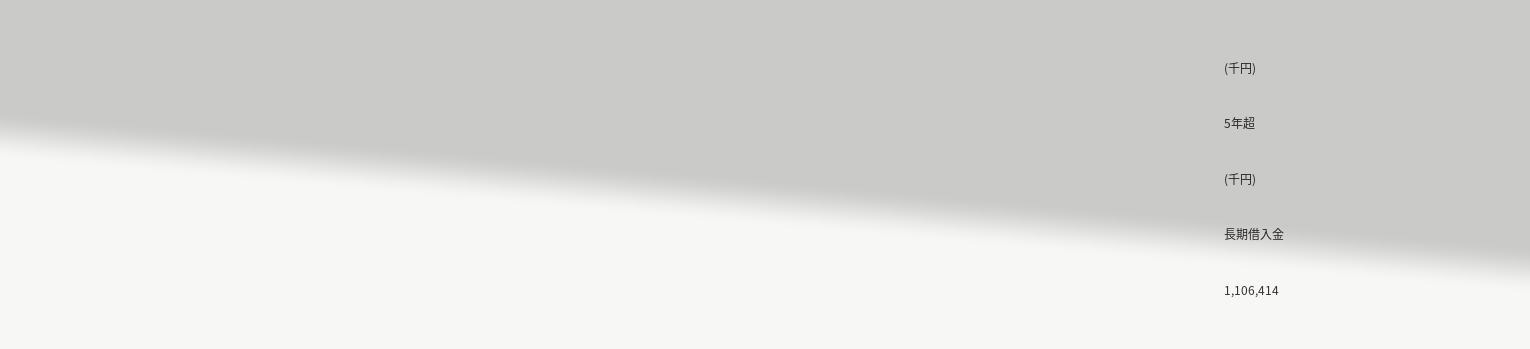(千円)

5年超

(千円)

長期借入金

1,106,414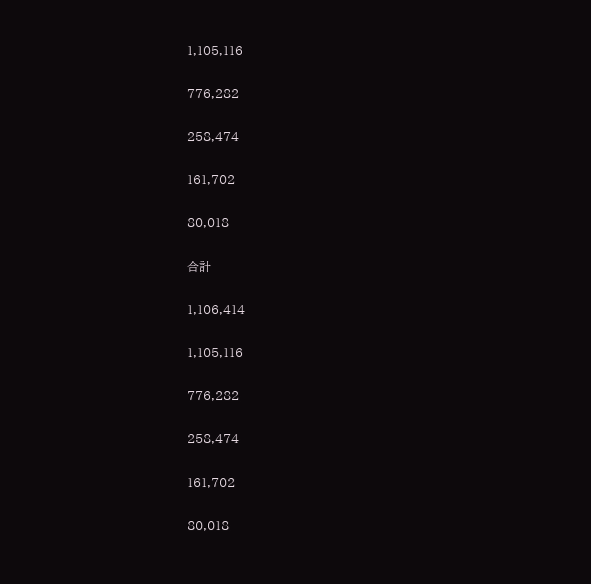1,105,116

776,282

258,474

161,702

80,018

合計

1,106,414

1,105,116

776,282

258,474

161,702

80,018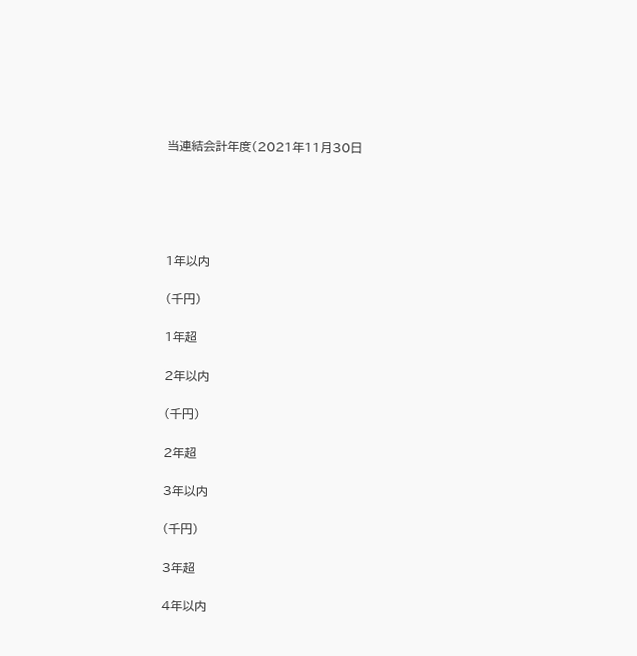当連結会計年度(2021年11月30日





1年以内

(千円)

1年超

2年以内

(千円)

2年超

3年以内

(千円)

3年超

4年以内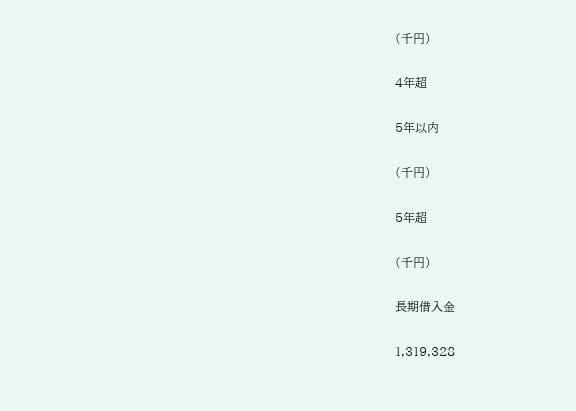(千円)

4年超

5年以内

(千円)

5年超

(千円)

長期借入金

1,319,328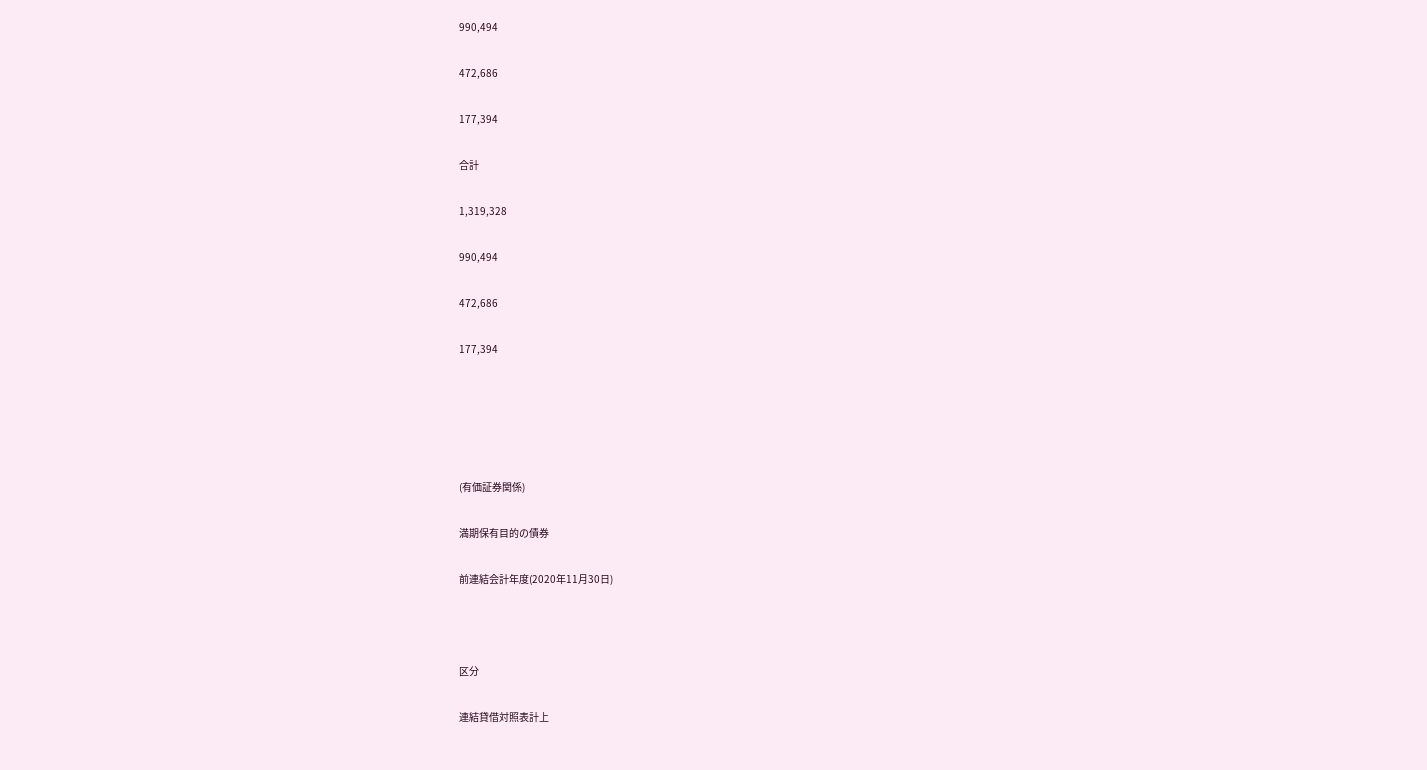990,494

472,686

177,394

合計

1,319,328

990,494

472,686

177,394





(有価証券関係)

満期保有目的の債券

前連結会計年度(2020年11月30日)



区分

連結貸借対照表計上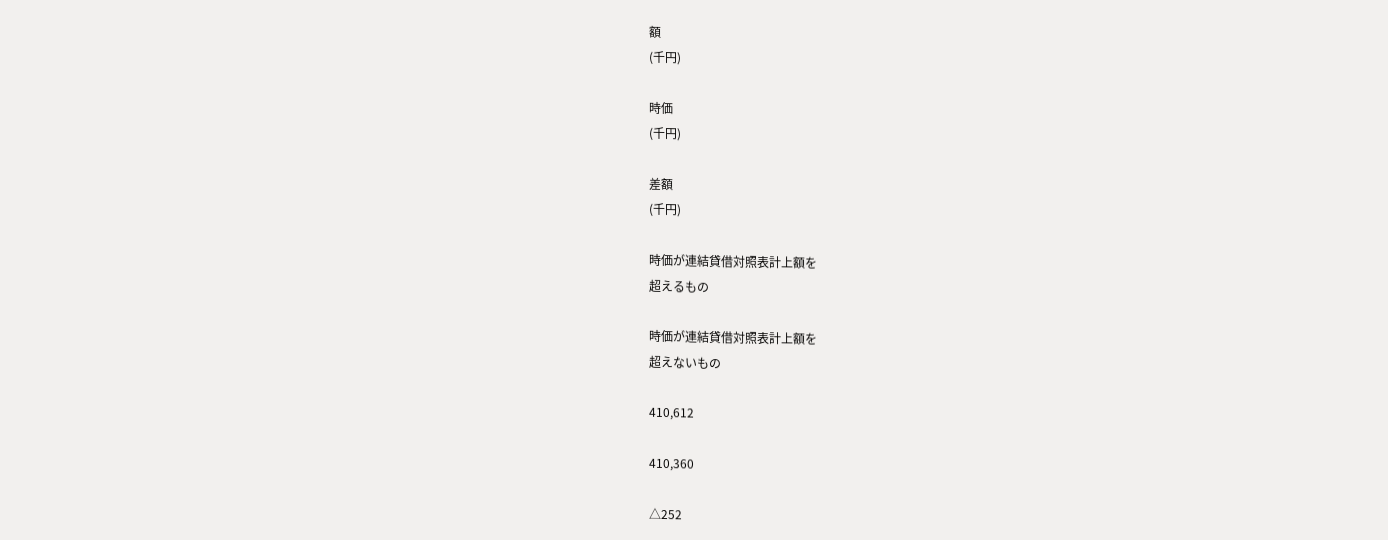額
(千円)

時価
(千円)

差額
(千円)

時価が連結貸借対照表計上額を
超えるもの

時価が連結貸借対照表計上額を
超えないもの

410,612

410,360

△252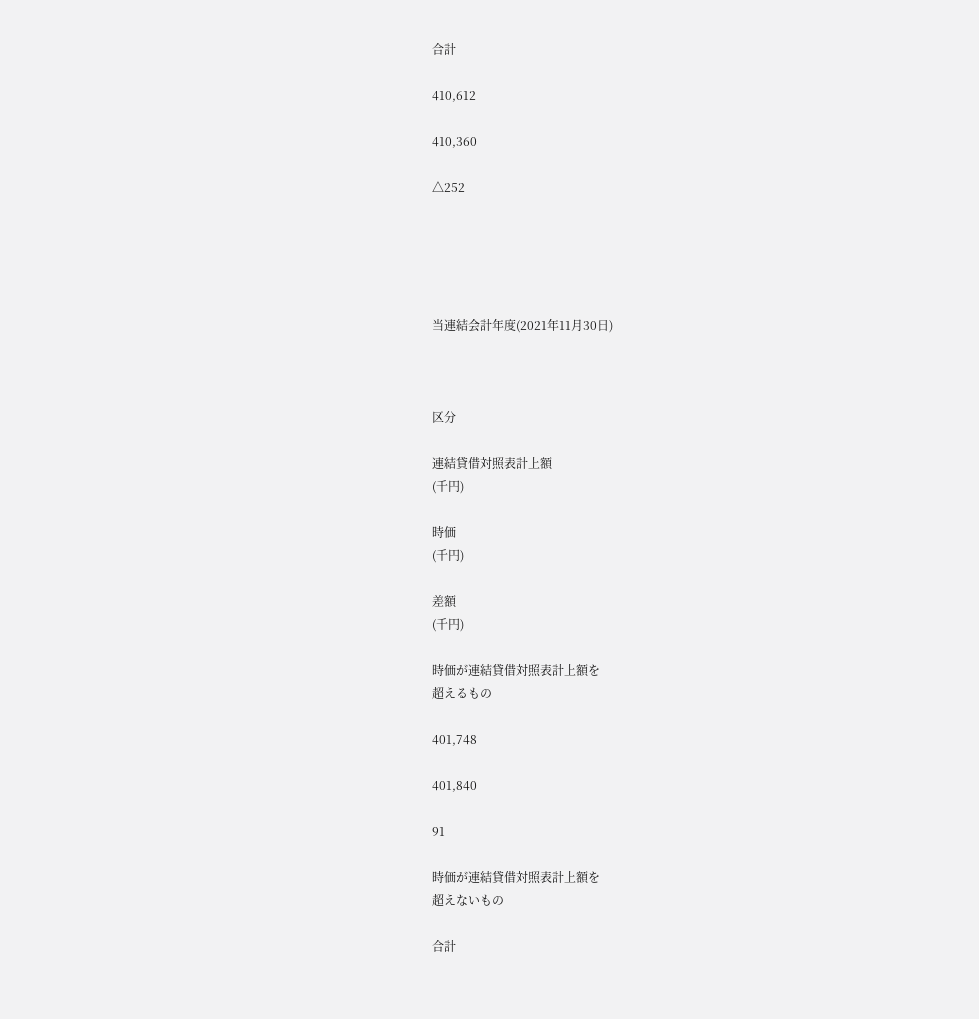合計

410,612

410,360

△252





当連結会計年度(2021年11月30日)



区分

連結貸借対照表計上額
(千円)

時価
(千円)

差額
(千円)

時価が連結貸借対照表計上額を
超えるもの

401,748

401,840

91

時価が連結貸借対照表計上額を
超えないもの

合計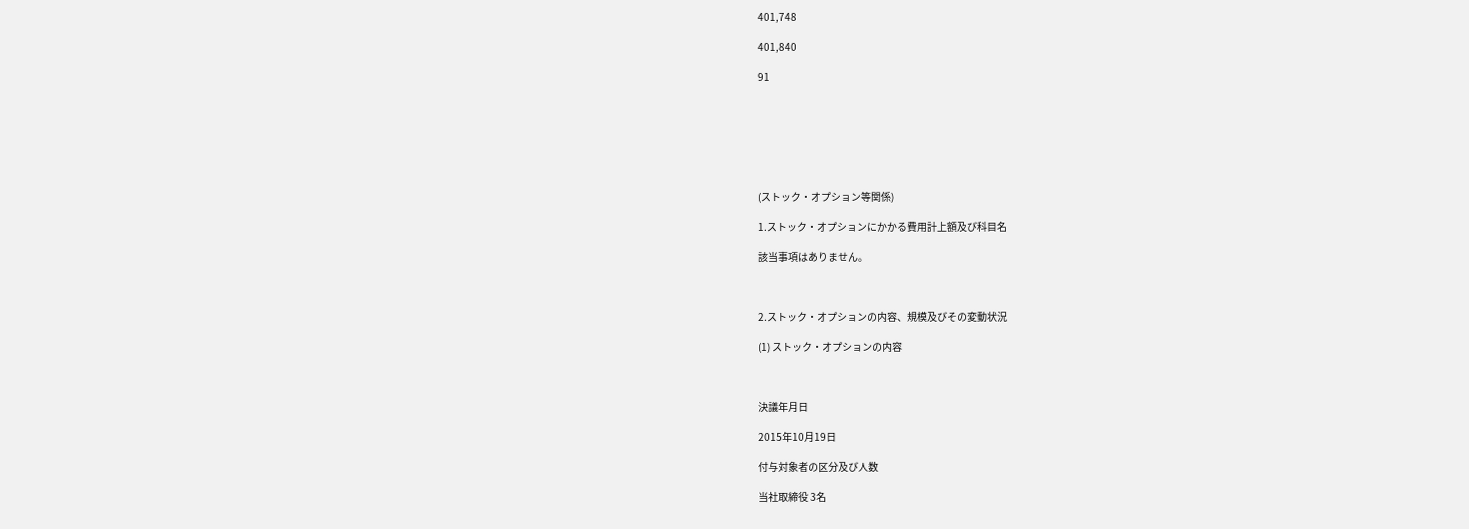401,748

401,840

91







(ストック・オプション等関係)

1.ストック・オプションにかかる費用計上額及び科目名

該当事項はありません。



2.ストック・オプションの内容、規模及びその変動状況

(1) ストック・オプションの内容



決議年月日

2015年10月19日

付与対象者の区分及び人数

当社取締役 3名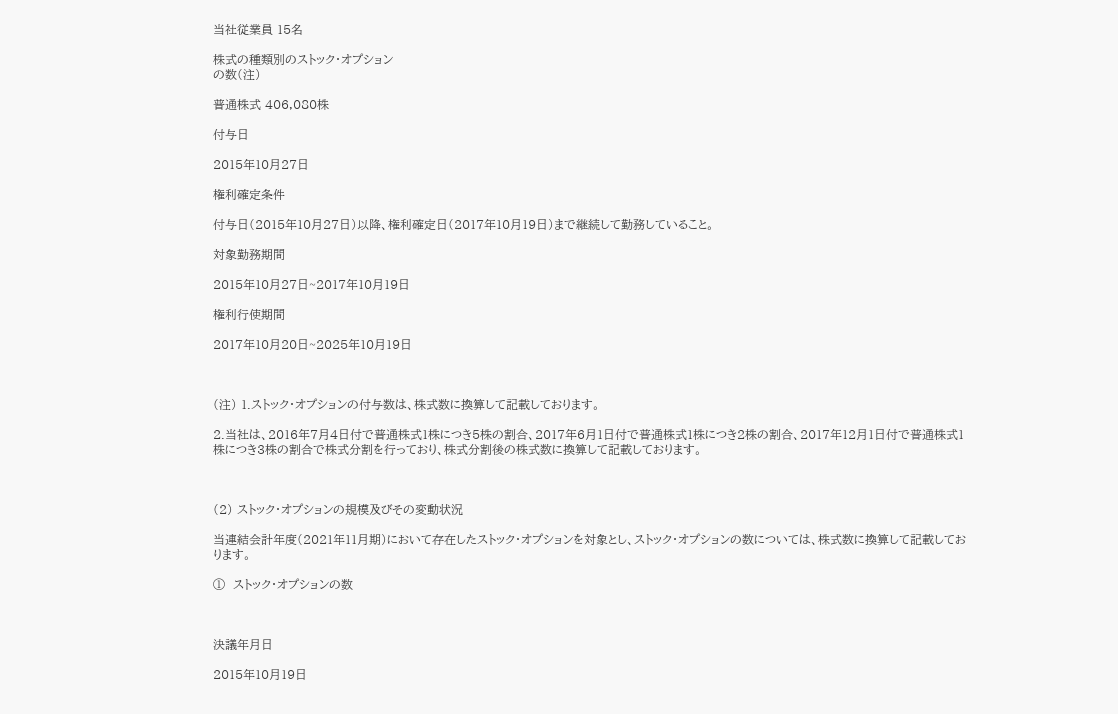当社従業員 15名

株式の種類別のストック・オプション
の数(注)

普通株式 406,080株

付与日

2015年10月27日

権利確定条件

付与日(2015年10月27日)以降、権利確定日(2017年10月19日)まで継続して勤務していること。

対象勤務期間

2015年10月27日~2017年10月19日

権利行使期間

2017年10月20日~2025年10月19日



(注) 1.ストック・オプションの付与数は、株式数に換算して記載しております。

2.当社は、2016年7月4日付で普通株式1株につき5株の割合、2017年6月1日付で普通株式1株につき2株の割合、2017年12月1日付で普通株式1株につき3株の割合で株式分割を行っており、株式分割後の株式数に換算して記載しております。



(2) ストック・オプションの規模及びその変動状況

当連結会計年度(2021年11月期)において存在したストック・オプションを対象とし、ストック・オプションの数については、株式数に換算して記載しております。

①  ストック・オプションの数



決議年月日

2015年10月19日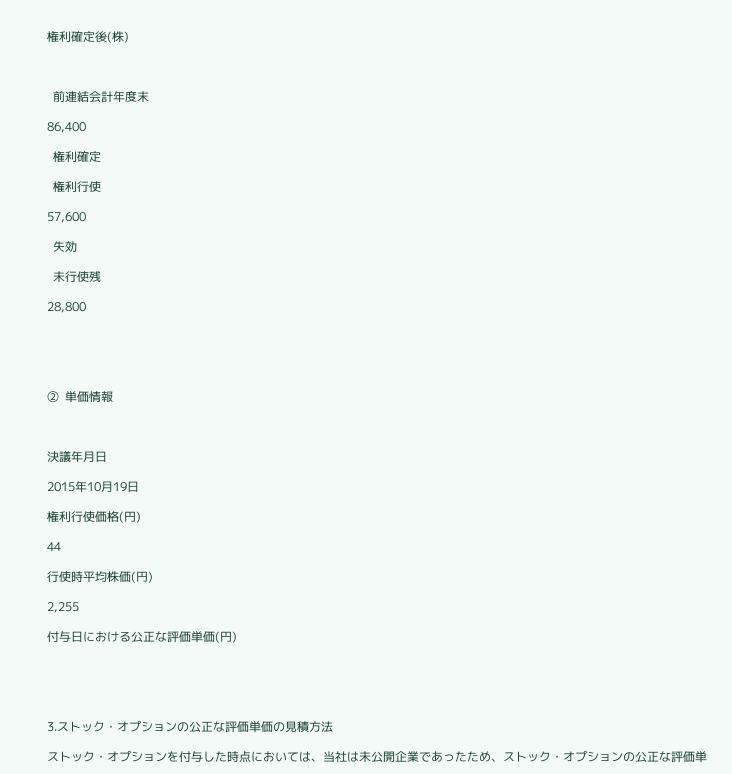権利確定後(株)



  前連結会計年度末

86,400

  権利確定

  権利行使

57,600

  失効

  未行使残

28,800





②  単価情報



決議年月日

2015年10月19日

権利行使価格(円)

44

行使時平均株価(円)

2,255

付与日における公正な評価単価(円)





3.ストック・オプションの公正な評価単価の見積方法

ストック・オプションを付与した時点においては、当社は未公開企業であったため、ストック・オプションの公正な評価単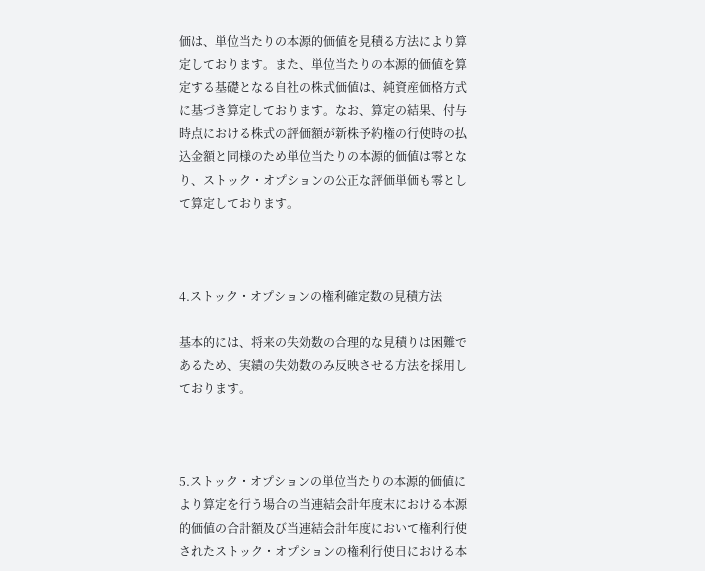価は、単位当たりの本源的価値を見積る方法により算定しております。また、単位当たりの本源的価値を算定する基礎となる自社の株式価値は、純資産価格方式に基づき算定しております。なお、算定の結果、付与時点における株式の評価額が新株予約権の行使時の払込金額と同様のため単位当たりの本源的価値は零となり、ストック・オプションの公正な評価単価も零として算定しております。



4.ストック・オプションの権利確定数の見積方法

基本的には、将来の失効数の合理的な見積りは困難であるため、実績の失効数のみ反映させる方法を採用しております。



5.ストック・オプションの単位当たりの本源的価値により算定を行う場合の当連結会計年度末における本源的価値の合計額及び当連結会計年度において権利行使されたストック・オプションの権利行使日における本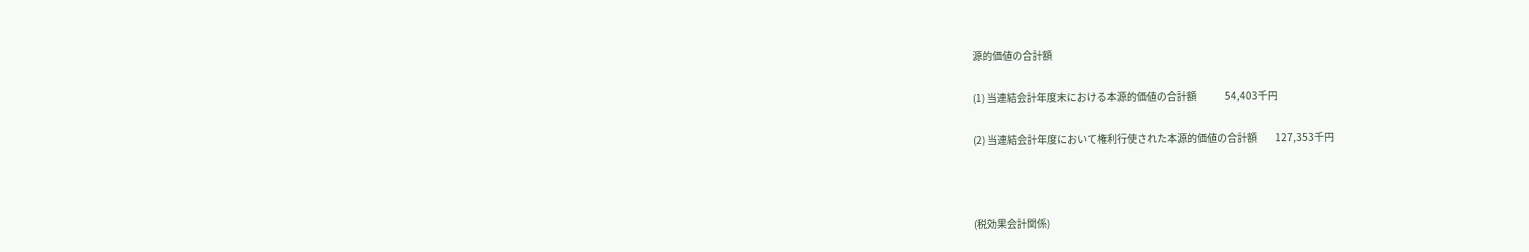源的価値の合計額

(1) 当連結会計年度末における本源的価値の合計額              54,403千円

(2) 当連結会計年度において権利行使された本源的価値の合計額         127,353千円



(税効果会計関係)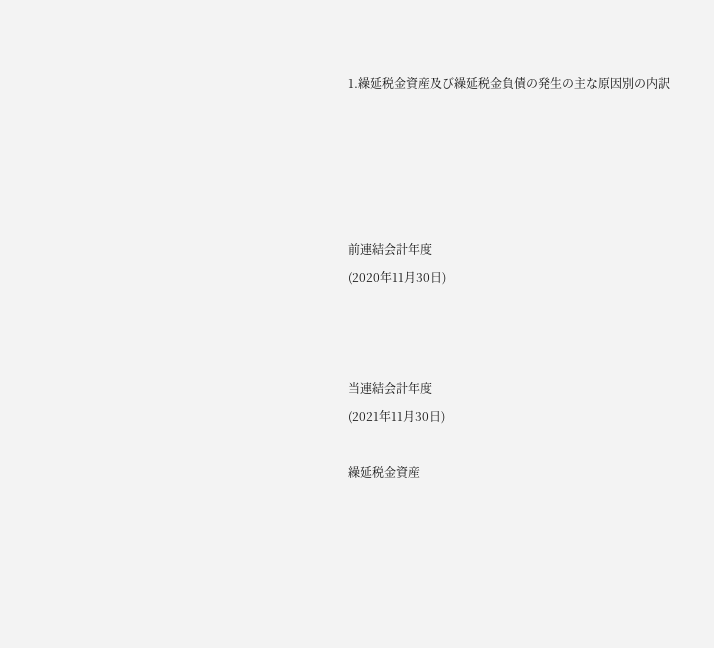1.繰延税金資産及び繰延税金負債の発生の主な原因別の内訳





前連結会計年度
(2020年11月30日)



当連結会計年度
(2021年11月30日)

繰延税金資産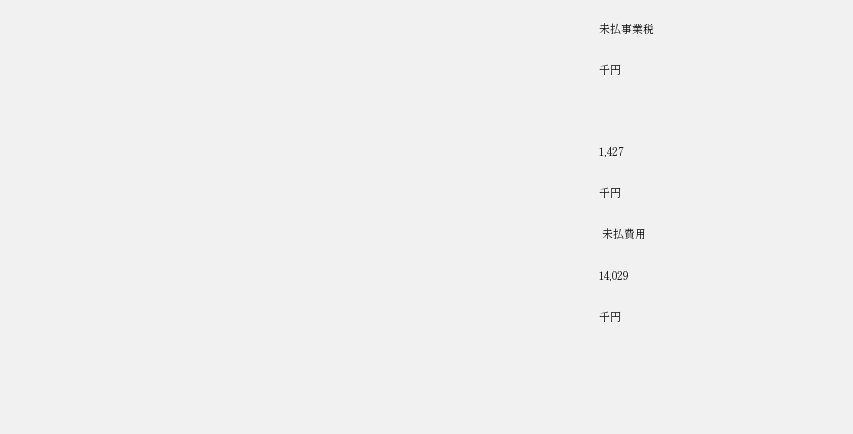未払事業税

千円



1,427

千円

 未払費用

14,029

千円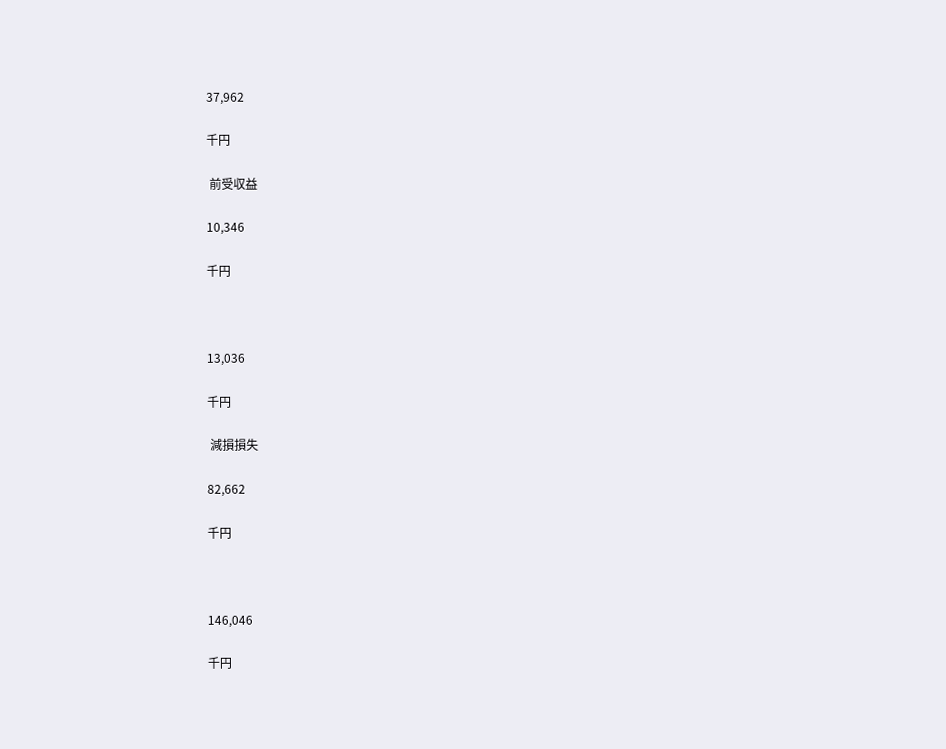37,962

千円

 前受収益

10,346

千円



13,036

千円

 減損損失

82,662

千円



146,046

千円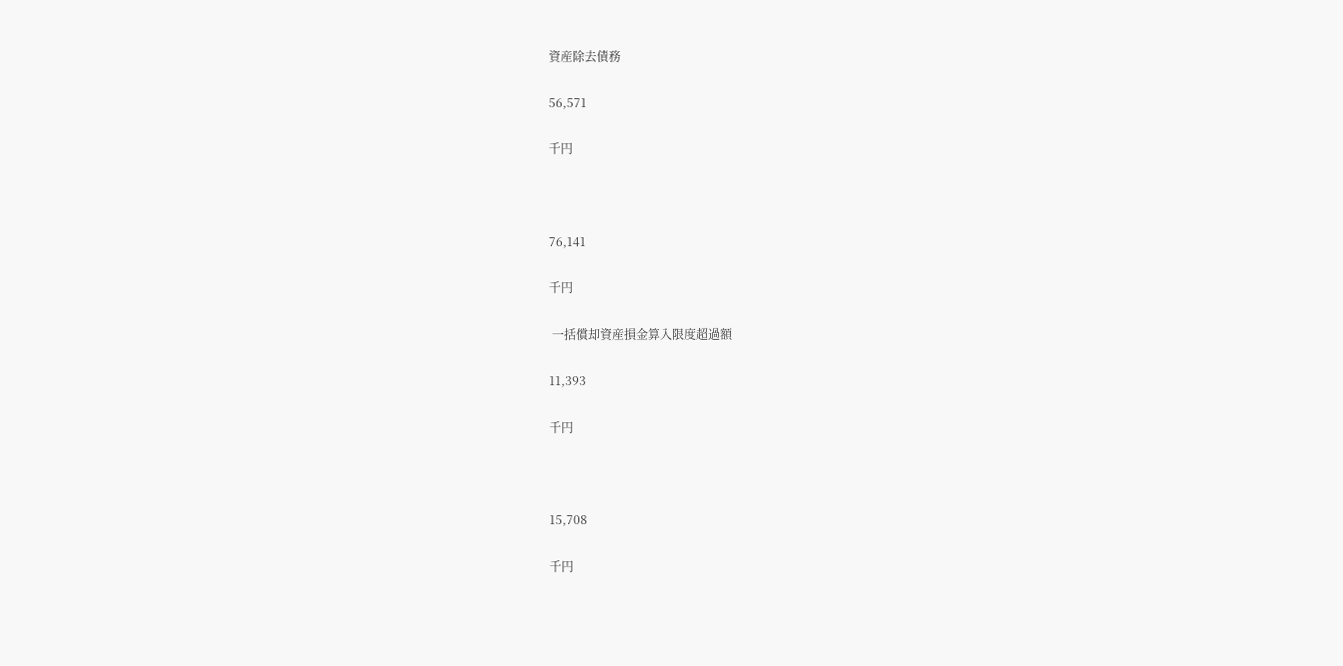資産除去債務

56,571

千円



76,141

千円

 一括償却資産損金算入限度超過額

11,393

千円



15,708

千円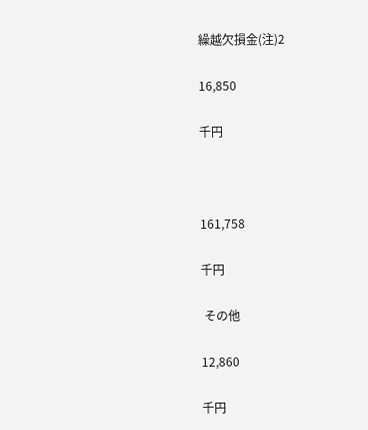繰越欠損金(注)2

16,850

千円



161,758

千円

 その他

12,860

千円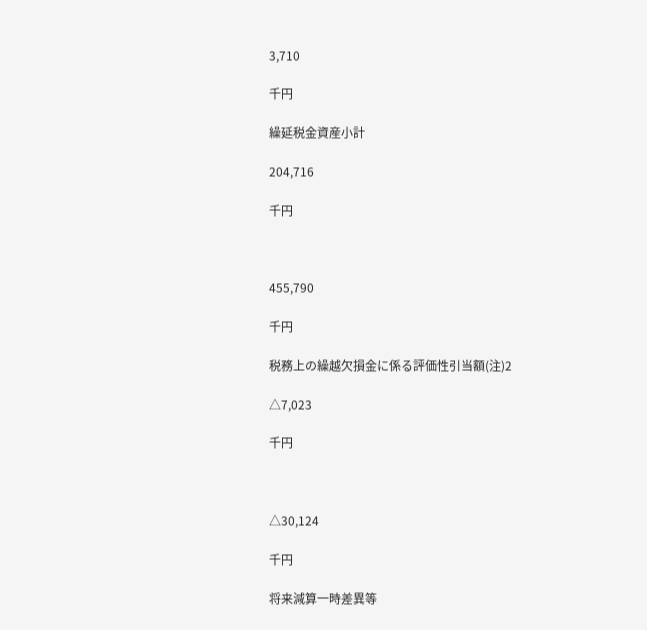3,710

千円

繰延税金資産小計

204,716

千円



455,790

千円

税務上の繰越欠損金に係る評価性引当額(注)2

△7,023

千円



△30,124

千円

将来減算一時差異等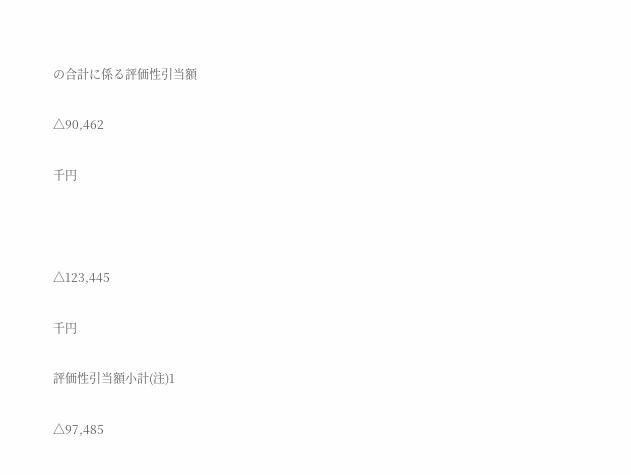の合計に係る評価性引当額

△90,462

千円



△123,445

千円

評価性引当額小計(注)1

△97,485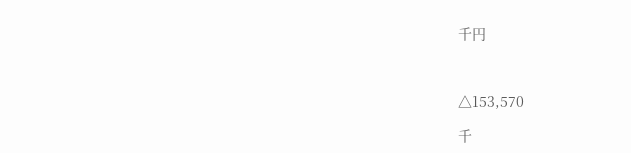千円



△153,570

千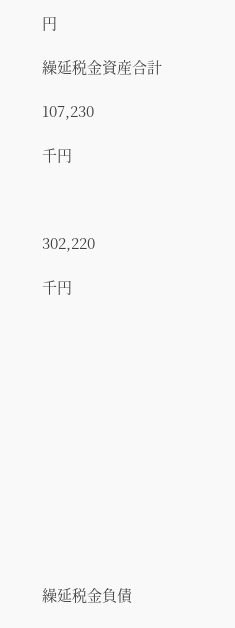円

繰延税金資産合計

107,230

千円



302,220

千円













繰延税金負債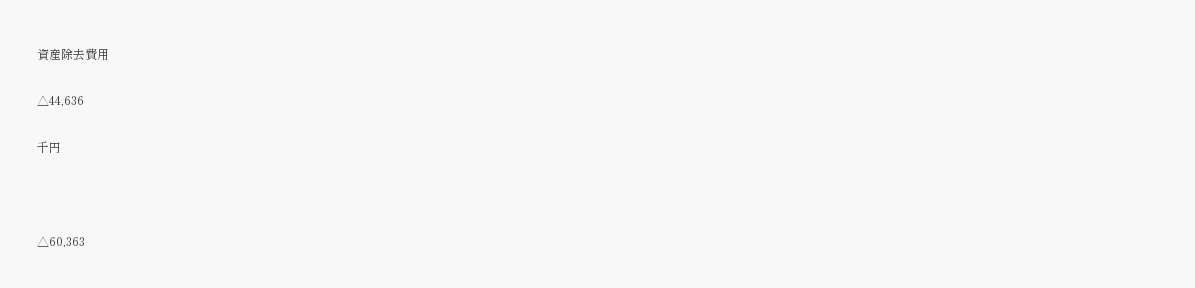資産除去費用

△44,636

千円



△60,363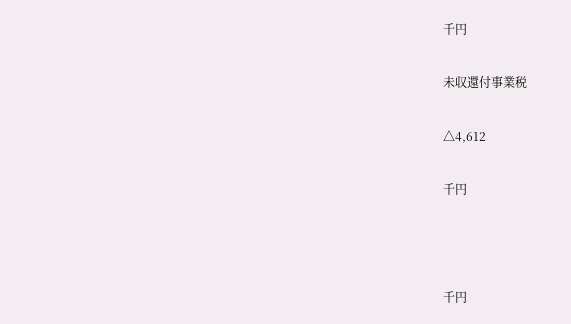千円

未収還付事業税

△4,612

千円



千円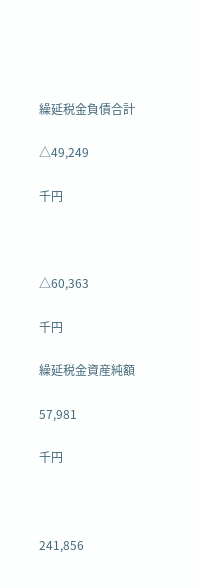繰延税金負債合計

△49,249

千円



△60,363

千円

繰延税金資産純額

57,981

千円



241,856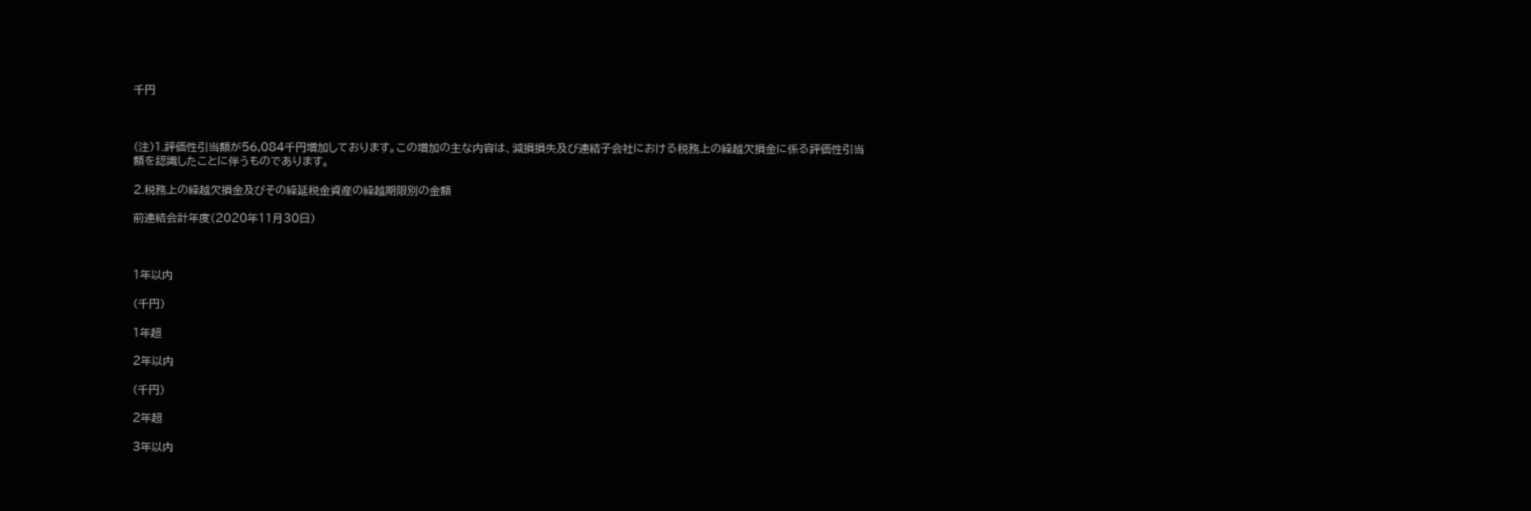千円



(注)1.評価性引当額が56,084千円増加しております。この増加の主な内容は、減損損失及び連結子会社における税務上の繰越欠損金に係る評価性引当額を認識したことに伴うものであります。

2.税務上の繰越欠損金及びその繰延税金資産の繰越期限別の金額

前連結会計年度(2020年11月30日)



1年以内

(千円)

1年超

2年以内

(千円)

2年超

3年以内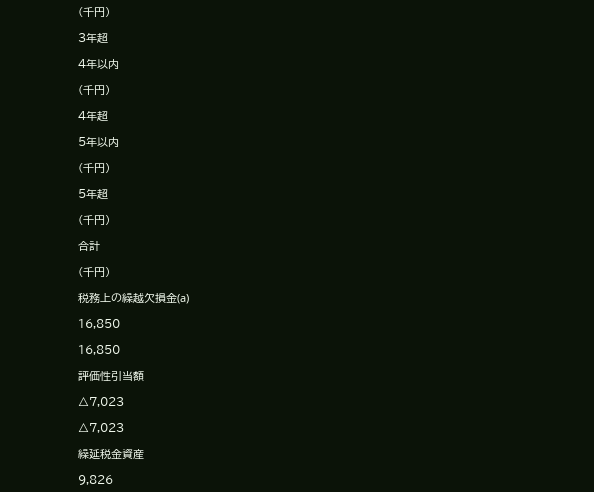(千円)

3年超

4年以内

(千円)

4年超

5年以内

(千円)

5年超

(千円)

合計

(千円)

税務上の繰越欠損金(a)

16,850

16,850

評価性引当額

△7,023

△7,023

繰延税金資産

9,826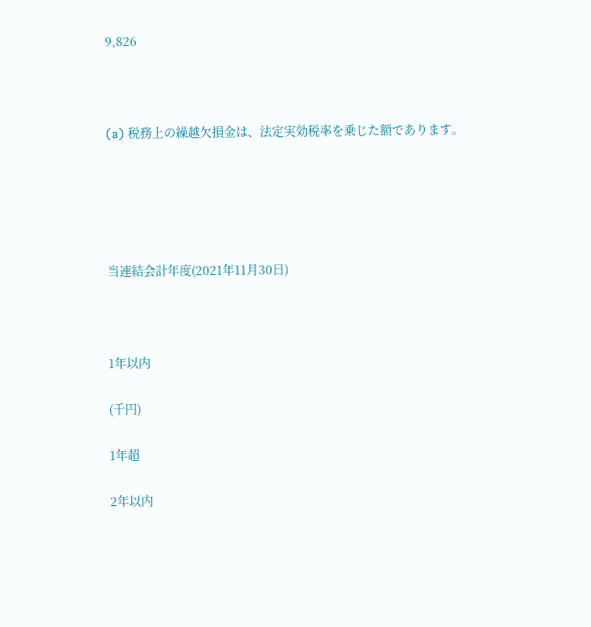9,826



(a) 税務上の繰越欠損金は、法定実効税率を乗じた額であります。





当連結会計年度(2021年11月30日)



1年以内

(千円)

1年超

2年以内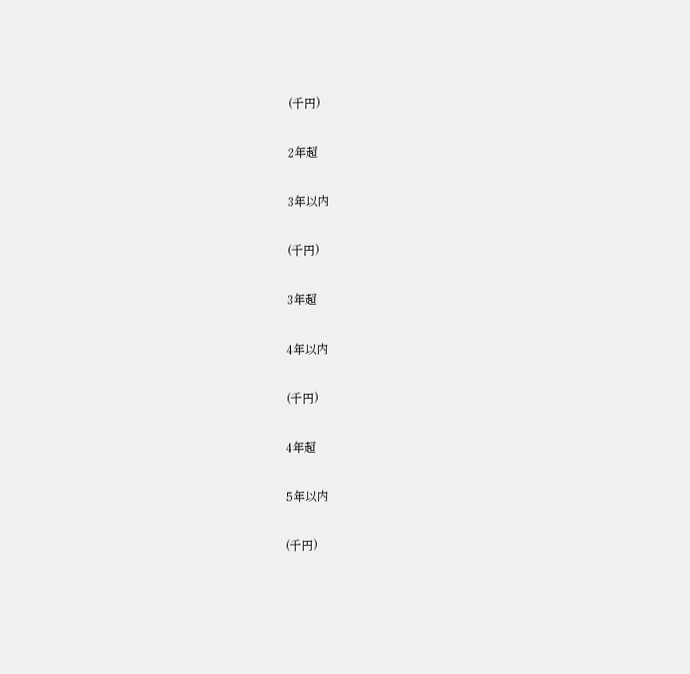(千円)

2年超

3年以内

(千円)

3年超

4年以内

(千円)

4年超

5年以内

(千円)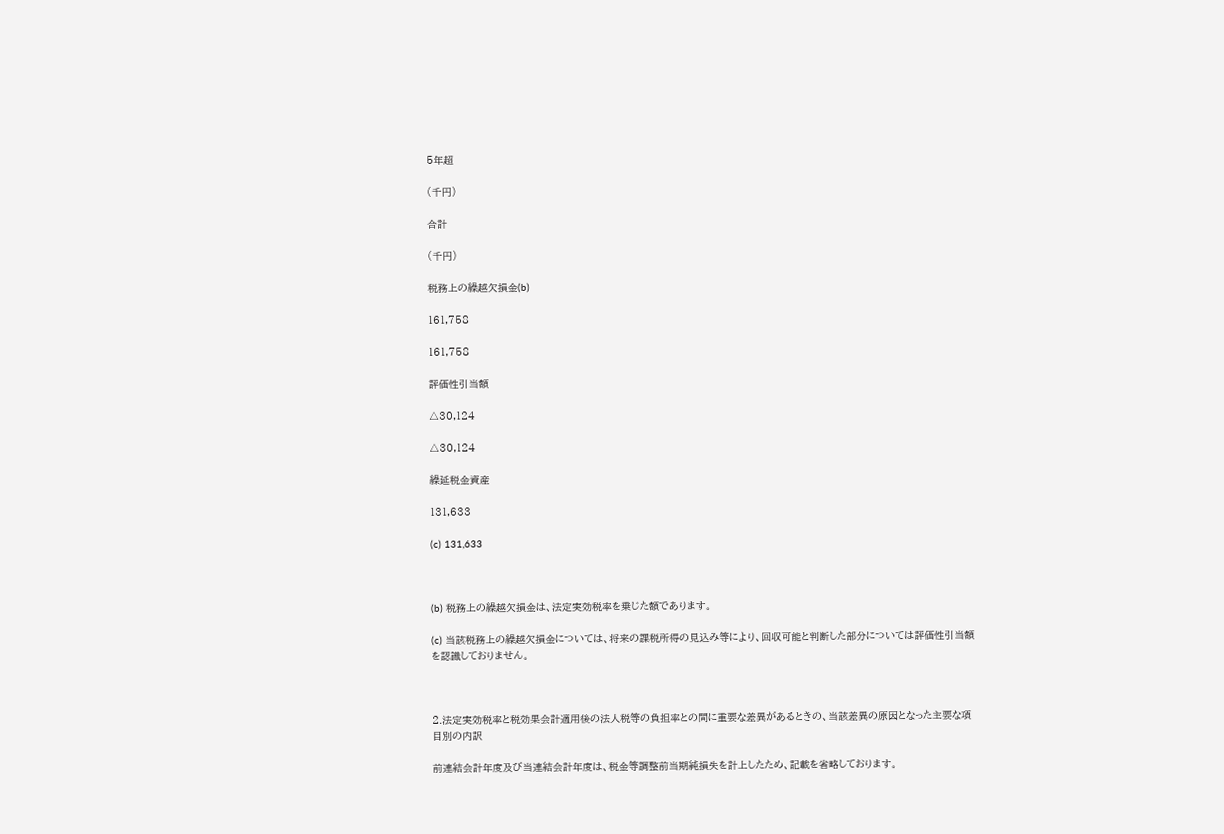5年超

(千円)

合計

(千円)

税務上の繰越欠損金(b)

161,758

161,758

評価性引当額

△30,124

△30,124

繰延税金資産

131,633

(c) 131,633



(b) 税務上の繰越欠損金は、法定実効税率を乗じた額であります。

(c) 当該税務上の繰越欠損金については、将来の課税所得の見込み等により、回収可能と判断した部分については評価性引当額を認識しておりません。



2.法定実効税率と税効果会計適用後の法人税等の負担率との間に重要な差異があるときの、当該差異の原因となった主要な項目別の内訳

前連結会計年度及び当連結会計年度は、税金等調整前当期純損失を計上したため、記載を省略しております。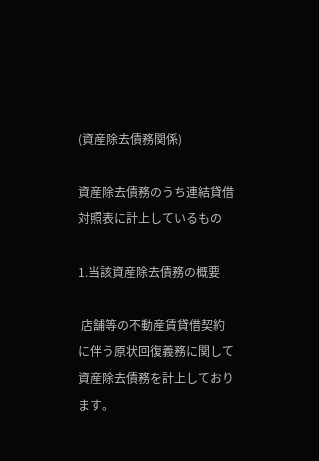(資産除去債務関係)

資産除去債務のうち連結貸借対照表に計上しているもの

1.当該資産除去債務の概要

 店舗等の不動産賃貸借契約に伴う原状回復義務に関して資産除去債務を計上しております。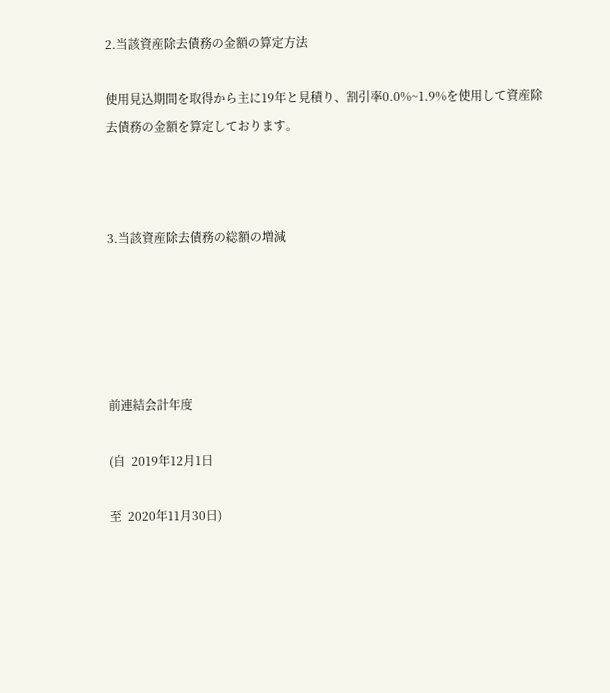2.当該資産除去債務の金額の算定方法

使用見込期間を取得から主に19年と見積り、割引率0.0%~1.9%を使用して資産除去債務の金額を算定しております。



3.当該資産除去債務の総額の増減





前連結会計年度

(自  2019年12月1日

至  2020年11月30日)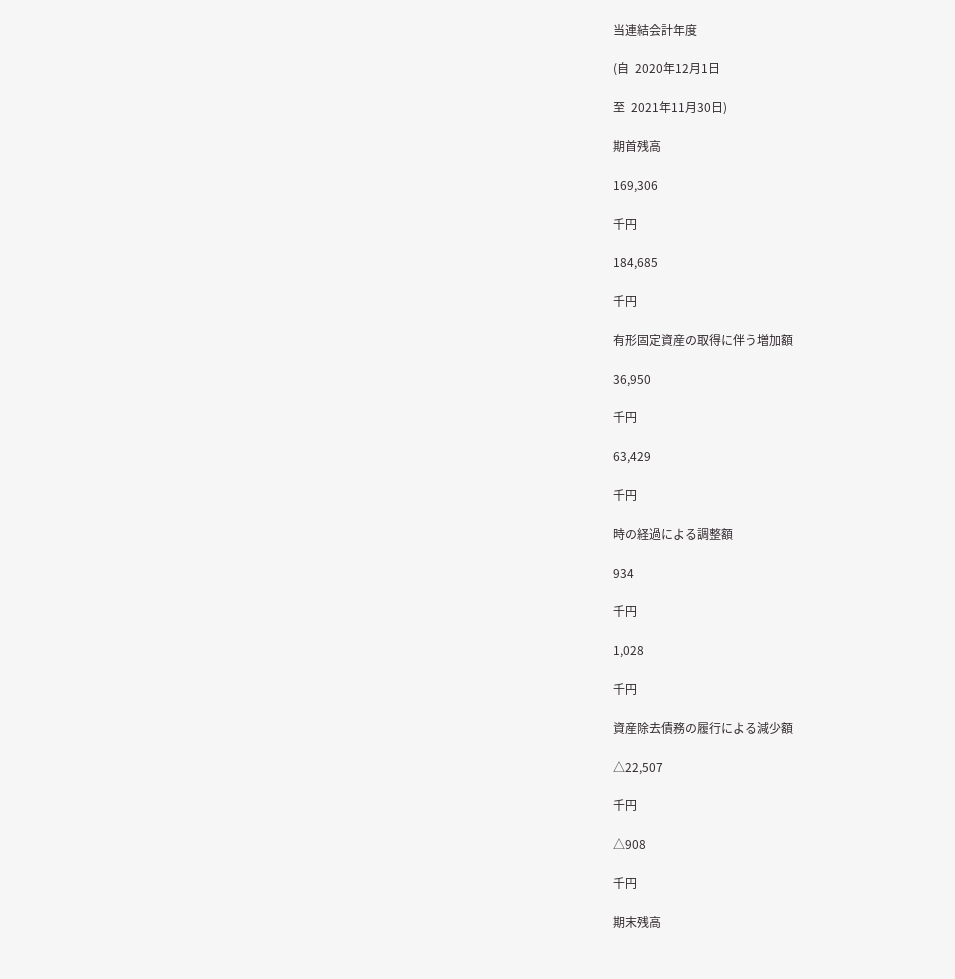当連結会計年度

(自  2020年12月1日

至  2021年11月30日)

期首残高

169,306

千円

184,685

千円

有形固定資産の取得に伴う増加額

36,950

千円

63,429

千円

時の経過による調整額

934

千円

1,028

千円

資産除去債務の履行による減少額

△22,507

千円

△908

千円

期末残高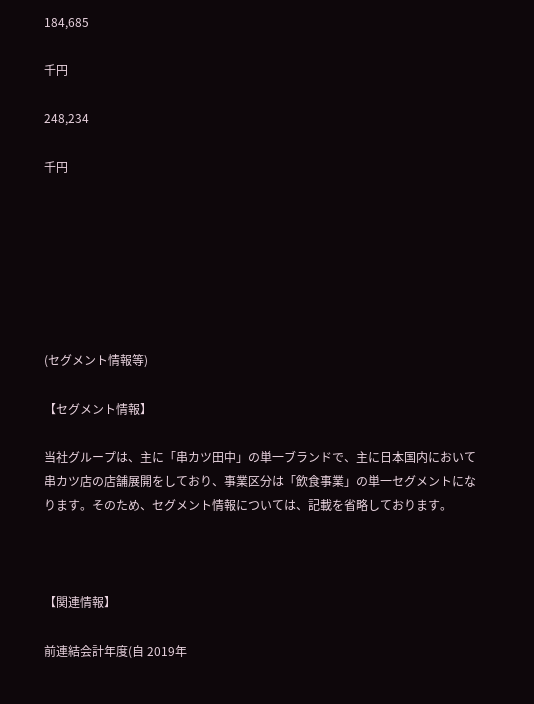184,685

千円

248,234

千円







(セグメント情報等)

【セグメント情報】

当社グループは、主に「串カツ田中」の単一ブランドで、主に日本国内において串カツ店の店舗展開をしており、事業区分は「飲食事業」の単一セグメントになります。そのため、セグメント情報については、記載を省略しております。



【関連情報】

前連結会計年度(自 2019年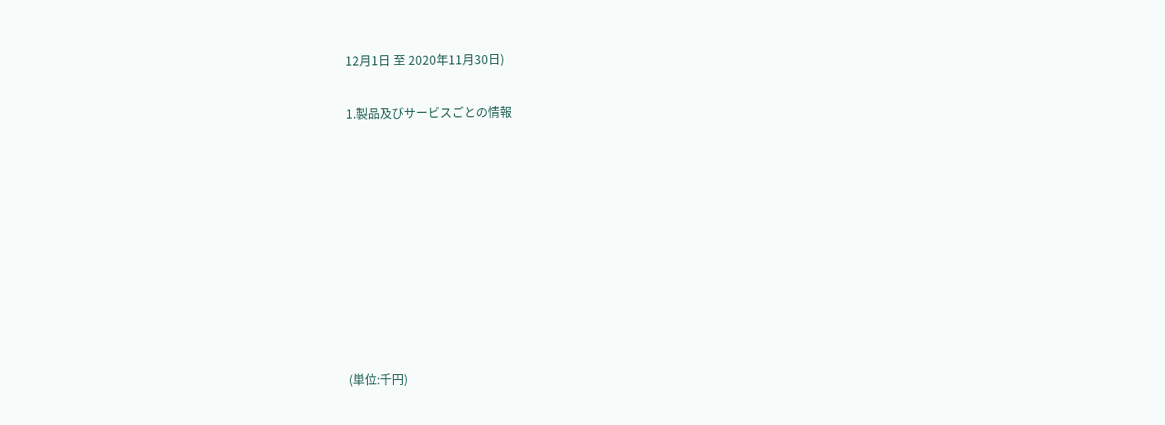12月1日 至 2020年11月30日)

1.製品及びサービスごとの情報









(単位:千円)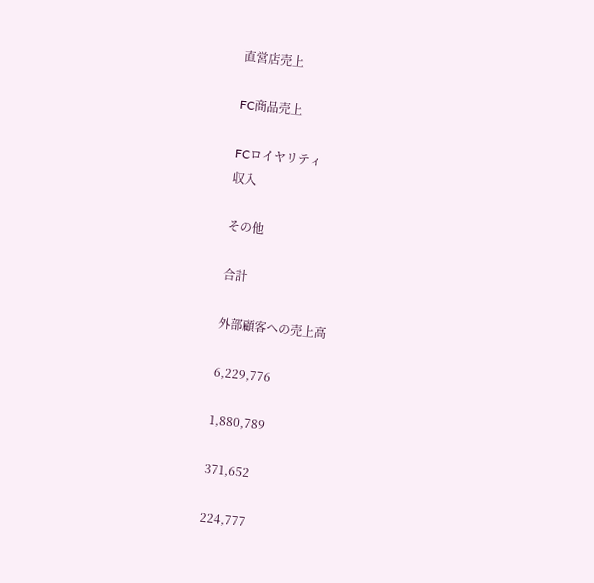直営店売上

FC商品売上

FCロイヤリティ
収入

その他

合計

外部顧客への売上高

6,229,776

1,880,789

371,652

224,777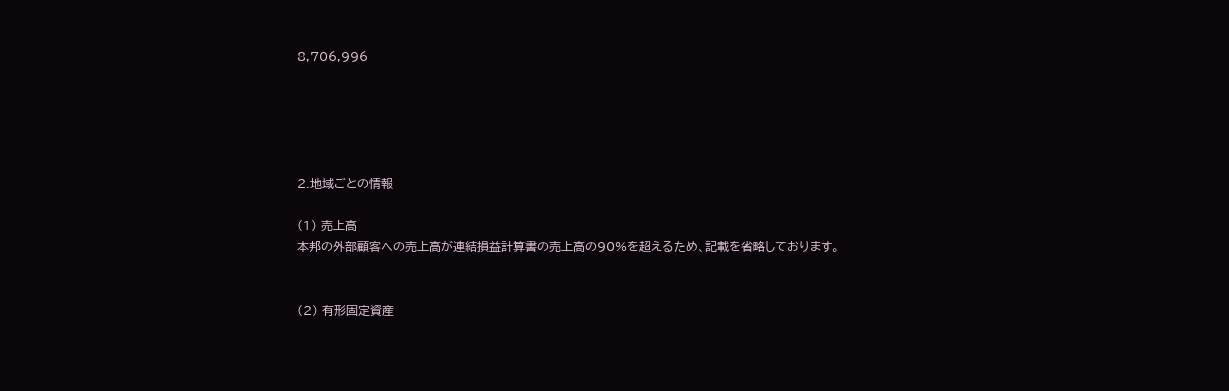8,706,996





2.地域ごとの情報

(1) 売上高
本邦の外部顧客への売上高が連結損益計算書の売上高の90%を超えるため、記載を省略しております。


(2) 有形固定資産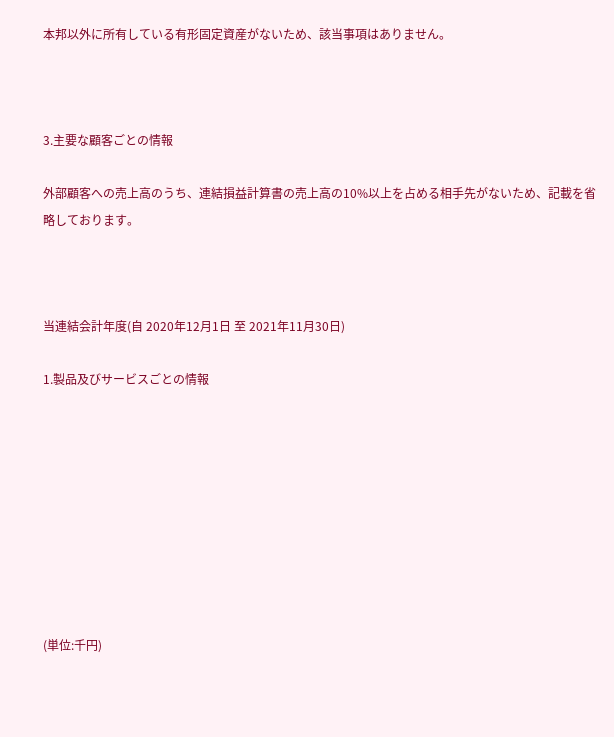本邦以外に所有している有形固定資産がないため、該当事項はありません。



3.主要な顧客ごとの情報

外部顧客への売上高のうち、連結損益計算書の売上高の10%以上を占める相手先がないため、記載を省略しております。



当連結会計年度(自 2020年12月1日 至 2021年11月30日)

1.製品及びサービスごとの情報









(単位:千円)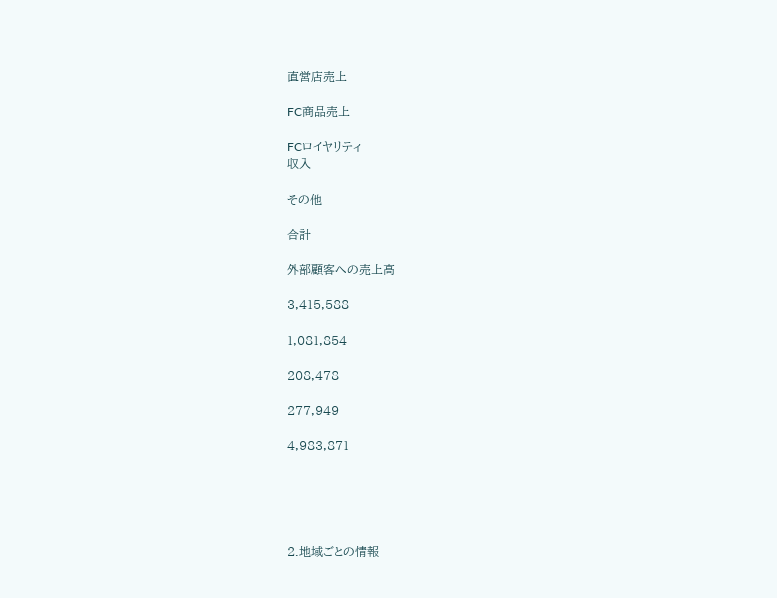直営店売上

FC商品売上

FCロイヤリティ
収入

その他

合計

外部顧客への売上高

3,415,588

1,081,854

208,478

277,949

4,983,871





2.地域ごとの情報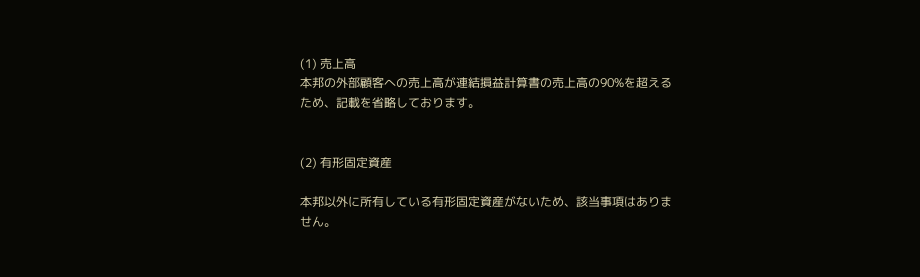(1) 売上高
本邦の外部顧客への売上高が連結損益計算書の売上高の90%を超えるため、記載を省略しております。


(2) 有形固定資産

本邦以外に所有している有形固定資産がないため、該当事項はありません。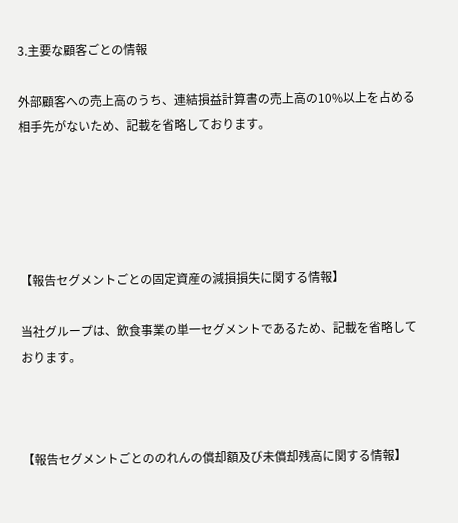3.主要な顧客ごとの情報

外部顧客への売上高のうち、連結損益計算書の売上高の10%以上を占める相手先がないため、記載を省略しております。





【報告セグメントごとの固定資産の減損損失に関する情報】

当社グループは、飲食事業の単一セグメントであるため、記載を省略しております。



【報告セグメントごとののれんの償却額及び未償却残高に関する情報】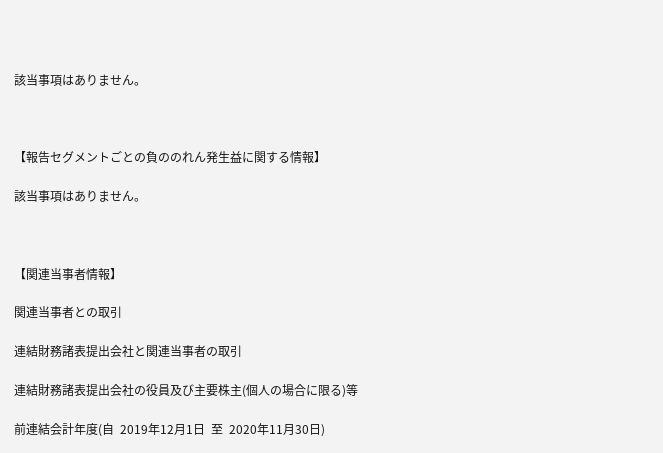該当事項はありません。



【報告セグメントごとの負ののれん発生益に関する情報】

該当事項はありません。



【関連当事者情報】

関連当事者との取引

連結財務諸表提出会社と関連当事者の取引

連結財務諸表提出会社の役員及び主要株主(個人の場合に限る)等

前連結会計年度(自  2019年12月1日  至  2020年11月30日)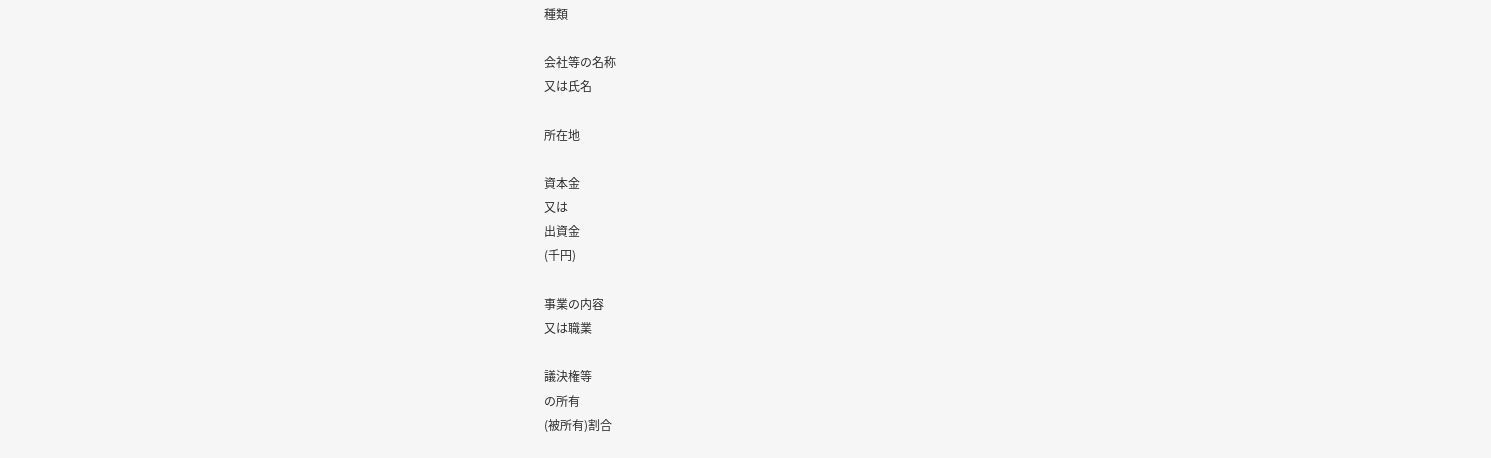種類

会社等の名称
又は氏名

所在地

資本金
又は
出資金
(千円)

事業の内容
又は職業

議決権等
の所有
(被所有)割合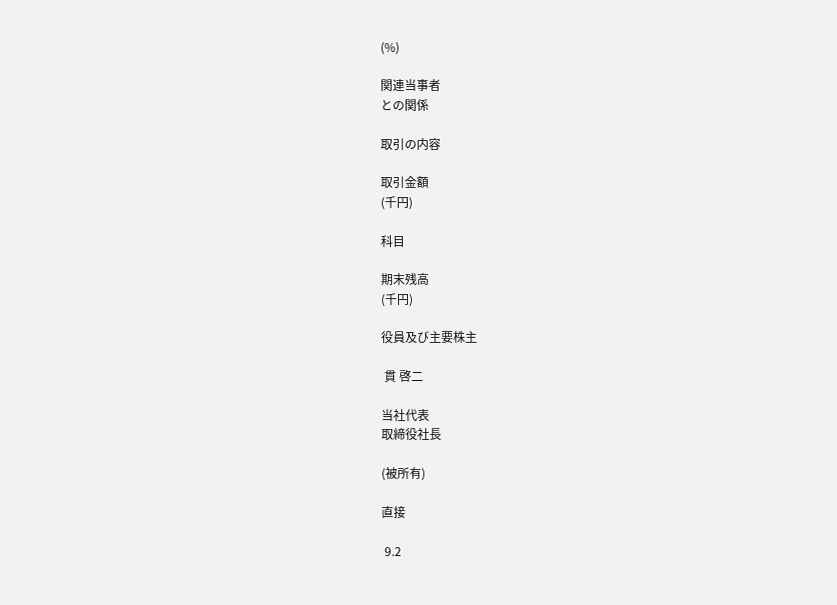(%)

関連当事者
との関係

取引の内容

取引金額
(千円)

科目

期末残高
(千円)

役員及び主要株主

 貫 啓二

当社代表
取締役社長

(被所有)

直接

 9.2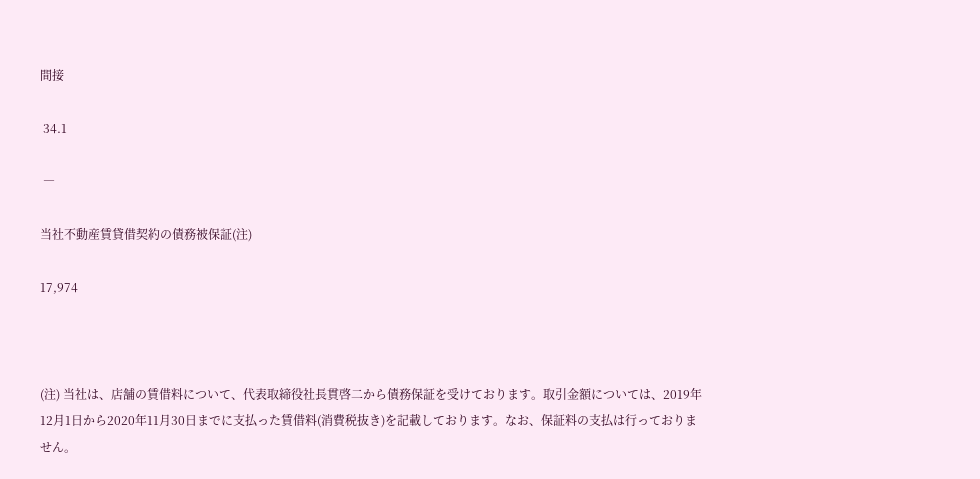間接

 34.1

 ―

当社不動産賃貸借契約の債務被保証(注)

17,974



(注) 当社は、店舗の賃借料について、代表取締役社長貫啓二から債務保証を受けております。取引金額については、2019年12月1日から2020年11月30日までに支払った賃借料(消費税抜き)を記載しております。なお、保証料の支払は行っておりません。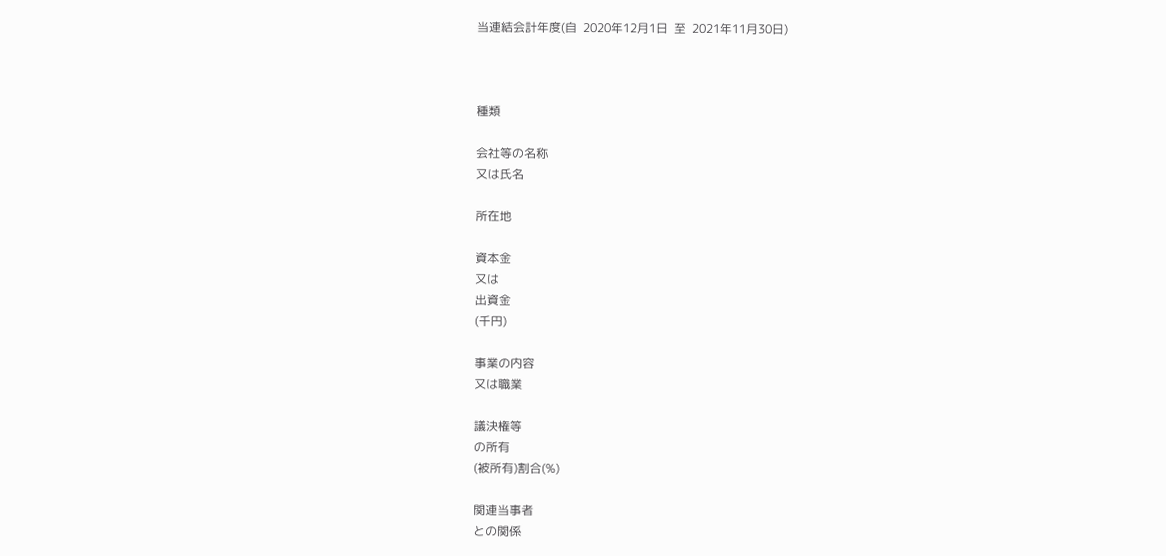当連結会計年度(自  2020年12月1日  至  2021年11月30日)



種類

会社等の名称
又は氏名

所在地

資本金
又は
出資金
(千円)

事業の内容
又は職業

議決権等
の所有
(被所有)割合(%)

関連当事者
との関係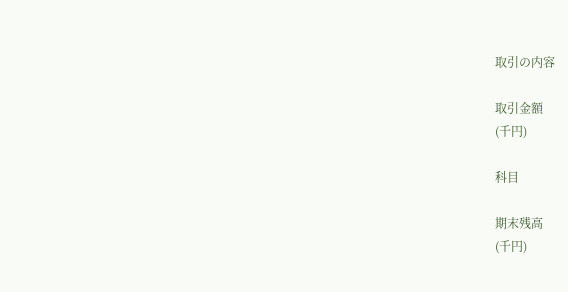取引の内容

取引金額
(千円)

科目

期末残高
(千円)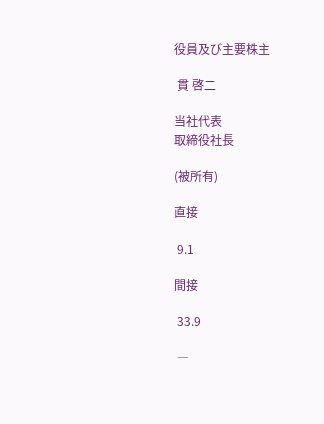役員及び主要株主

 貫 啓二

当社代表
取締役社長

(被所有)

直接

 9.1

間接

 33.9

 ―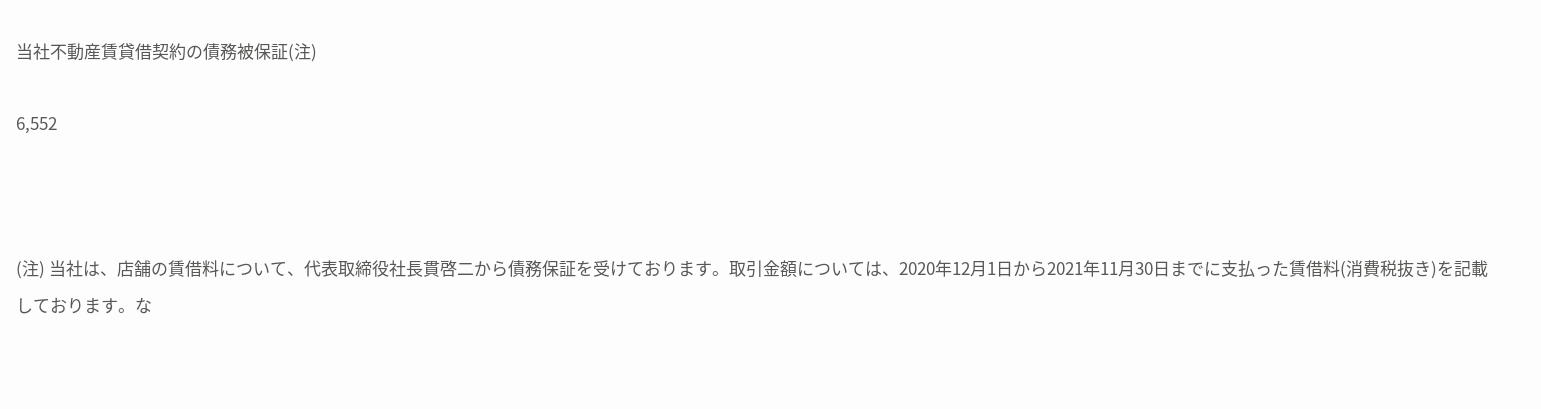当社不動産賃貸借契約の債務被保証(注)

6,552



(注) 当社は、店舗の賃借料について、代表取締役社長貫啓二から債務保証を受けております。取引金額については、2020年12月1日から2021年11月30日までに支払った賃借料(消費税抜き)を記載しております。な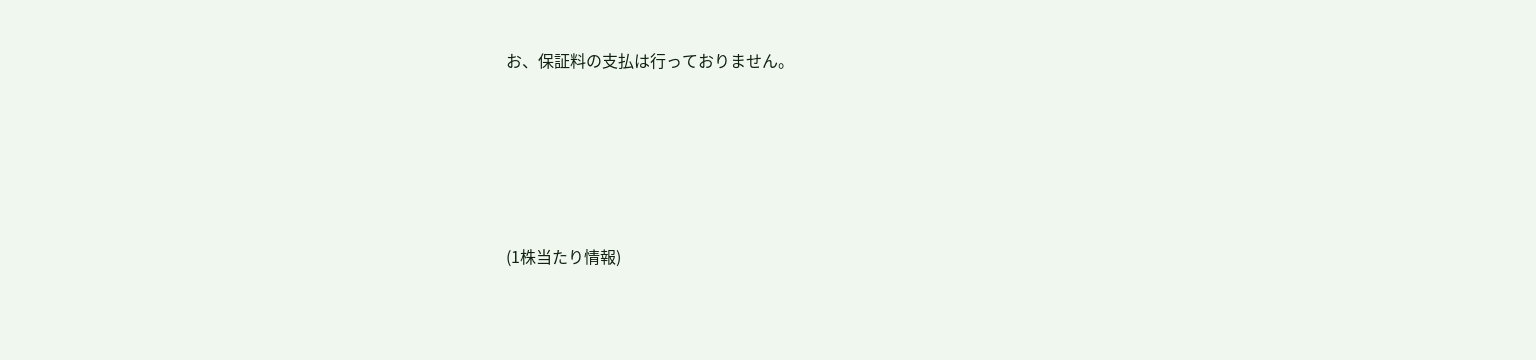お、保証料の支払は行っておりません。





(1株当たり情報)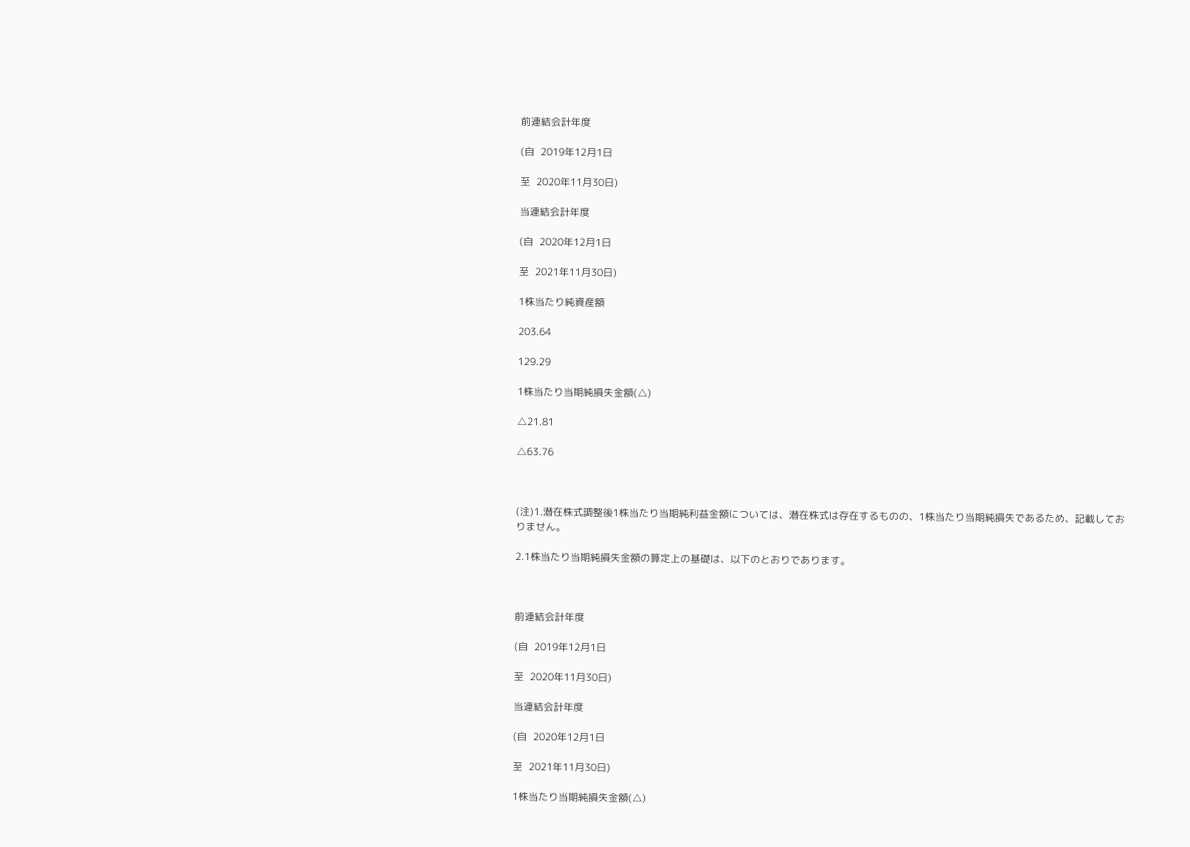前連結会計年度

(自  2019年12月1日

至  2020年11月30日)

当連結会計年度

(自  2020年12月1日

至  2021年11月30日)

1株当たり純資産額

203.64

129.29

1株当たり当期純損失金額(△)

△21.81

△63.76



(注)1.潜在株式調整後1株当たり当期純利益金額については、潜在株式は存在するものの、1株当たり当期純損失であるため、記載しておりません。

2.1株当たり当期純損失金額の算定上の基礎は、以下のとおりであります。



前連結会計年度

(自  2019年12月1日

至  2020年11月30日)

当連結会計年度

(自  2020年12月1日

至  2021年11月30日)

1株当たり当期純損失金額(△)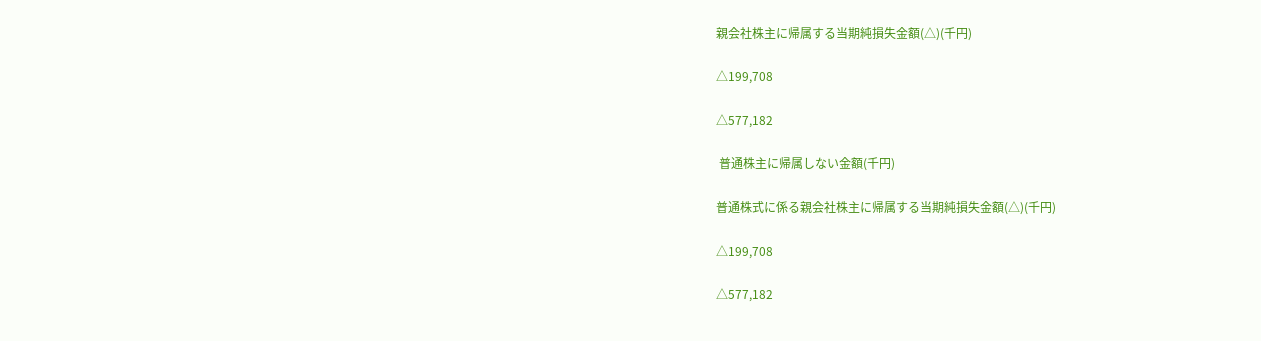親会社株主に帰属する当期純損失金額(△)(千円)

△199,708

△577,182

 普通株主に帰属しない金額(千円)

普通株式に係る親会社株主に帰属する当期純損失金額(△)(千円)

△199,708

△577,182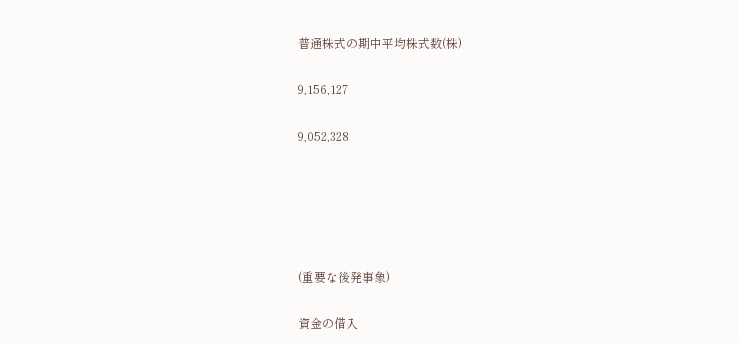普通株式の期中平均株式数(株)

9,156,127

9,052,328





(重要な後発事象)

資金の借入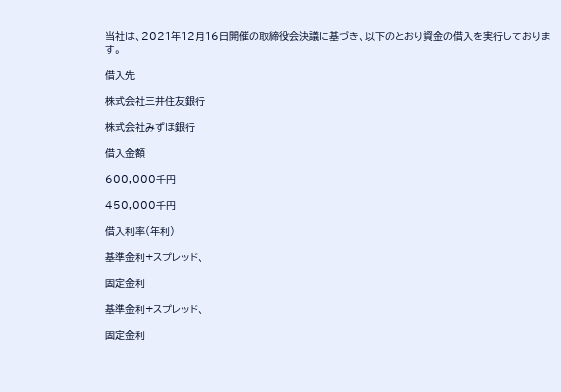当社は、2021年12月16日開催の取締役会決議に基づき、以下のとおり資金の借入を実行しております。

借入先

株式会社三井住友銀行

株式会社みずほ銀行

借入金額

600,000千円

450,000千円

借入利率(年利)

基準金利+スプレッド、

固定金利

基準金利+スプレッド、

固定金利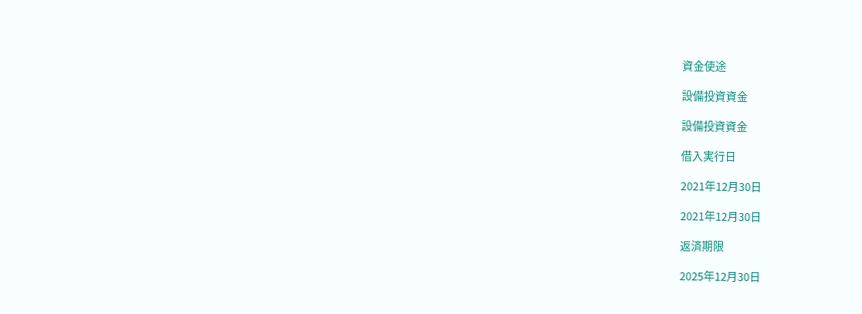資金使途

設備投資資金

設備投資資金

借入実行日

2021年12月30日

2021年12月30日

返済期限

2025年12月30日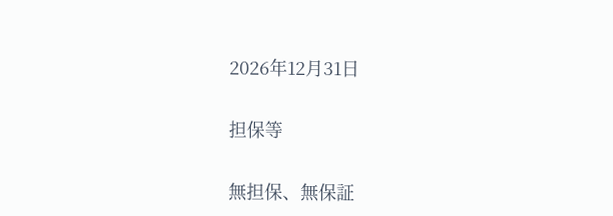2026年12月31日

担保等

無担保、無保証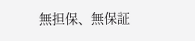無担保、無保証